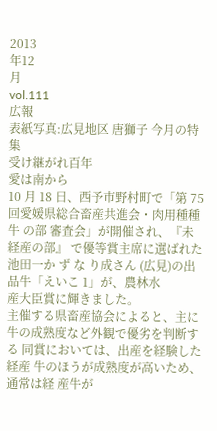2013
年12
月
vol.111
広報
表紙写真:広見地区 唐獅子 今月の特集
受け継がれ百年
愛は南から
10 月 18 日、西予市野村町で「第 75 回愛媛県総合畜産共進会・肉用種種牛 の部 審査会」が開催され、『未経産の部』 で優等賞主席に選ばれた池田一か ず な り成さん (広見)の出品牛「えいこ 1」が、農林水
産大臣賞に輝きました。
主催する県畜産協会によると、主に 牛の成熟度など外観で優劣を判断する 同賞においては、出産を経験した経産 牛のほうが成熟度が高いため、通常は経 産牛が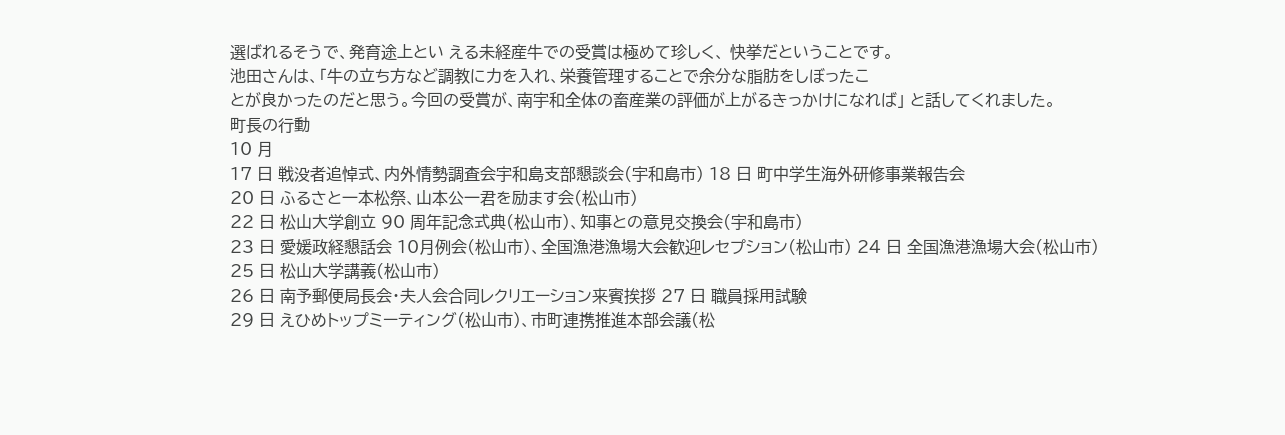選ばれるそうで、発育途上とい える未経産牛での受賞は極めて珍しく、 快挙だということです。
池田さんは、「牛の立ち方など調教に力を入れ、栄養管理することで余分な脂肪をしぼったこ
とが良かったのだと思う。今回の受賞が、南宇和全体の畜産業の評価が上がるきっかけになれば」 と話してくれました。
町長の行動
10 月
17 日 戦没者追悼式、内外情勢調査会宇和島支部懇談会(宇和島市) 18 日 町中学生海外研修事業報告会
20 日 ふるさと一本松祭、山本公一君を励ます会(松山市)
22 日 松山大学創立 90 周年記念式典(松山市)、知事との意見交換会(宇和島市)
23 日 愛媛政経懇話会 10月例会(松山市)、全国漁港漁場大会歓迎レセプション(松山市) 24 日 全国漁港漁場大会(松山市)
25 日 松山大学講義(松山市)
26 日 南予郵便局長会・夫人会合同レクリエーション来賓挨拶 27 日 職員採用試験
29 日 えひめトップミーティング(松山市)、市町連携推進本部会議(松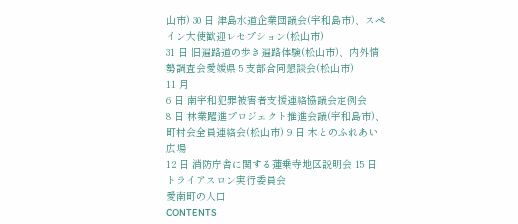山市) 30 日 津島水道企業団議会(宇和島市)、スペイン大使歓迎レセプション(松山市)
31 日 旧遍路道の歩き遍路体験(松山市)、内外情勢調査会愛媛県 5 支部合同懇談会(松山市)
11 月
6 日 南宇和犯罪被害者支援連絡協議会定例会
8 日 林業躍進プロジェクト推進会議(宇和島市)、町村会全員連絡会(松山市) 9 日 木とのふれあい広場
12 日 消防庁舎に関する蓮乗寺地区説明会 15 日 トライアスロン実行委員会
愛南町の人口
CONTENTS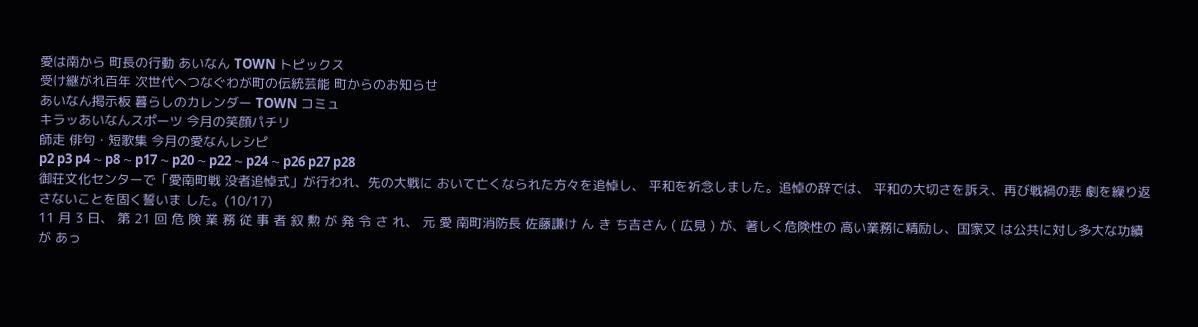愛は南から 町長の行動 あいなん TOWN トピックス
受け継がれ百年 次世代へつなぐわが町の伝統芸能 町からのお知らせ
あいなん掲示板 暮らしのカレンダー TOWN コミュ
キラッあいなんスポーツ 今月の笑顔パチリ
師走 俳句・短歌集 今月の愛なんレシピ
p2 p3 p4 ∼ p8 ∼ p17 ∼ p20 ∼ p22 ∼ p24 ∼ p26 p27 p28
御荘文化センターで「愛南町戦 没者追悼式」が行われ、先の大戦に おいて亡くなられた方々を追悼し、 平和を祈念しました。追悼の辞では、 平和の大切さを訴え、再び戦禍の悲 劇を繰り返さないことを固く誓いま した。(10/17)
11 月 3 日、 第 21 回 危 険 業 務 従 事 者 叙 勲 が 発 令 さ れ、 元 愛 南町消防長 佐藤謙け ん き ち吉さん ( 広見 ) が、著しく危険性の 高い業務に精励し、国家又 は公共に対し多大な功績が あっ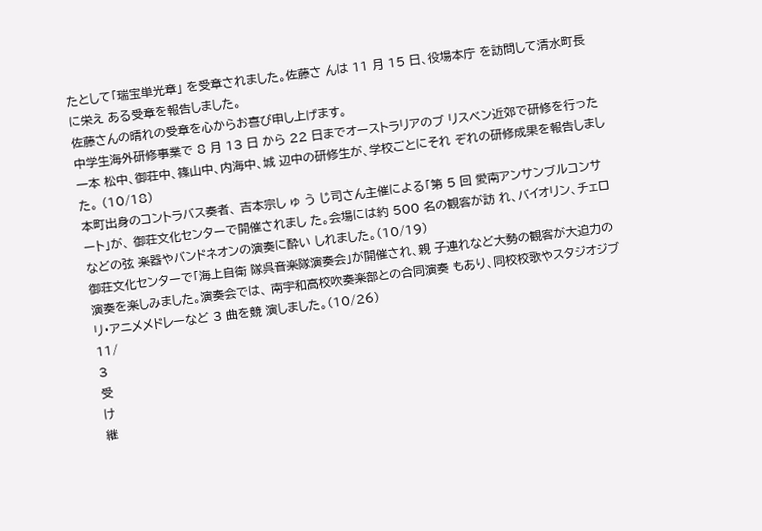たとして「瑞宝単光章」 を受章されました。佐藤さ んは 11 月 15 日、役場本庁 を訪問して清水町長に栄え ある受章を報告しました。
佐藤さんの晴れの受章を心からお喜び申し上げます。
中学生海外研修事業で 8 月 13 日 から 22 日までオーストラリアのブ リスベン近郊で研修を行った一本 松中、御荘中、篠山中、内海中、城 辺中の研修生が、学校ごとにそれ ぞれの研修成果を報告しました。 (10/18)
本町出身のコントラバス奏者、 吉本宗し ゅ う じ司さん主催による「第 5 回 愛南アンサンブルコンサート」が、 御荘文化センターで開催されまし た。会場には約 500 名の観客が訪 れ、バイオリン、チェロなどの弦 楽器やバンドネオンの演奏に酔い しれました。(10/19)
御荘文化センターで「海上自衛 隊呉音楽隊演奏会」が開催され、親 子連れなど大勢の観客が大迫力の 演奏を楽しみました。演奏会では、 南宇和高校吹奏楽部との合同演奏 もあり、同校校歌やスタジオジブ リ・アニメメドレーなど 3 曲を競 演しました。(10/26)
11/
3
受
け
継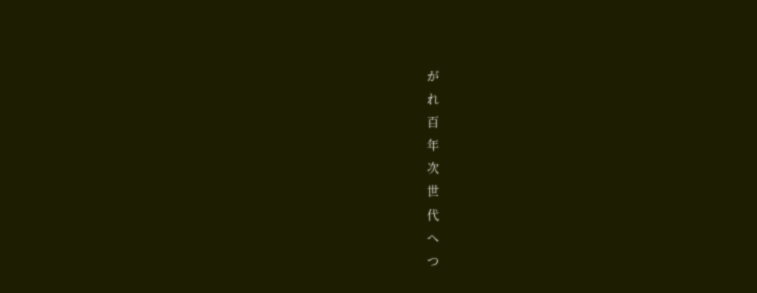が
れ
百
年
次
世
代
へ
つ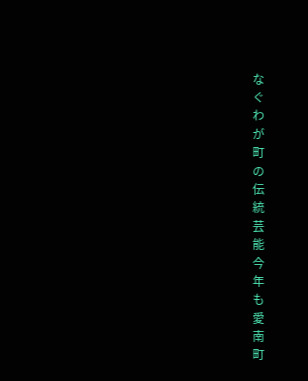な
ぐ
わ
が
町
の
伝
統
芸
能
今
年
も
愛
南
町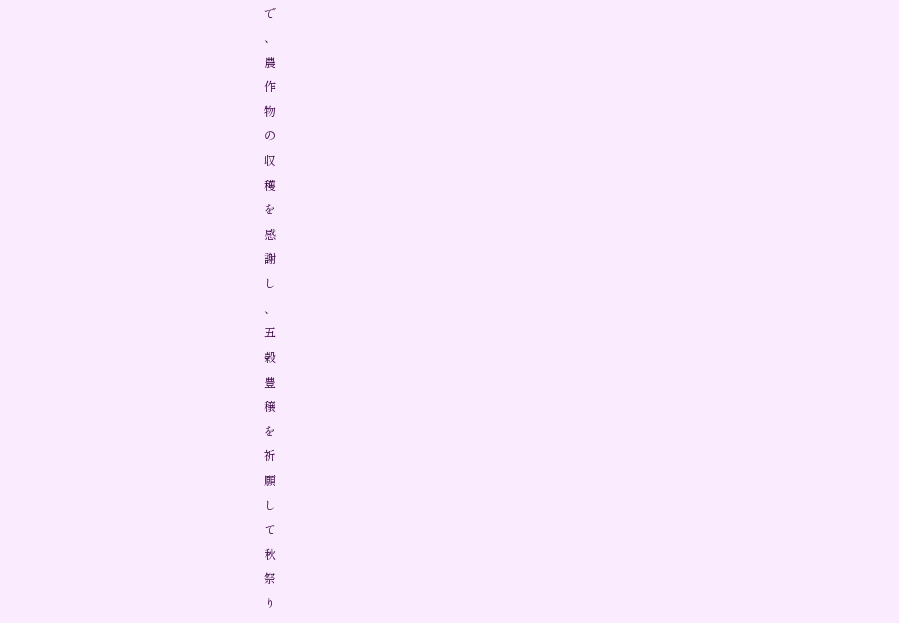で
、
農
作
物
の
収
穫
を
感
謝
し
、
五
穀
豊
穣
を
祈
願
し
て
秋
祭
り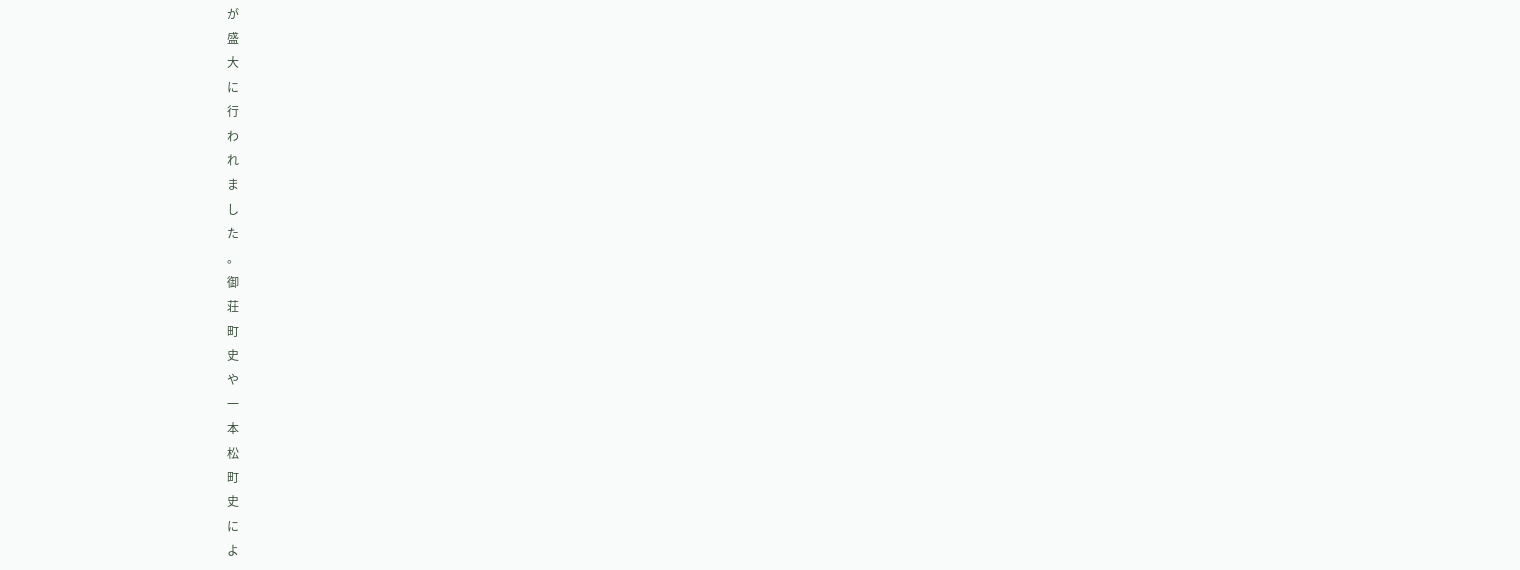が
盛
大
に
行
わ
れ
ま
し
た
。
御
荘
町
史
や
一
本
松
町
史
に
よ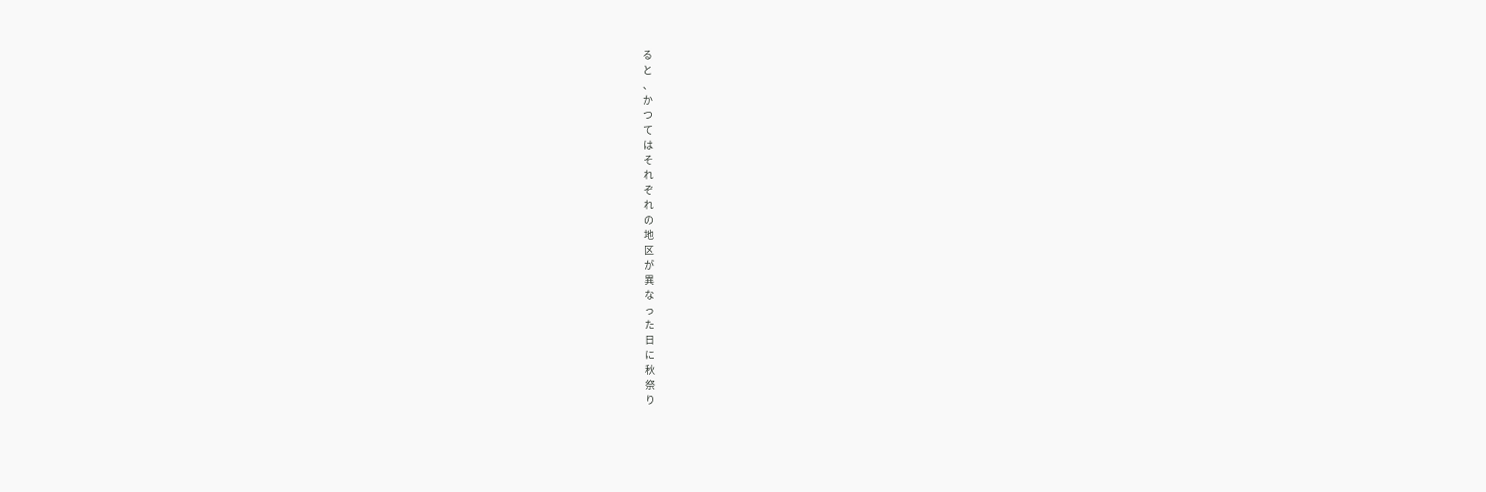る
と
、
か
つ
て
は
そ
れ
ぞ
れ
の
地
区
が
異
な
っ
た
日
に
秋
祭
り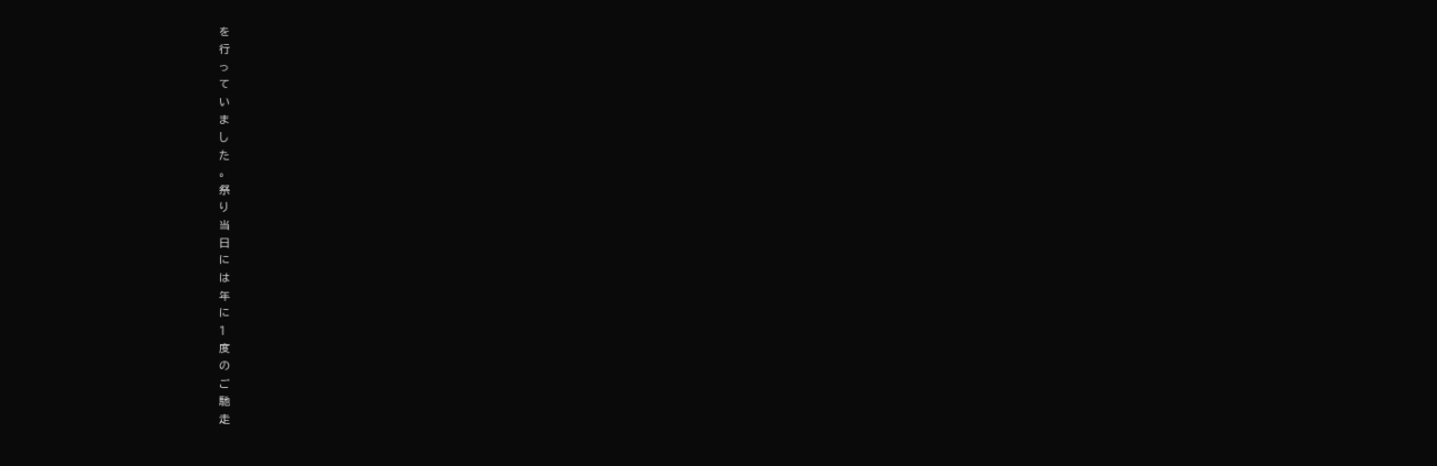を
行
っ
て
い
ま
し
た
。
祭
り
当
日
に
は
年
に
1
度
の
ご
馳
走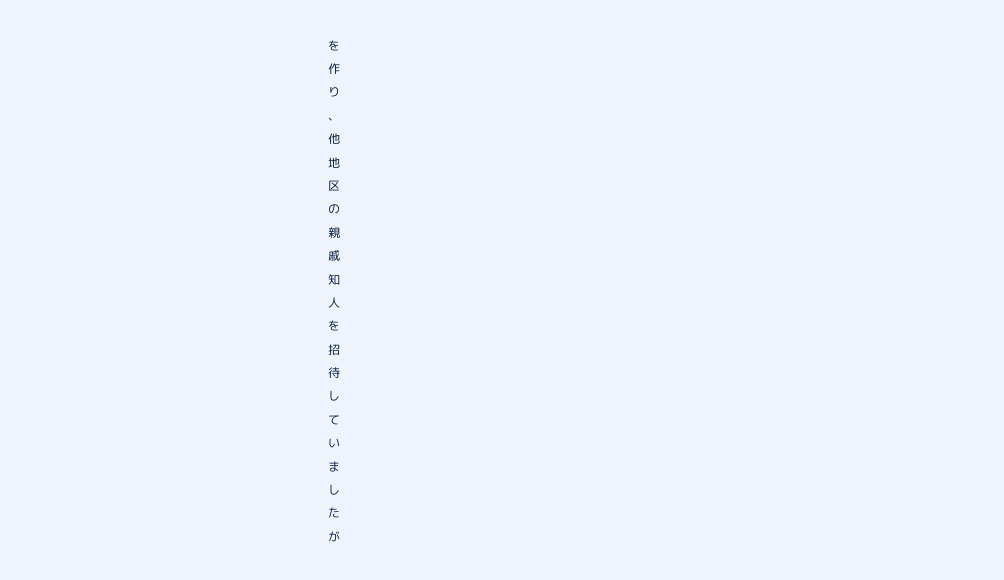を
作
り
、
他
地
区
の
親
戚
知
人
を
招
待
し
て
い
ま
し
た
が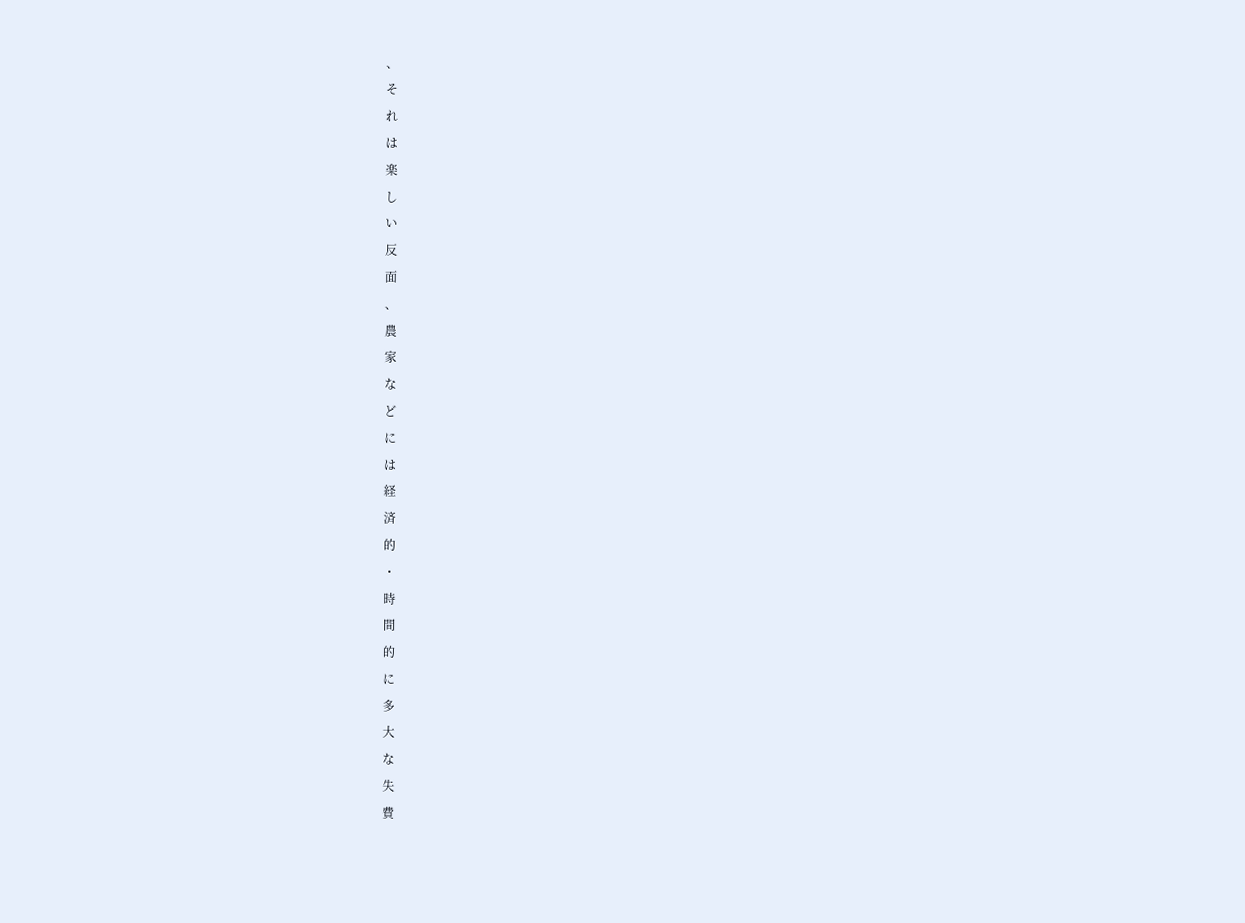、
そ
れ
は
楽
し
い
反
面
、
農
家
な
ど
に
は
経
済
的
・
時
間
的
に
多
大
な
失
費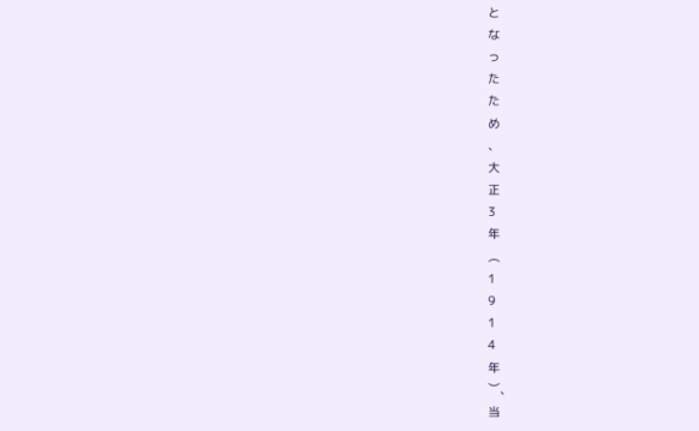と
な
っ
た
た
め
、
大
正
3
年
︵
1
9
1
4
年
︶、
当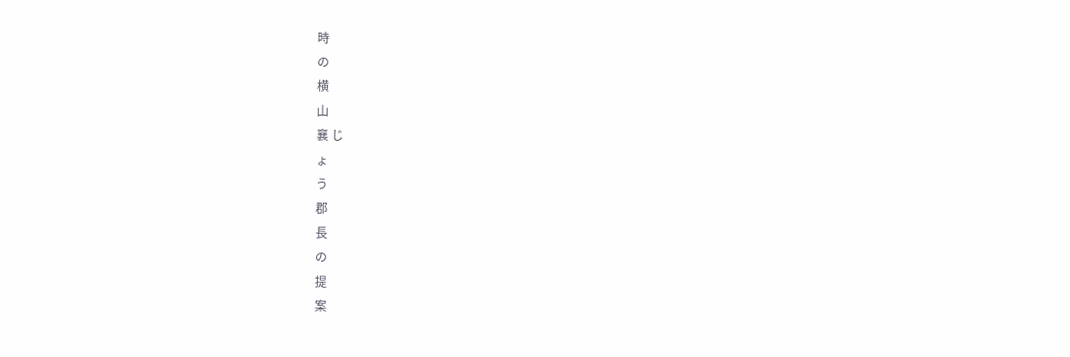時
の
横
山
襄 じ
ょ
う
郡
長
の
提
案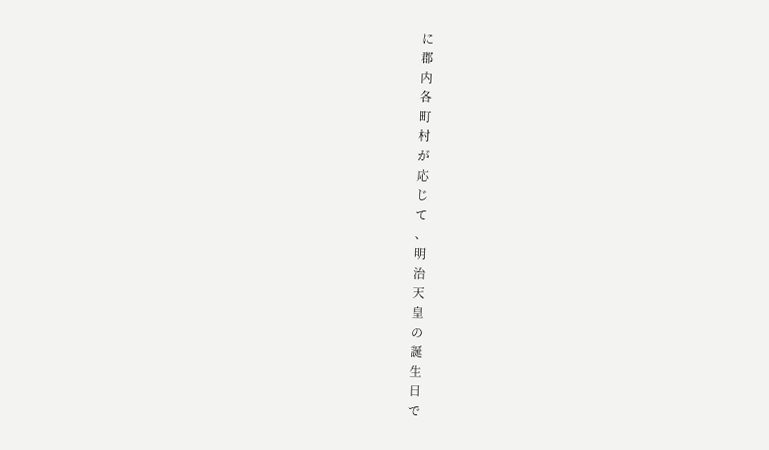に
郡
内
各
町
村
が
応
じ
て
、
明
治
天
皇
の
誕
生
日
で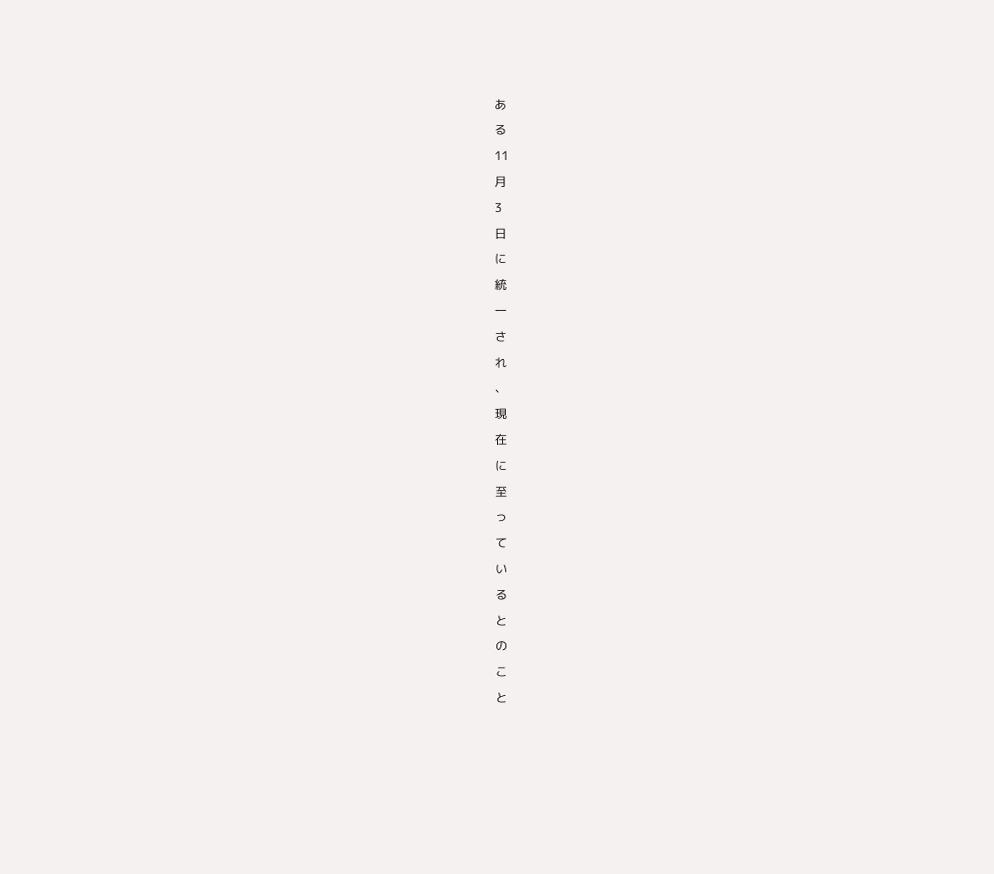あ
る
11
月
3
日
に
統
一
さ
れ
、
現
在
に
至
っ
て
い
る
と
の
こ
と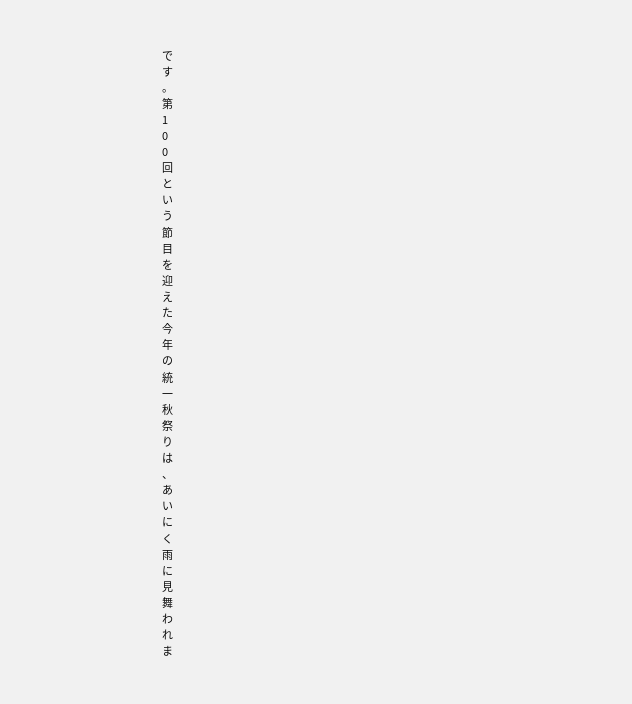で
す
。
第
1
0
0
回
と
い
う
節
目
を
迎
え
た
今
年
の
統
一
秋
祭
り
は
、
あ
い
に
く
雨
に
見
舞
わ
れ
ま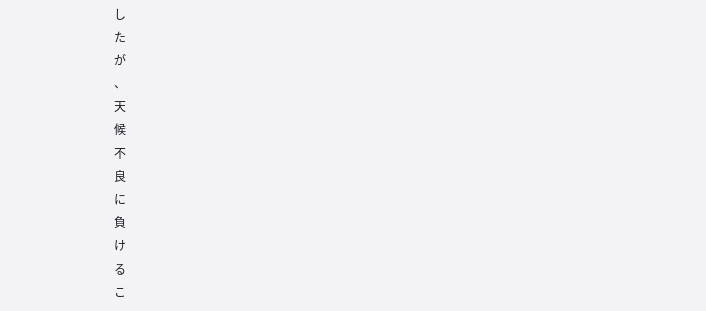し
た
が
、
天
候
不
良
に
負
け
る
こ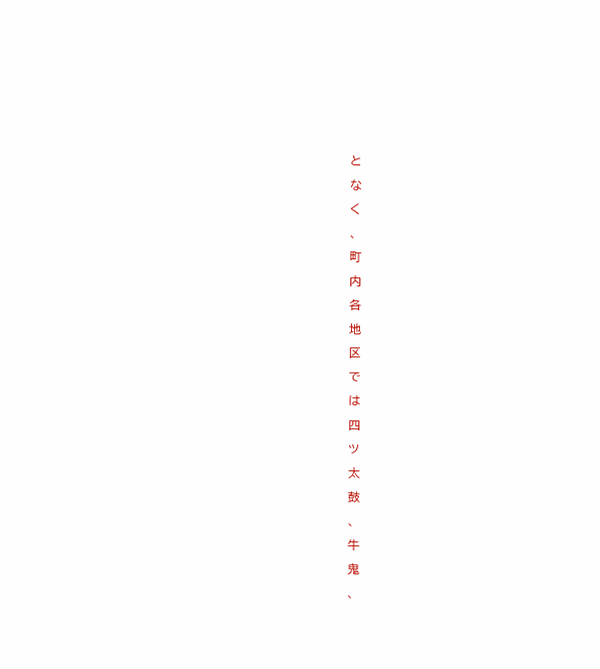と
な
く
、
町
内
各
地
区
で
は
四
ツ
太
鼓
、
牛
鬼
、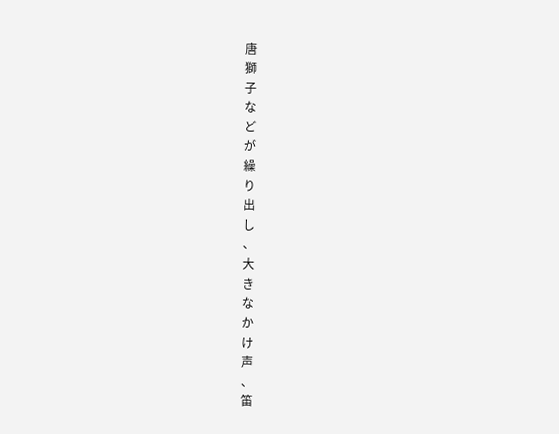唐
獅
子
な
ど
が
繰
り
出
し
、
大
き
な
か
け
声
、
笛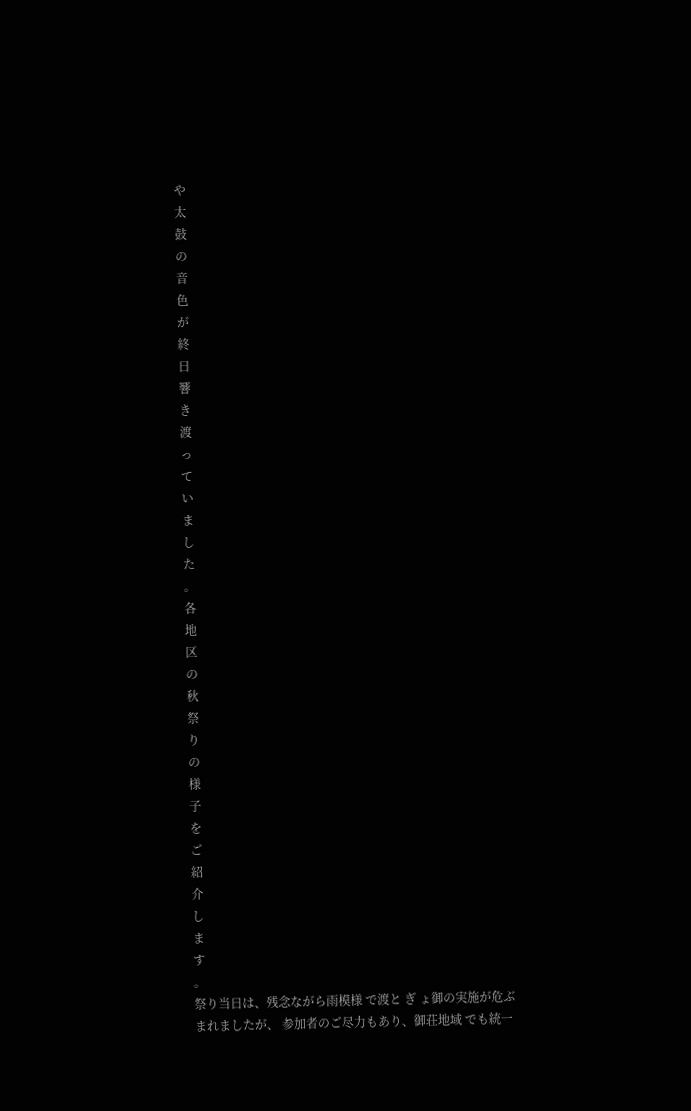や
太
鼓
の
音
色
が
終
日
響
き
渡
っ
て
い
ま
し
た
。
各
地
区
の
秋
祭
り
の
様
子
を
ご
紹
介
し
ま
す
。
祭り当日は、残念ながら雨模様 で渡と ぎ ょ御の実施が危ぶまれましたが、 参加者のご尽力もあり、御荘地域 でも統一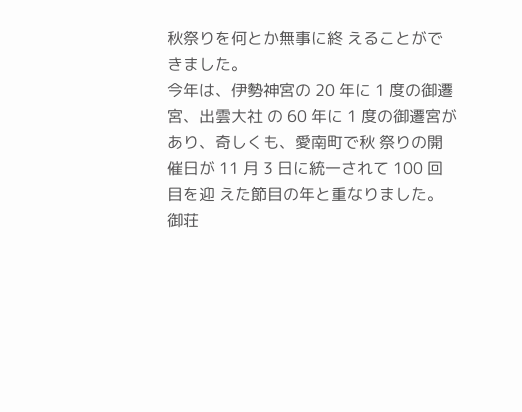秋祭りを何とか無事に終 えることができました。
今年は、伊勢神宮の 20 年に 1 度の御遷宮、出雲大社 の 60 年に 1 度の御遷宮があり、奇しくも、愛南町で秋 祭りの開催日が 11 月 3 日に統一されて 100 回目を迎 えた節目の年と重なりました。
御荘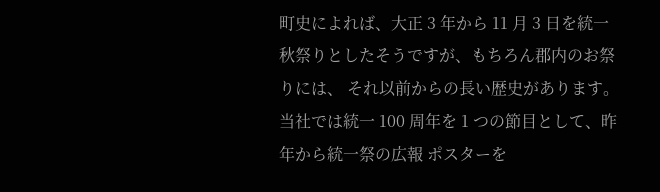町史によれば、大正 3 年から 11 月 3 日を統一 秋祭りとしたそうですが、もちろん郡内のお祭りには、 それ以前からの長い歴史があります。当社では統一 100 周年を 1 つの節目として、昨年から統一祭の広報 ポスターを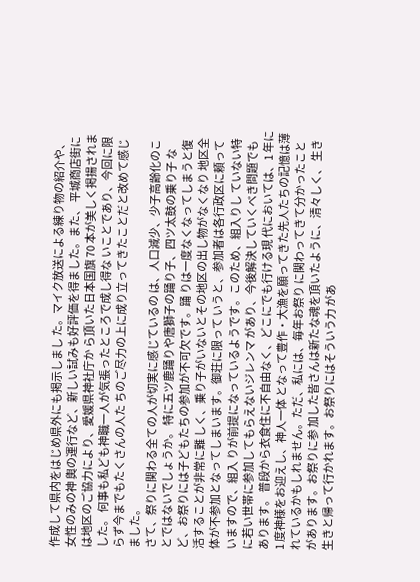作成して県内をはじめ県外にも掲示しまし た。マイク放送による練り物の紹介や、女性のみの神 輿の運行など、新しい試みも好評価を得ました。また、 平城商店街には地区のご協力により、愛媛県神社庁か ら頂いた日本国旗 70 本が美しく掲揚されました。 何事も私ども神職一人が気張ったところで成し得な いことであり、今回に限らず今までもたくさんの人た ちのご尽力の上に成り立ってきたことだと改めて感じ ました。
さて、祭りに関わる全ての人が切実に感じているの は、人口減少、少子高齢化のことではないでしょうか。 特に五ツ鹿踊りや唐獅子の踊り子、四ツ太鼓の乗り子 など、お祭りには子どもたちの参加が不可欠です。踊 りは一度なくなってしまうと復活することが非常に難 しく、乗り子がいないとその地区の出し物がなくなり 地区全体が不参加となってしまいます。御荘に限って いうと、参加者は各行政区に頼っていますので、組入 りが前提になっているようです。このため、組入りし ていない特に若い世帯に参加してもらえないジレンマ があり、今後解決していくべき問題でもあります。 普段から衣食住に不自由なく、どこにでも行ける現 代においては、1 年に 1 度神様をお迎えし、神人一体 となって豊作・大漁を願ってきた先人たちの記憶は薄 れているかもしれません。ただ、私には、毎年お祭り に関わってきて分かったことがあります。お祭りに参 加した皆さんは新たな魂を頂いたように、清々しく、 生き生きと帰って行かれます。お祭りにはそういう力 があ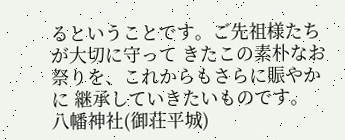るということです。ご先祖様たちが大切に守って きたこの素朴なお祭りを、これからもさらに賑やかに 継承していきたいものです。
八幡神社(御荘平城)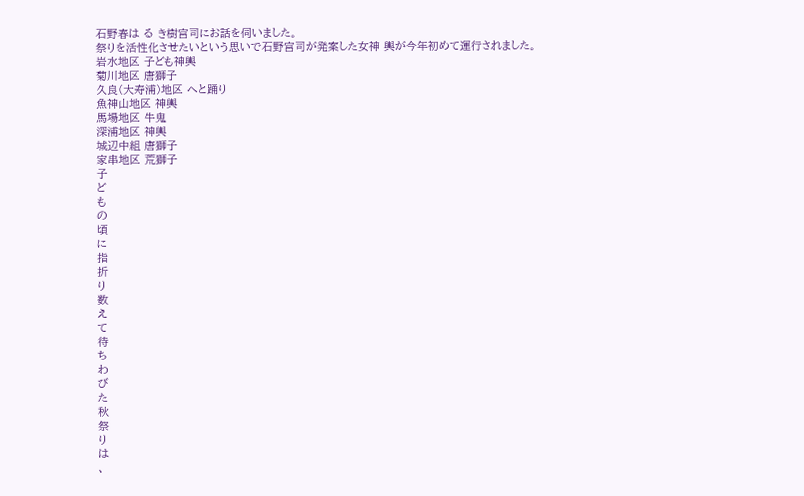石野春は る き樹宮司にお話を伺いました。
祭りを活性化させたいという思いで石野宮司が発案した女神 輿が今年初めて運行されました。
岩水地区 子ども神輿
菊川地区 唐獅子
久良(大寿浦)地区 へと踊り
魚神山地区 神輿
馬場地区 牛鬼
深浦地区 神輿
城辺中組 唐獅子
家串地区 荒獅子
子
ど
も
の
頃
に
指
折
り
数
え
て
待
ち
わ
び
た
秋
祭
り
は
、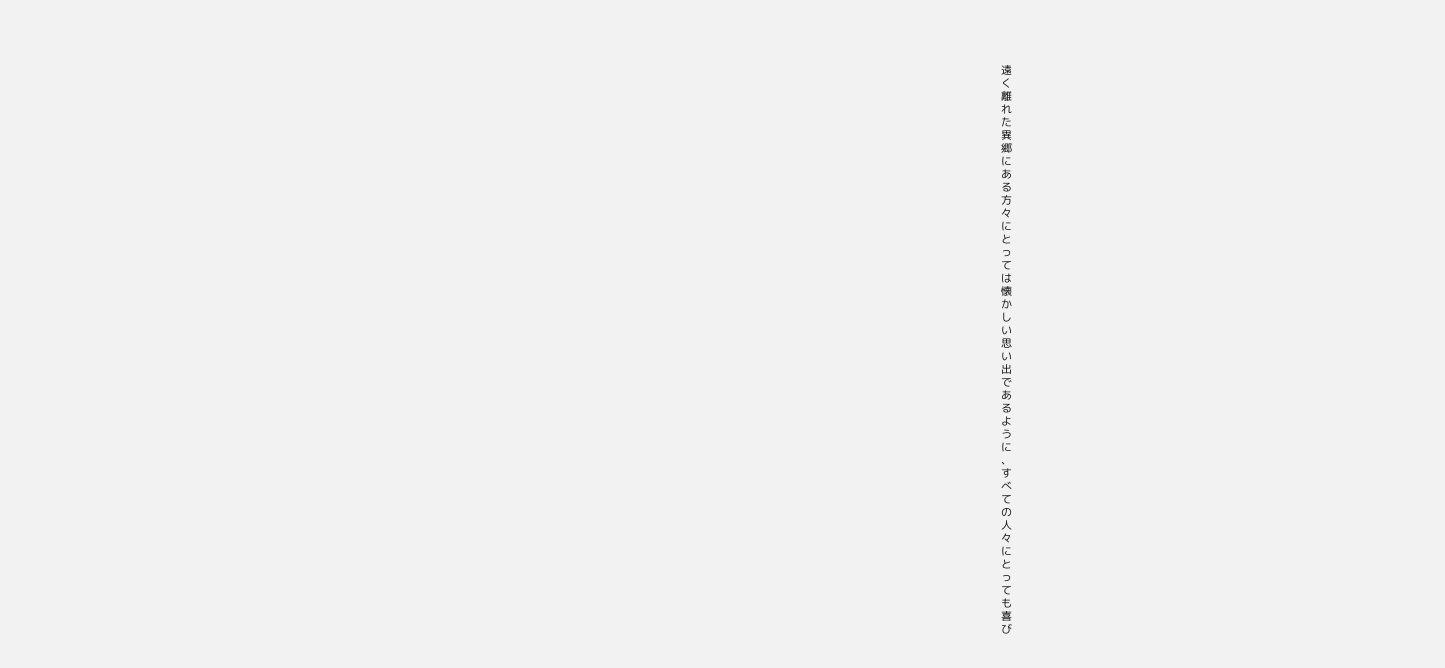遠
く
離
れ
た
異
郷
に
あ
る
方
々
に
と
っ
て
は
懐
か
し
い
思
い
出
で
あ
る
よ
う
に
、
す
べ
て
の
人
々
に
と
っ
て
も
喜
び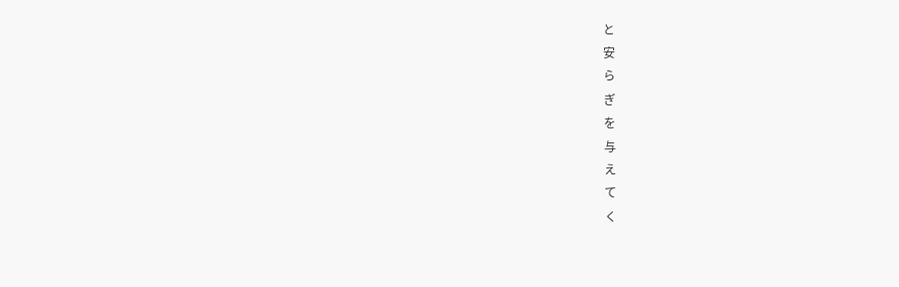と
安
ら
ぎ
を
与
え
て
く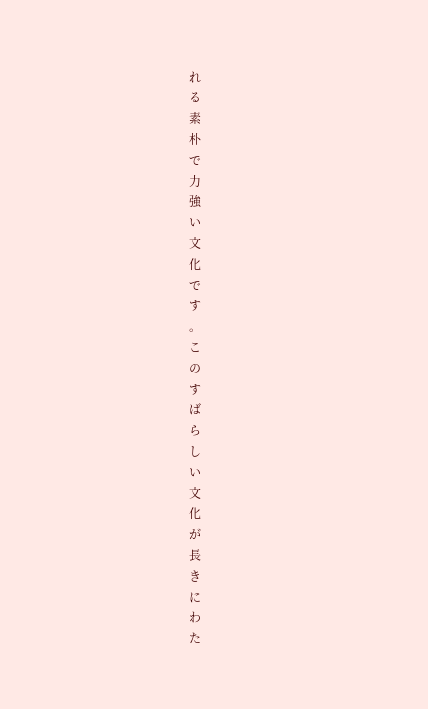れ
る
素
朴
で
力
強
い
文
化
で
す
。
こ
の
す
ば
ら
し
い
文
化
が
長
き
に
わ
た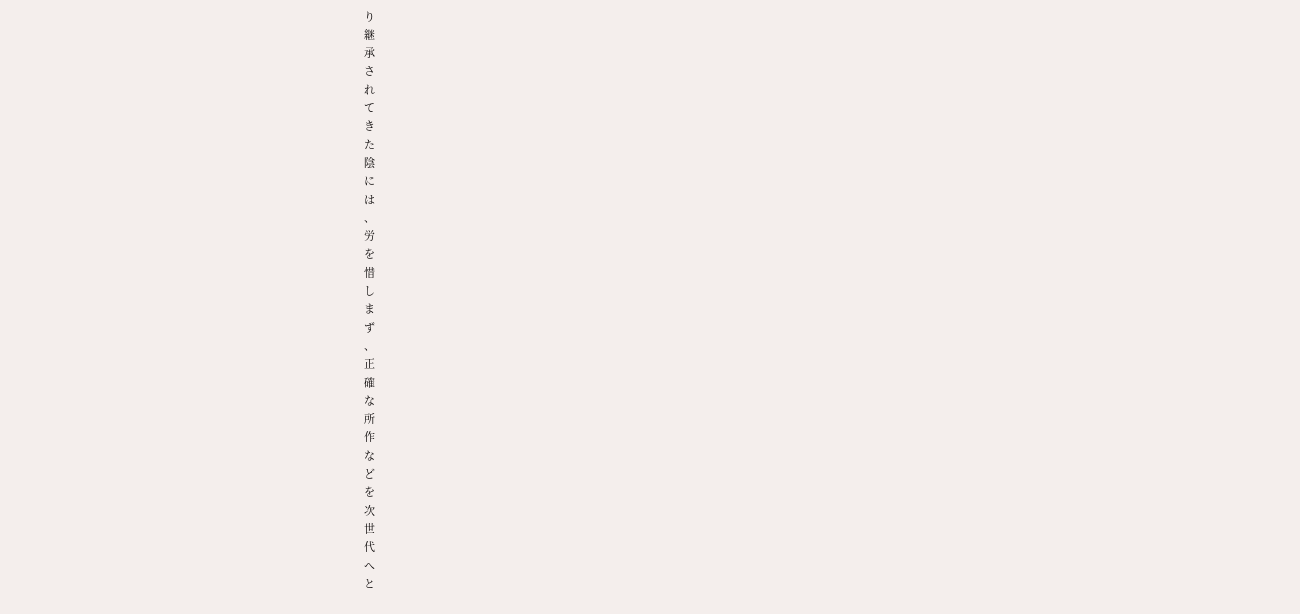り
継
承
さ
れ
て
き
た
陰
に
は
、
労
を
惜
し
ま
ず
、
正
確
な
所
作
な
ど
を
次
世
代
へ
と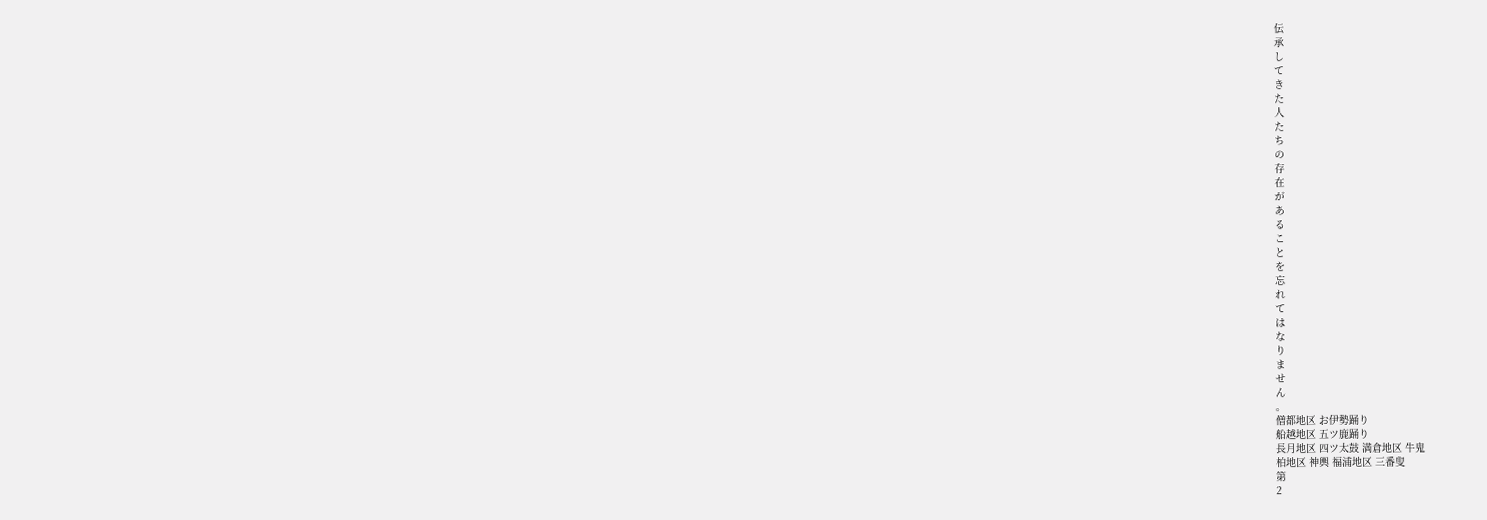伝
承
し
て
き
た
人
た
ち
の
存
在
が
あ
る
こ
と
を
忘
れ
て
は
な
り
ま
せ
ん
。
僧都地区 お伊勢踊り
船越地区 五ツ鹿踊り
長月地区 四ツ太鼓 満倉地区 牛鬼
柏地区 神輿 福浦地区 三番叟
第
2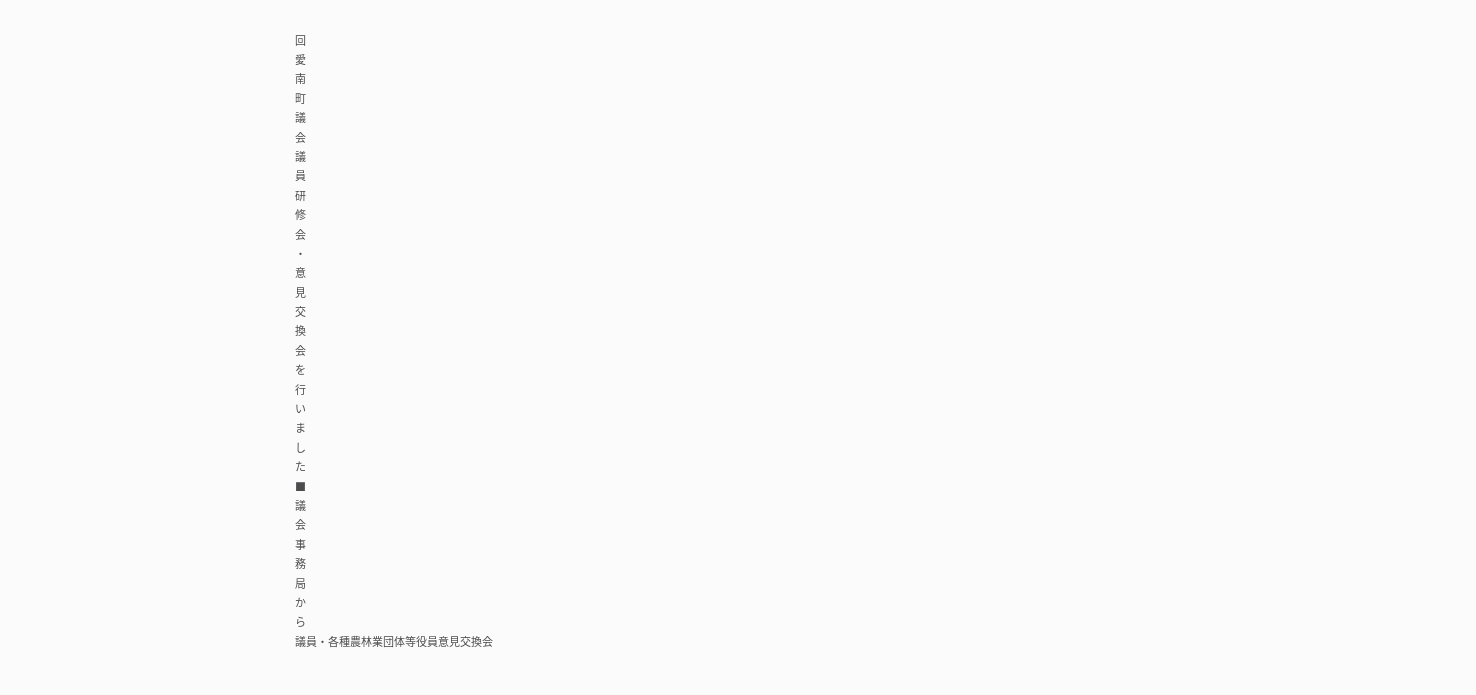回
愛
南
町
議
会
議
員
研
修
会
・
意
見
交
換
会
を
行
い
ま
し
た
■
議
会
事
務
局
か
ら
議員・各種農林業団体等役員意見交換会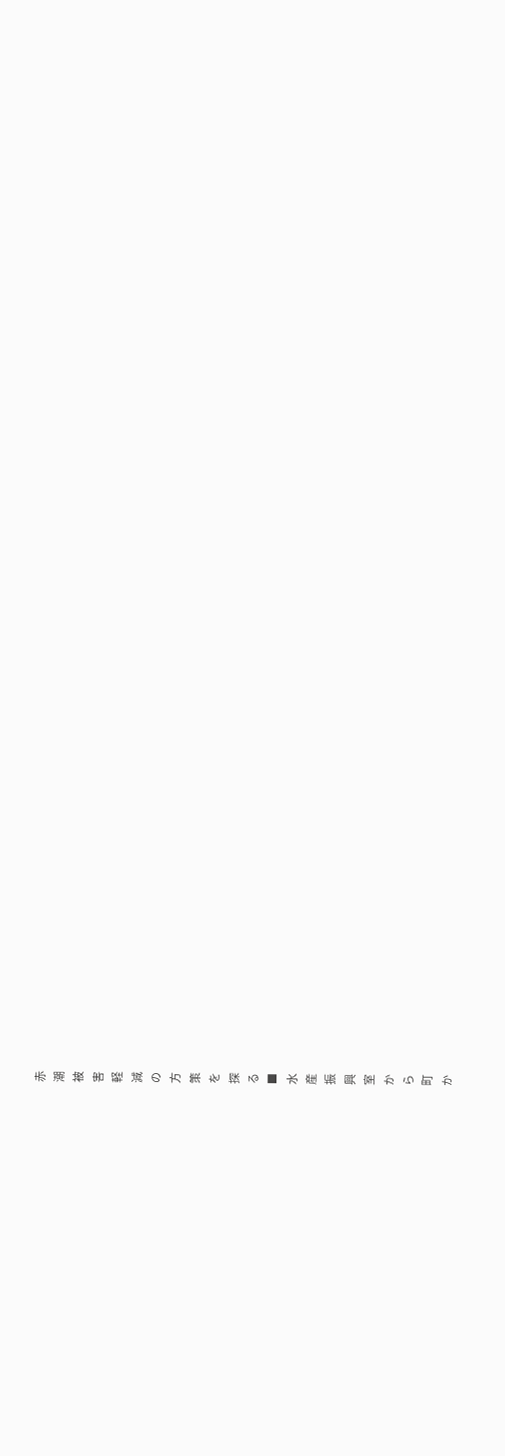赤
潮
被
害
軽
減
の
方
策
を
探
る
■
水
産
振
興
室
か
ら
町
か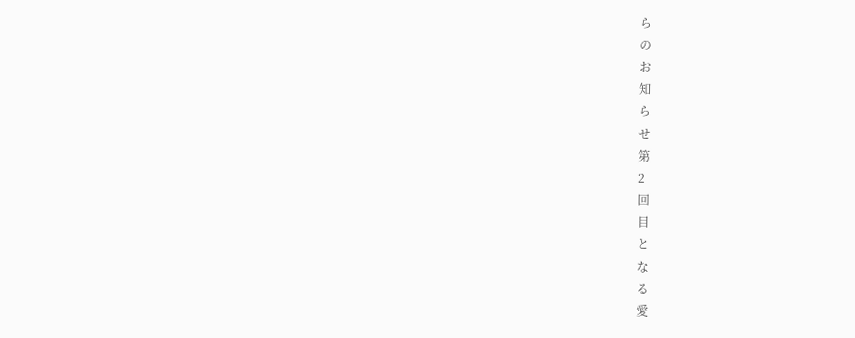ら
の
お
知
ら
せ
第
2
回
目
と
な
る
愛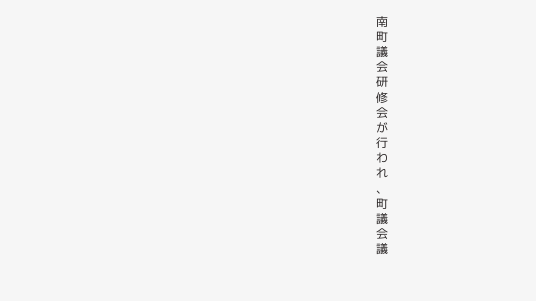南
町
議
会
研
修
会
が
行
わ
れ
、
町
議
会
議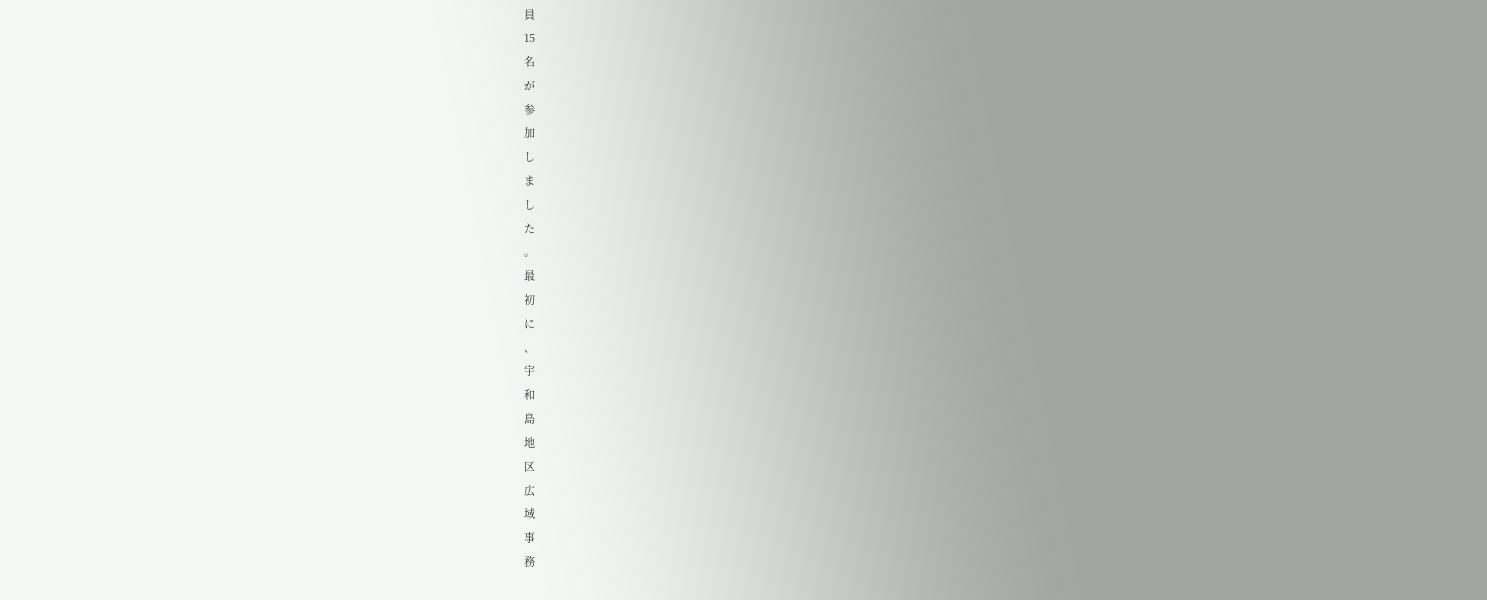員
15
名
が
参
加
し
ま
し
た
。
最
初
に
、
宇
和
島
地
区
広
域
事
務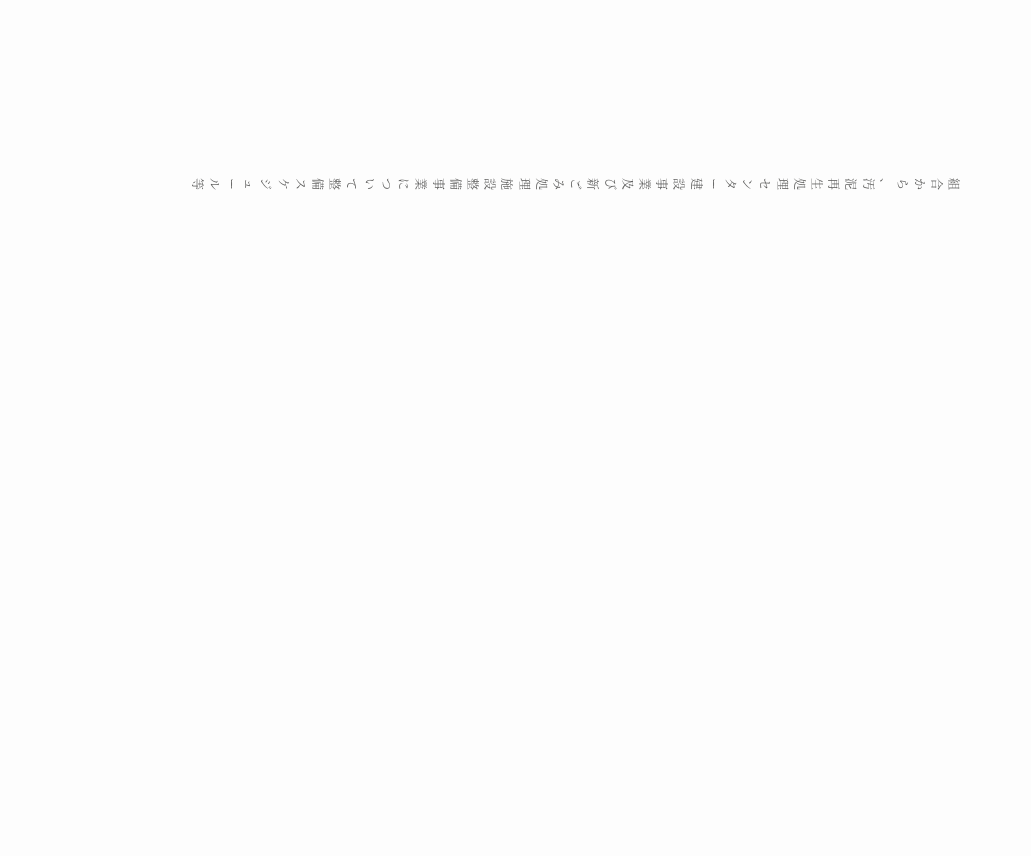組
合
か
ら
、
汚
泥
再
生
処
理
セ
ン
タ
ー
建
設
事
業
及
び
新
ご
み
処
理
施
設
整
備
事
業
に
つ
い
て
整
備
ス
ケ
ジ
ュ
ー
ル
等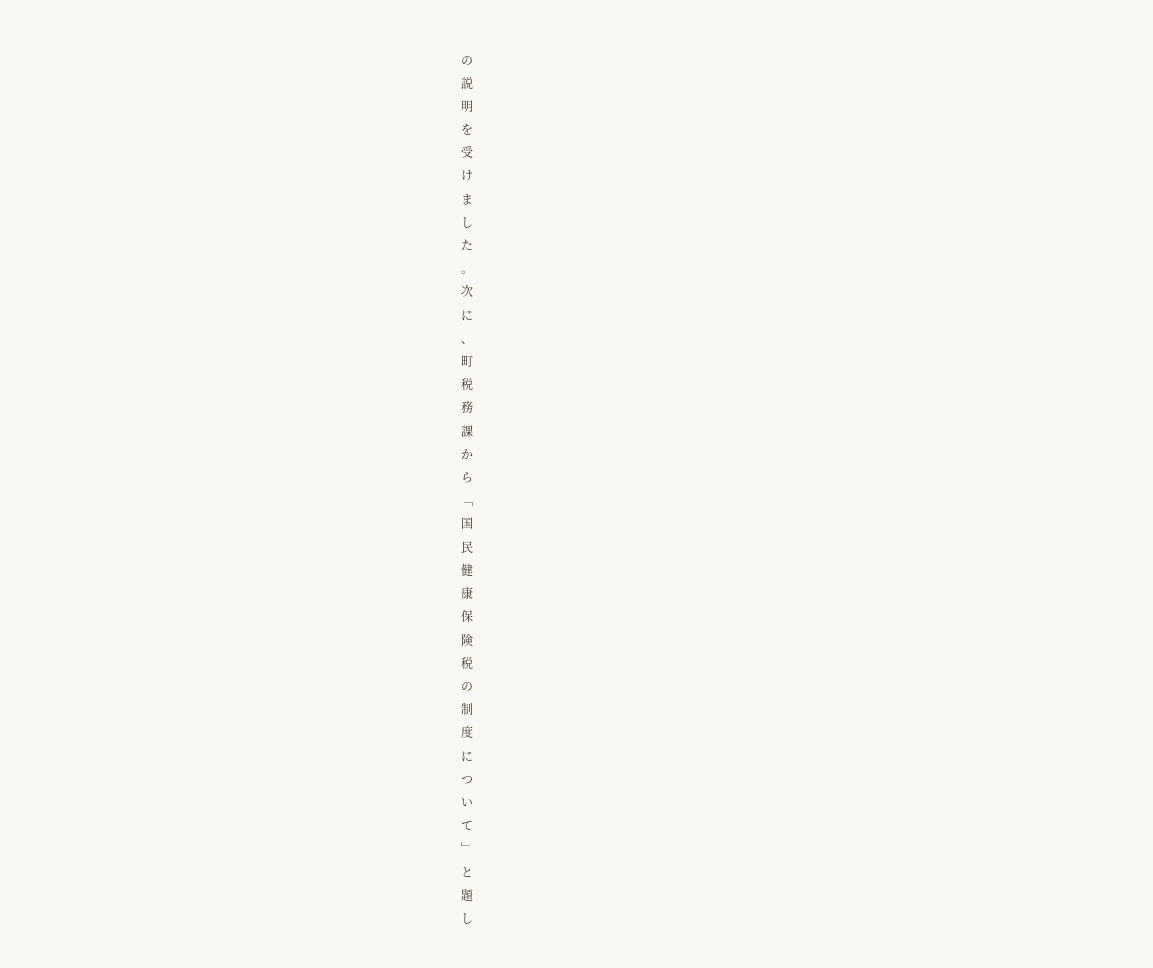の
説
明
を
受
け
ま
し
た
。
次
に
、
町
税
務
課
か
ら
﹁
国
民
健
康
保
険
税
の
制
度
に
つ
い
て
﹂
と
題
し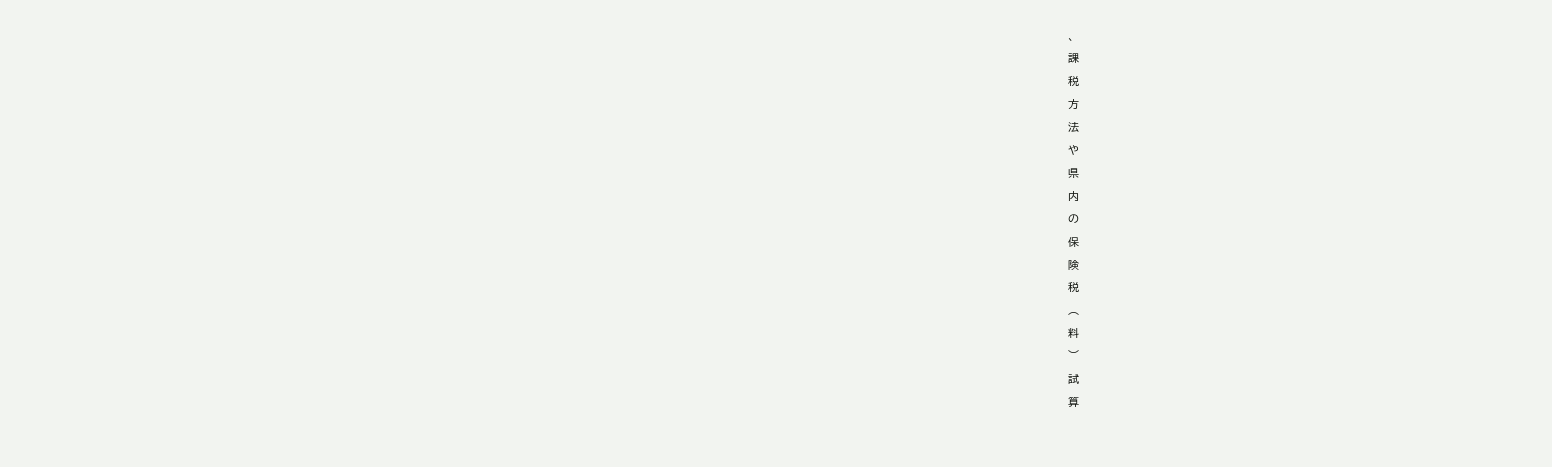、
課
税
方
法
や
県
内
の
保
険
税
︵
料
︶
試
算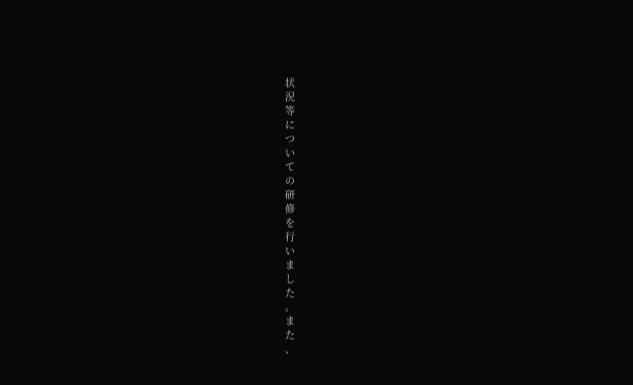状
況
等
に
つ
い
て
の
研
修
を
行
い
ま
し
た
。
ま
た
、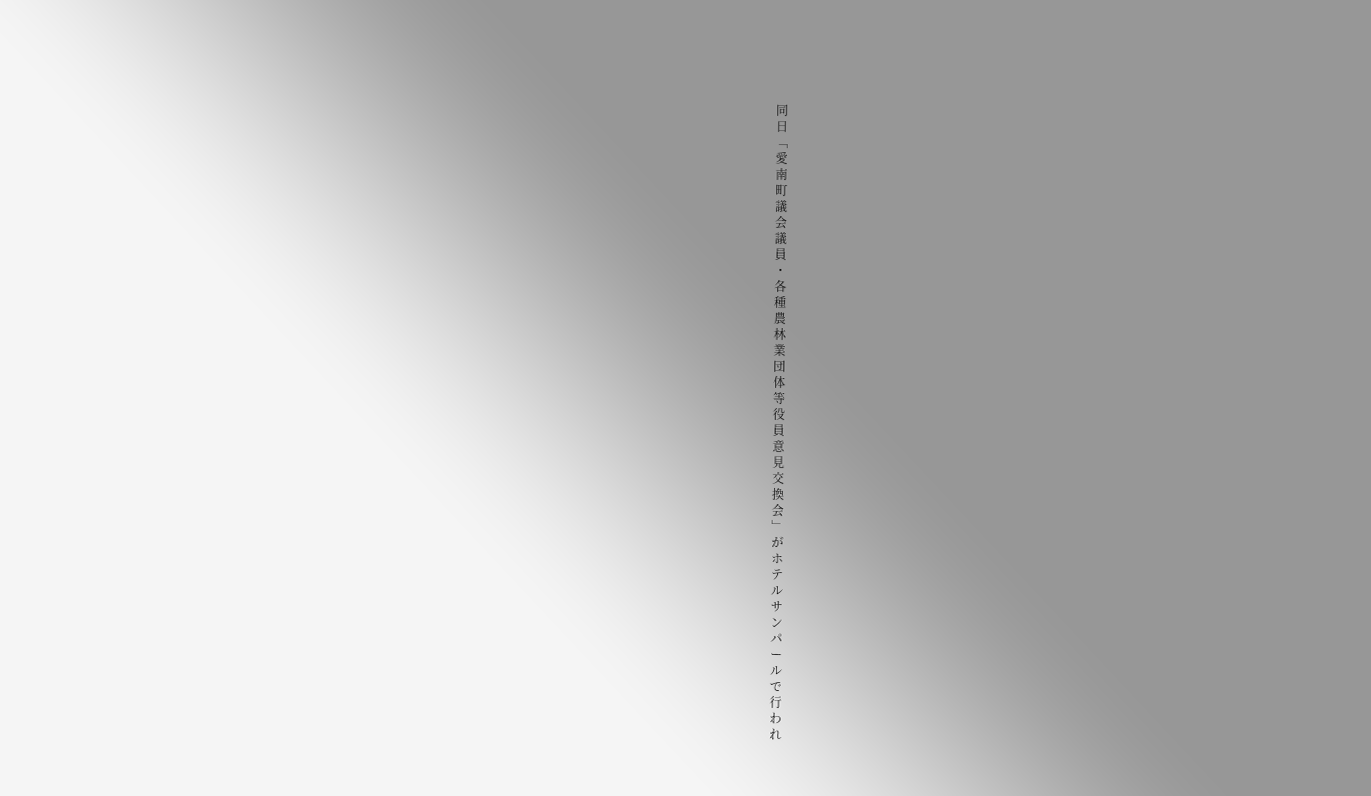同
日
﹁
愛
南
町
議
会
議
員
・
各
種
農
林
業
団
体
等
役
員
意
見
交
換
会
﹂
が
ホ
テ
ル
サ
ン
パ
ー
ル
で
行
わ
れ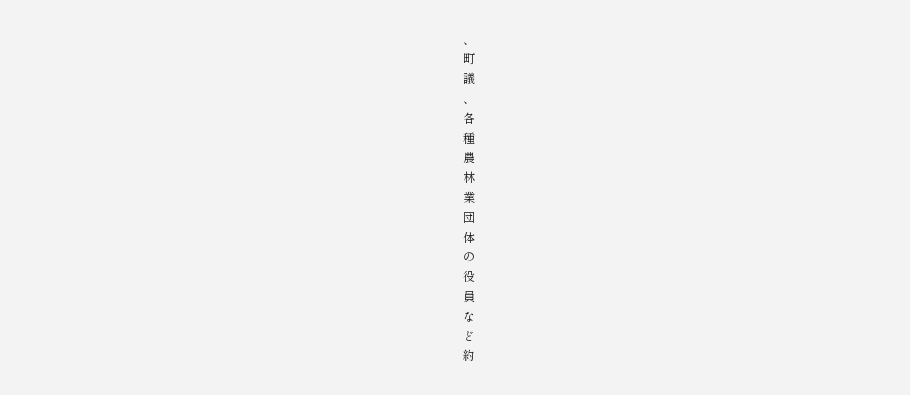、
町
議
、
各
種
農
林
業
団
体
の
役
員
な
ど
約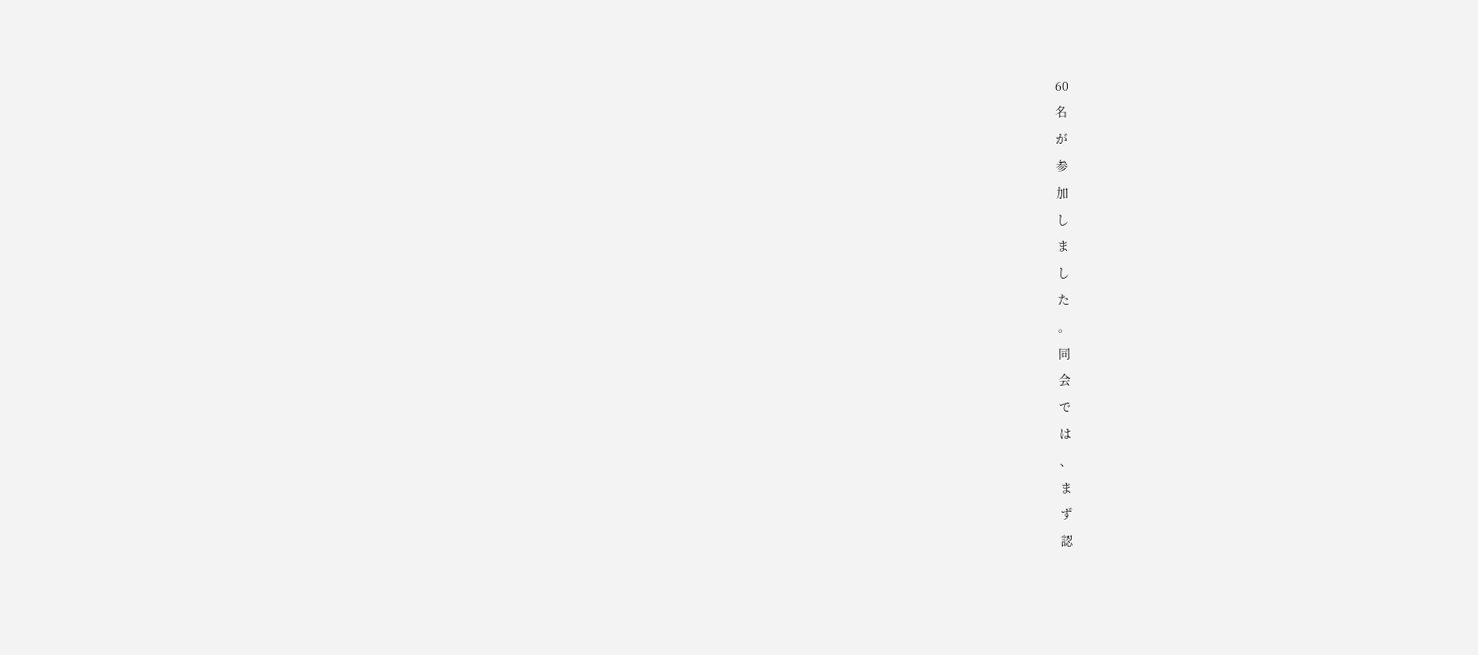60
名
が
参
加
し
ま
し
た
。
同
会
で
は
、
ま
ず
認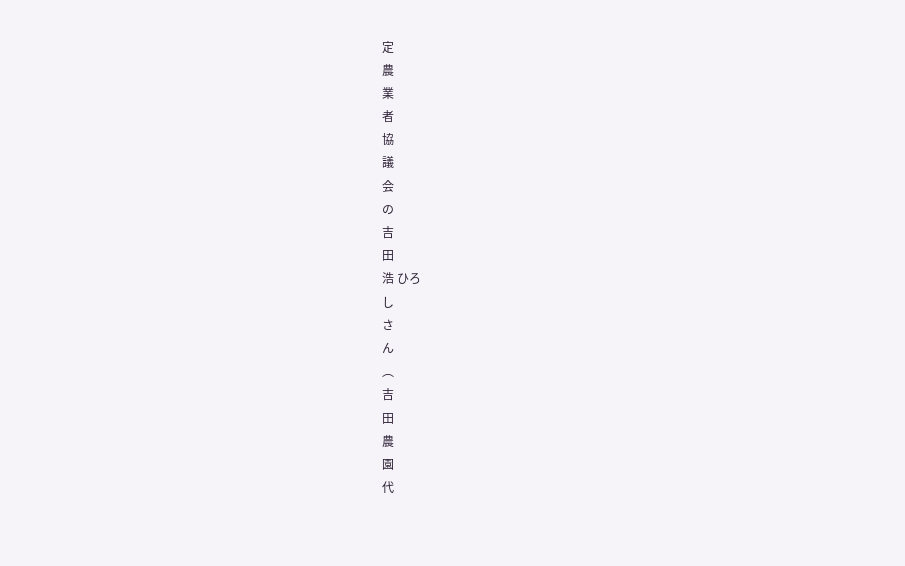定
農
業
者
協
議
会
の
吉
田
浩 ひろ
し
さ
ん
︵
吉
田
農
園
代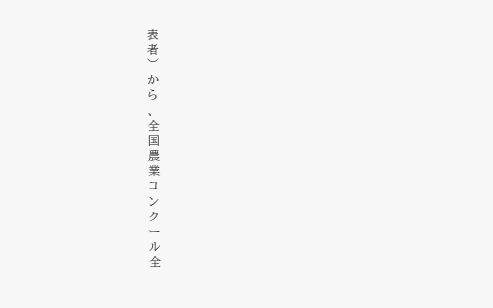表
者
︶
か
ら
、
全
国
農
業
コ
ン
ク
ー
ル
全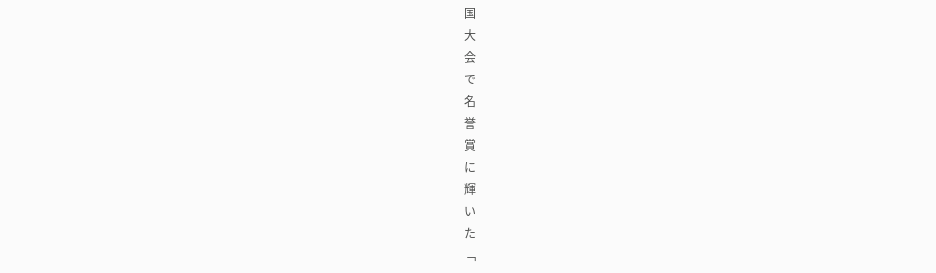国
大
会
で
名
誉
賞
に
輝
い
た
﹁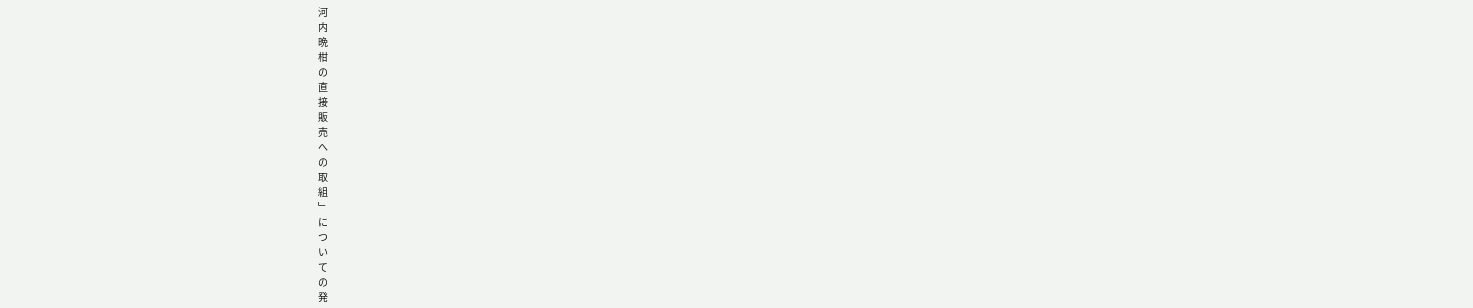河
内
晩
柑
の
直
接
販
売
へ
の
取
組
﹂
に
つ
い
て
の
発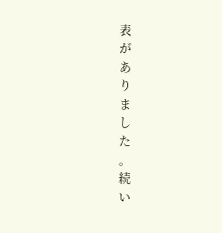表
が
あ
り
ま
し
た
。
続
い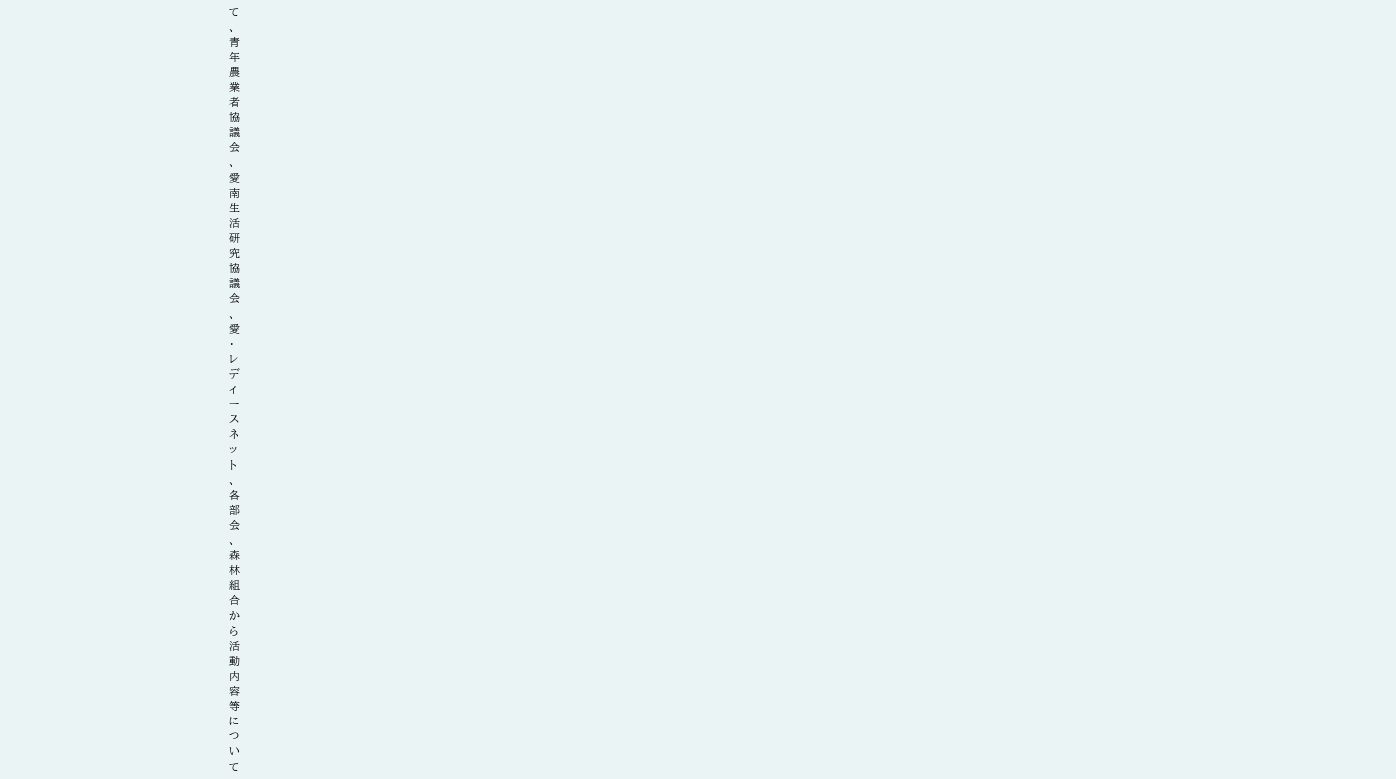て
、
青
年
農
業
者
協
議
会
、
愛
南
生
活
研
究
協
議
会
、
愛
・
レ
デ
ィ
ー
ス
ネ
ッ
ト
、
各
部
会
、
森
林
組
合
か
ら
活
動
内
容
等
に
つ
い
て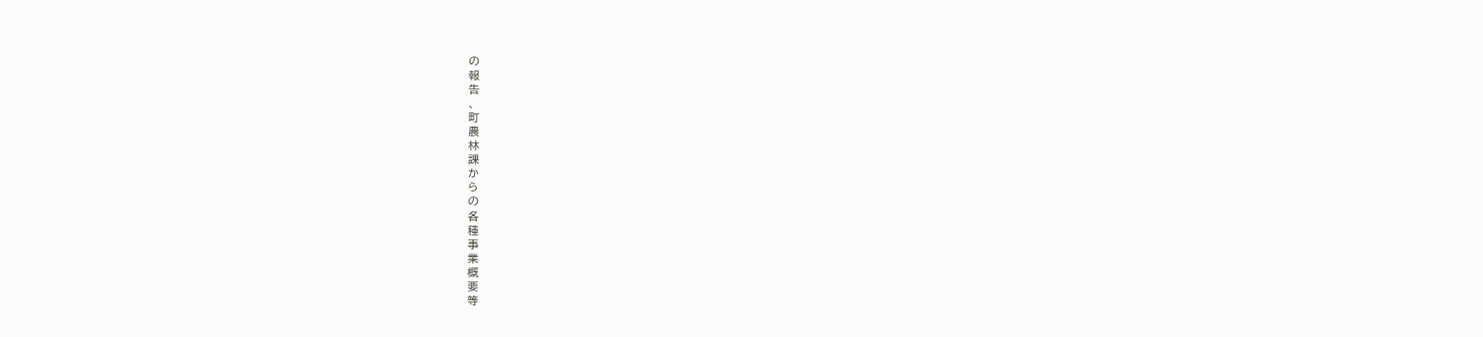の
報
告
、
町
農
林
課
か
ら
の
各
種
事
業
概
要
等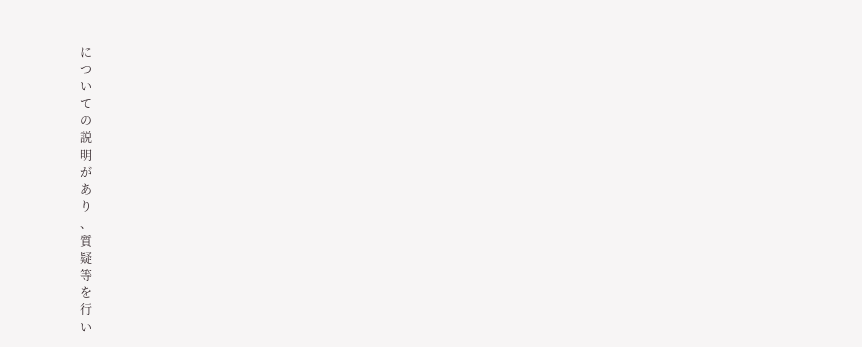に
つ
い
て
の
説
明
が
あ
り
、
質
疑
等
を
行
い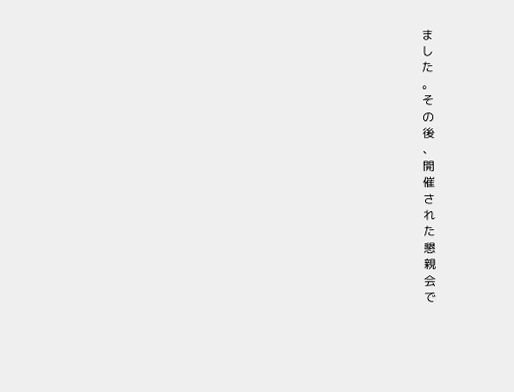ま
し
た
。
そ
の
後
、
開
催
さ
れ
た
懇
親
会
で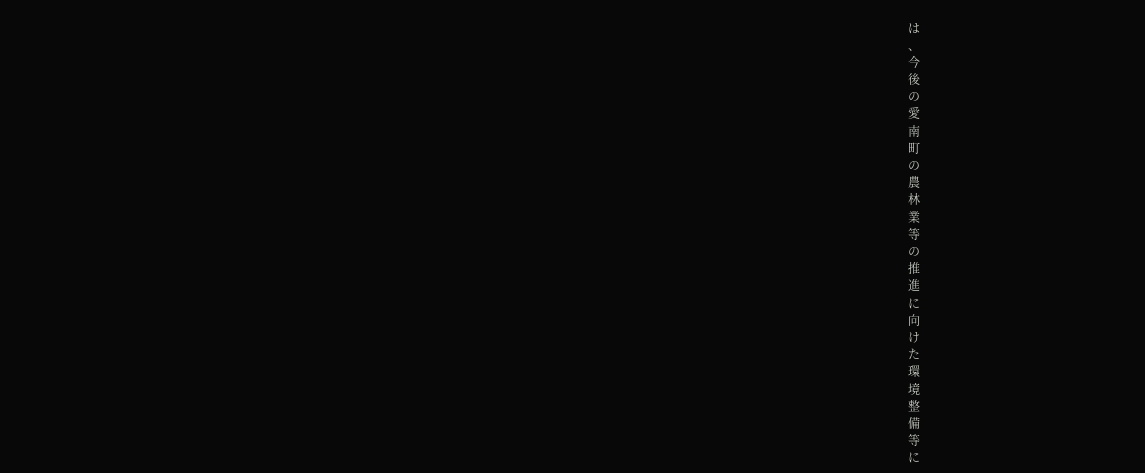は
、
今
後
の
愛
南
町
の
農
林
業
等
の
推
進
に
向
け
た
環
境
整
備
等
に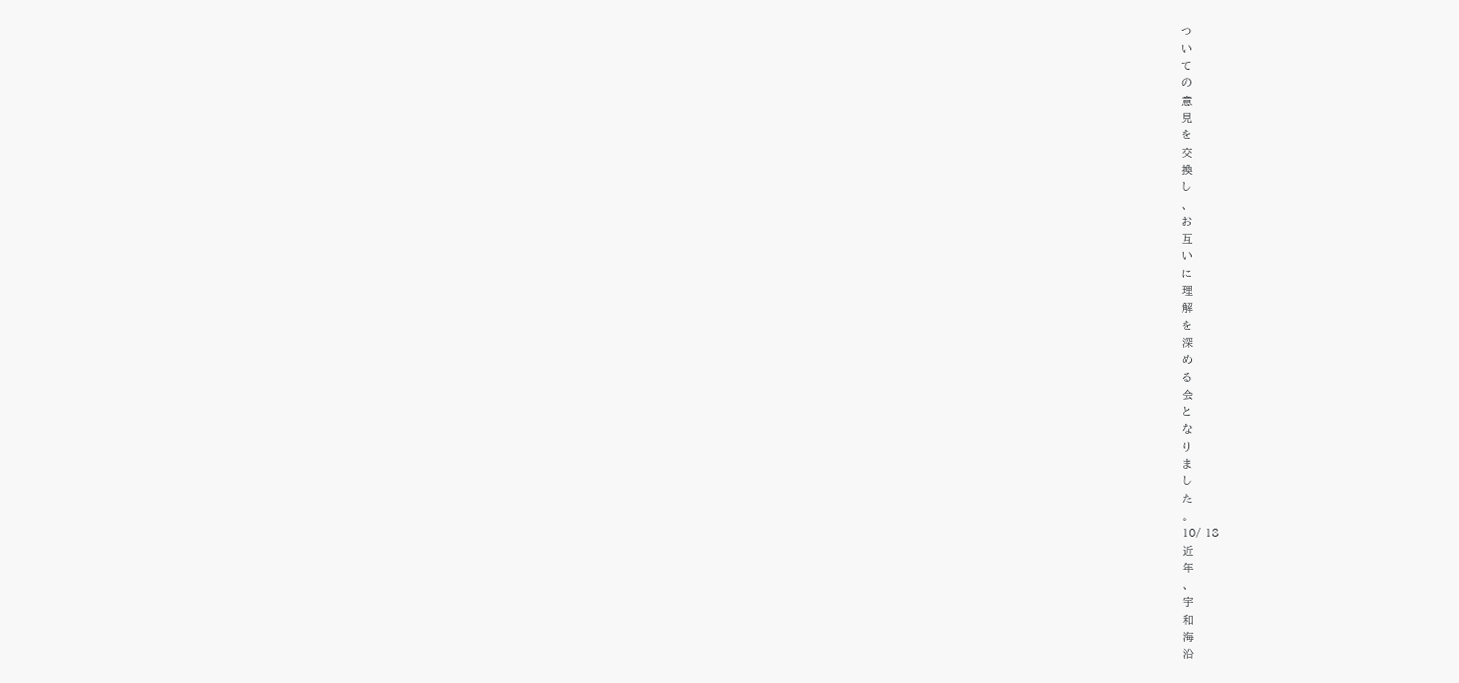つ
い
て
の
意
見
を
交
換
し
、
お
互
い
に
理
解
を
深
め
る
会
と
な
り
ま
し
た
。
10/ 18
近
年
、
宇
和
海
沿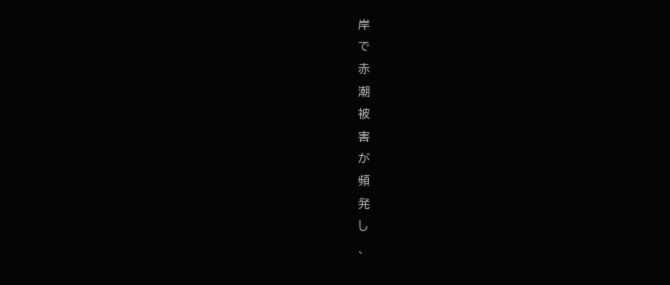岸
で
赤
潮
被
害
が
頻
発
し
、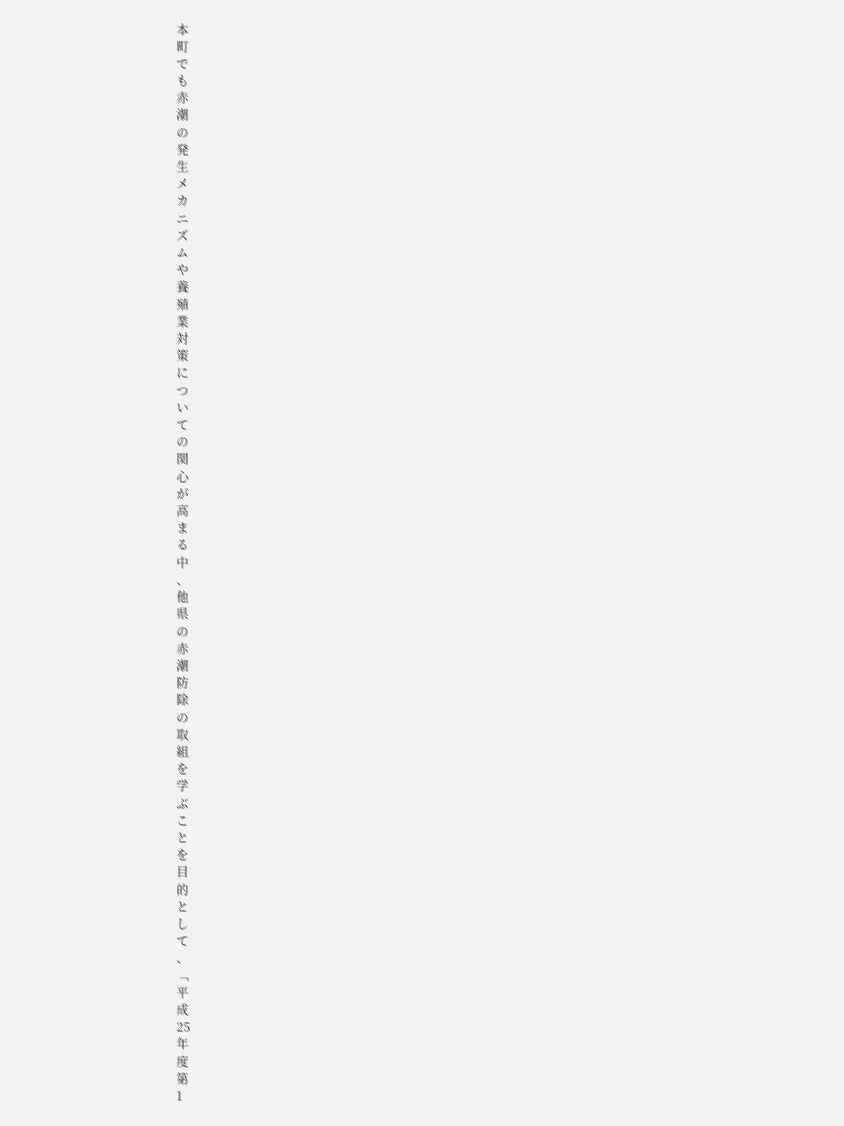本
町
で
も
赤
潮
の
発
生
メ
カ
ニ
ズ
ム
や
養
殖
業
対
策
に
つ
い
て
の
関
心
が
高
ま
る
中
、
他
県
の
赤
潮
防
除
の
取
組
を
学
ぶ
こ
と
を
目
的
と
し
て
、
﹁
平
成
25
年
度
第
1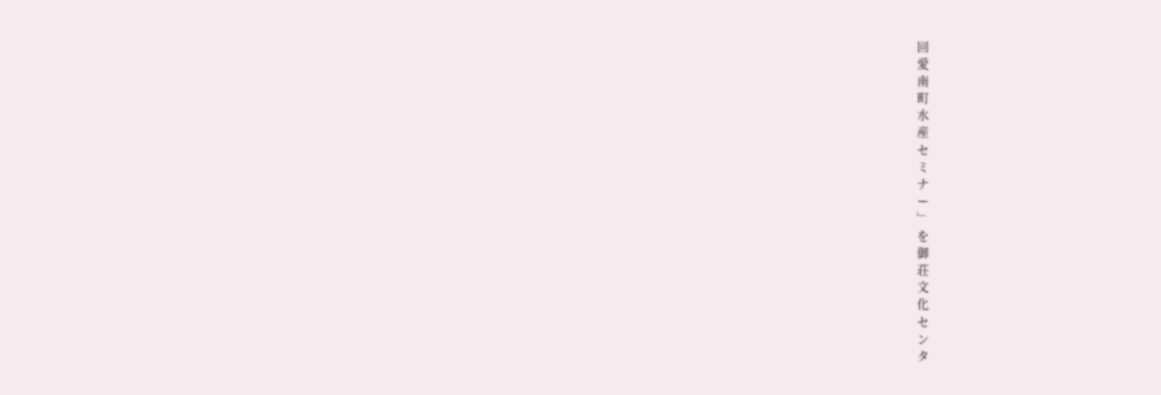回
愛
南
町
水
産
セ
ミ
ナ
ー
﹂
を
御
荘
文
化
セ
ン
タ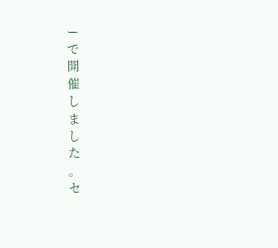ー
で
開
催
し
ま
し
た
。
セ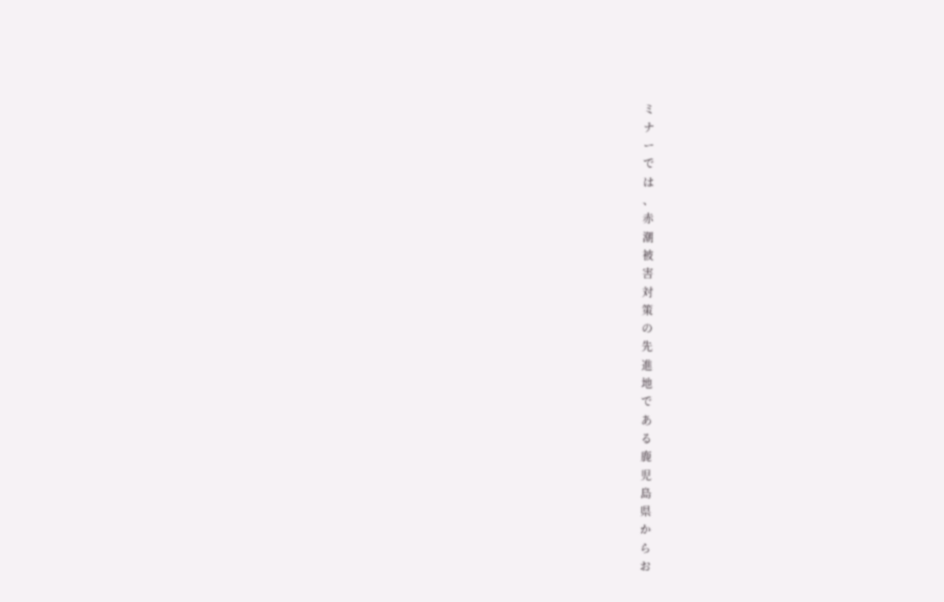ミ
ナ
ー
で
は
、
赤
潮
被
害
対
策
の
先
進
地
で
あ
る
鹿
児
島
県
か
ら
お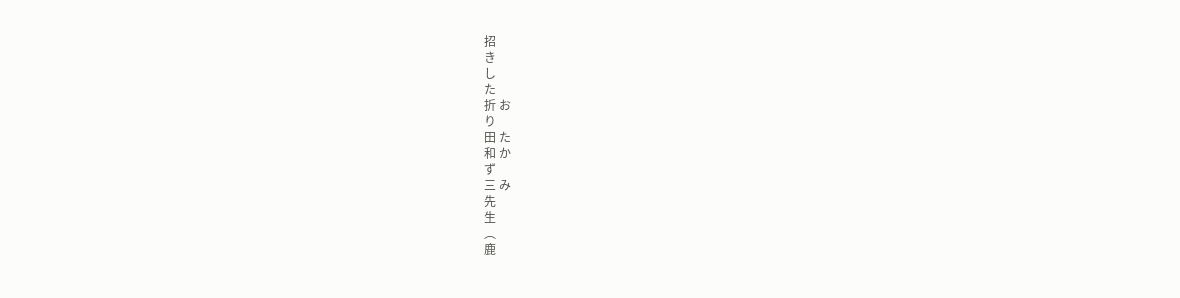招
き
し
た
折 お
り
田 た
和 か
ず
三 み
先
生
︵
鹿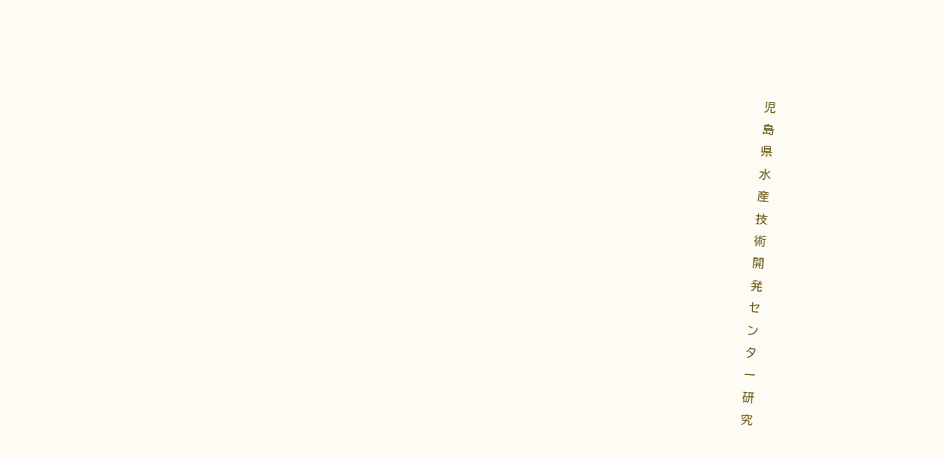児
島
県
水
産
技
術
開
発
セ
ン
タ
ー
研
究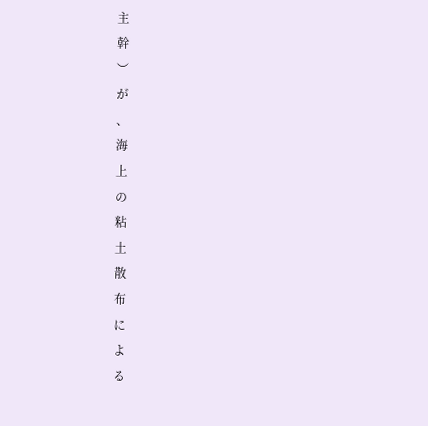主
幹
︶
が
、
海
上
の
粘
土
散
布
に
よ
る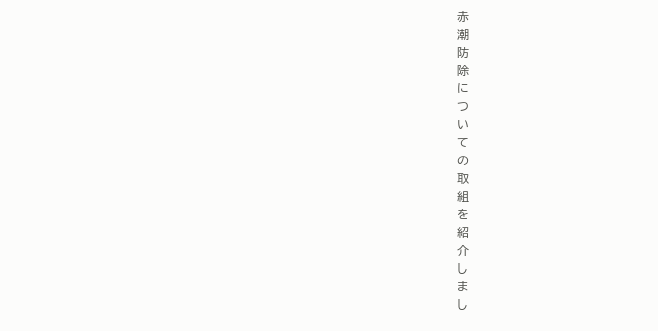赤
潮
防
除
に
つ
い
て
の
取
組
を
紹
介
し
ま
し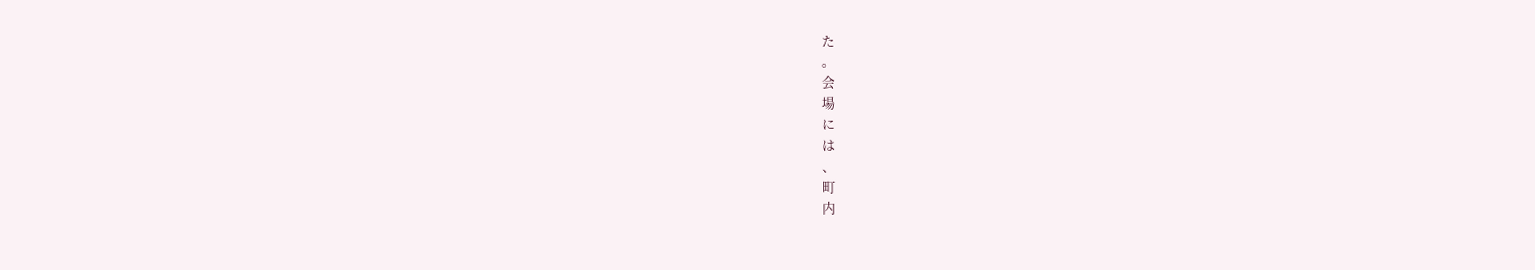た
。
会
場
に
は
、
町
内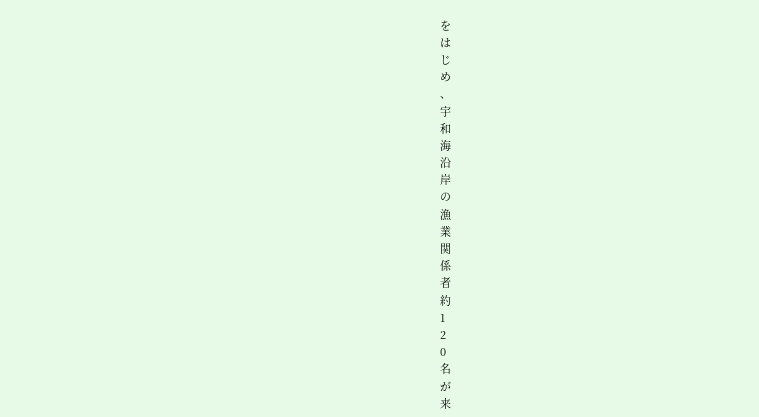を
は
じ
め
、
宇
和
海
沿
岸
の
漁
業
関
係
者
約
1
2
0
名
が
来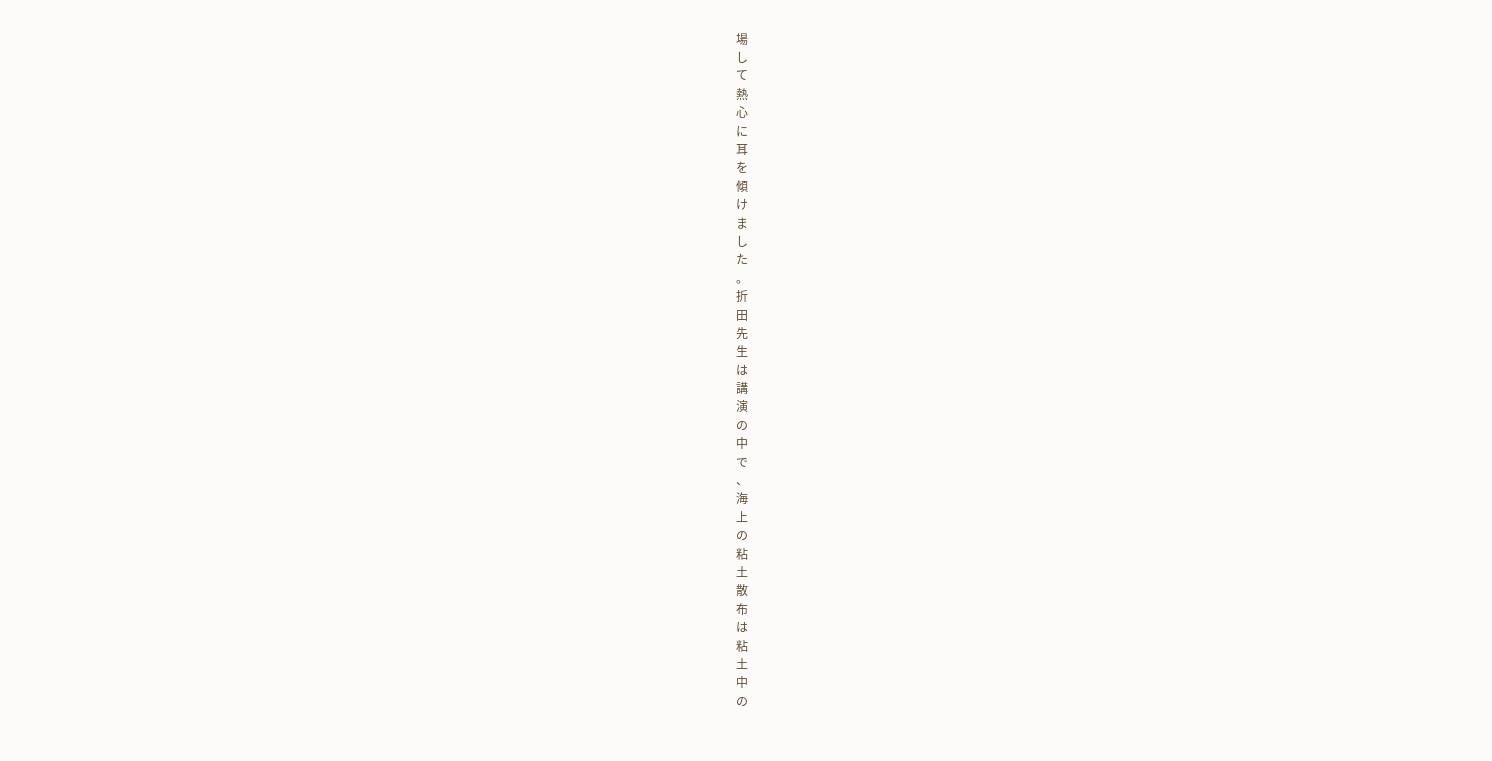場
し
て
熱
心
に
耳
を
傾
け
ま
し
た
。
折
田
先
生
は
講
演
の
中
で
、
海
上
の
粘
土
散
布
は
粘
土
中
の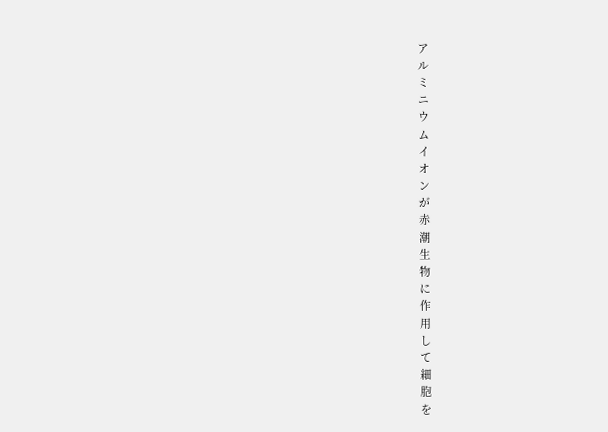ア
ル
ミ
ニ
ウ
ム
イ
オ
ン
が
赤
潮
生
物
に
作
用
し
て
細
胞
を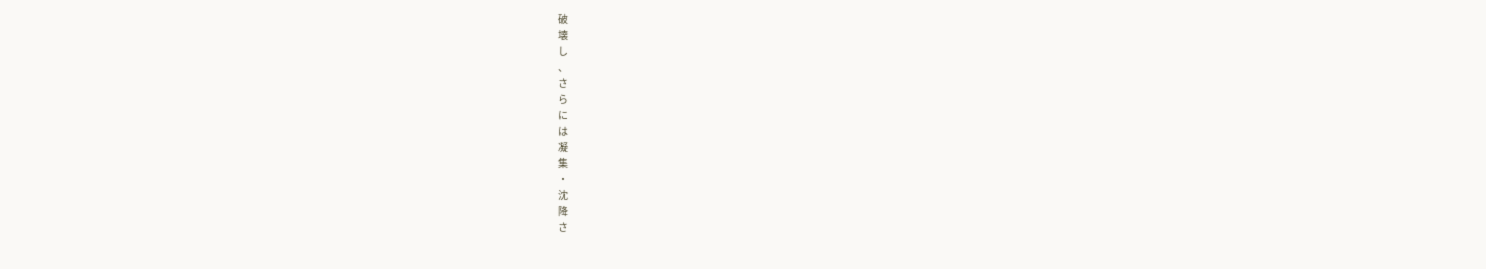破
壊
し
、
さ
ら
に
は
凝
集
・
沈
降
さ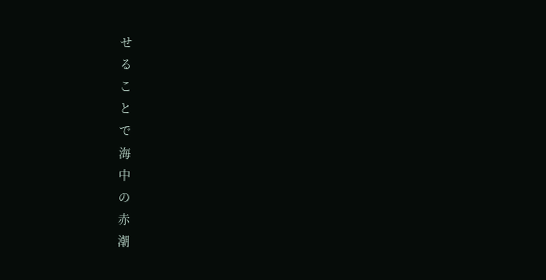せ
る
こ
と
で
海
中
の
赤
潮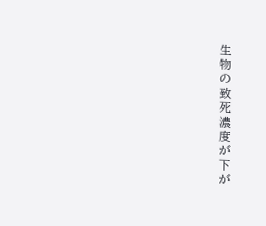生
物
の
致
死
濃
度
が
下
が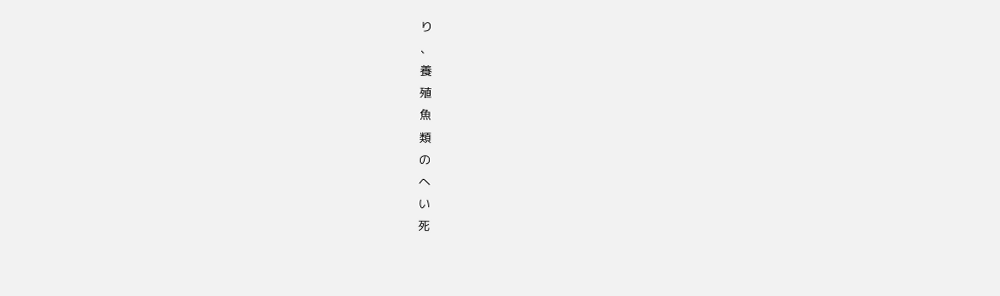り
、
養
殖
魚
類
の
へ
い
死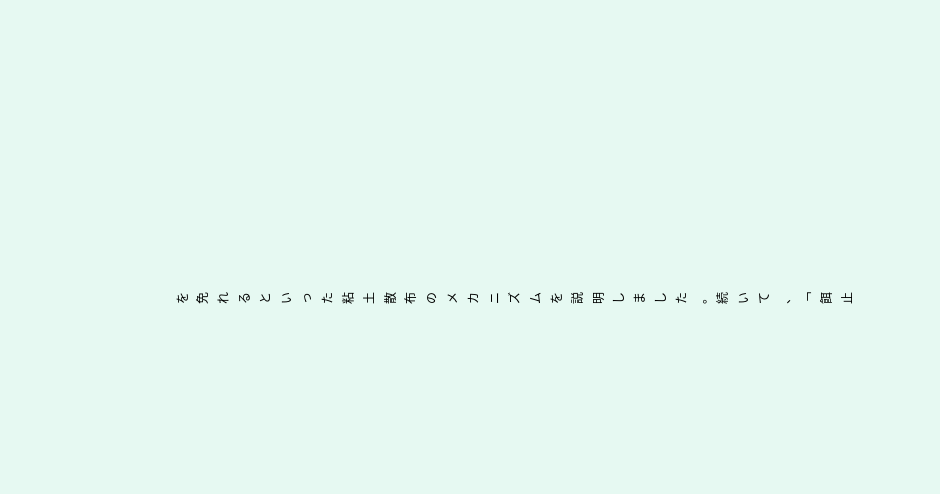を
免
れ
る
と
い
っ
た
粘
土
散
布
の
メ
カ
ニ
ズ
ム
を
説
明
し
ま
し
た
。
続
い
て
、
﹁
餌
止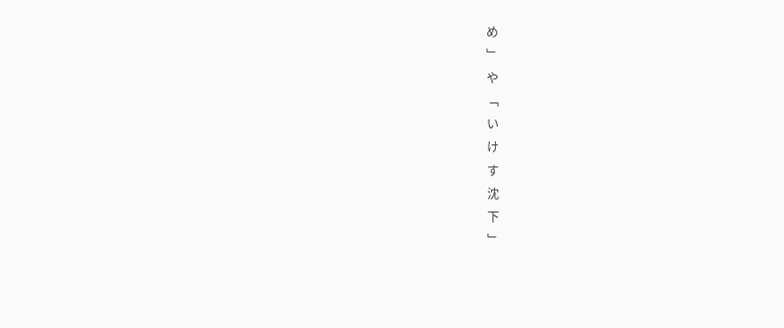め
﹂
や
﹁
い
け
す
沈
下
﹂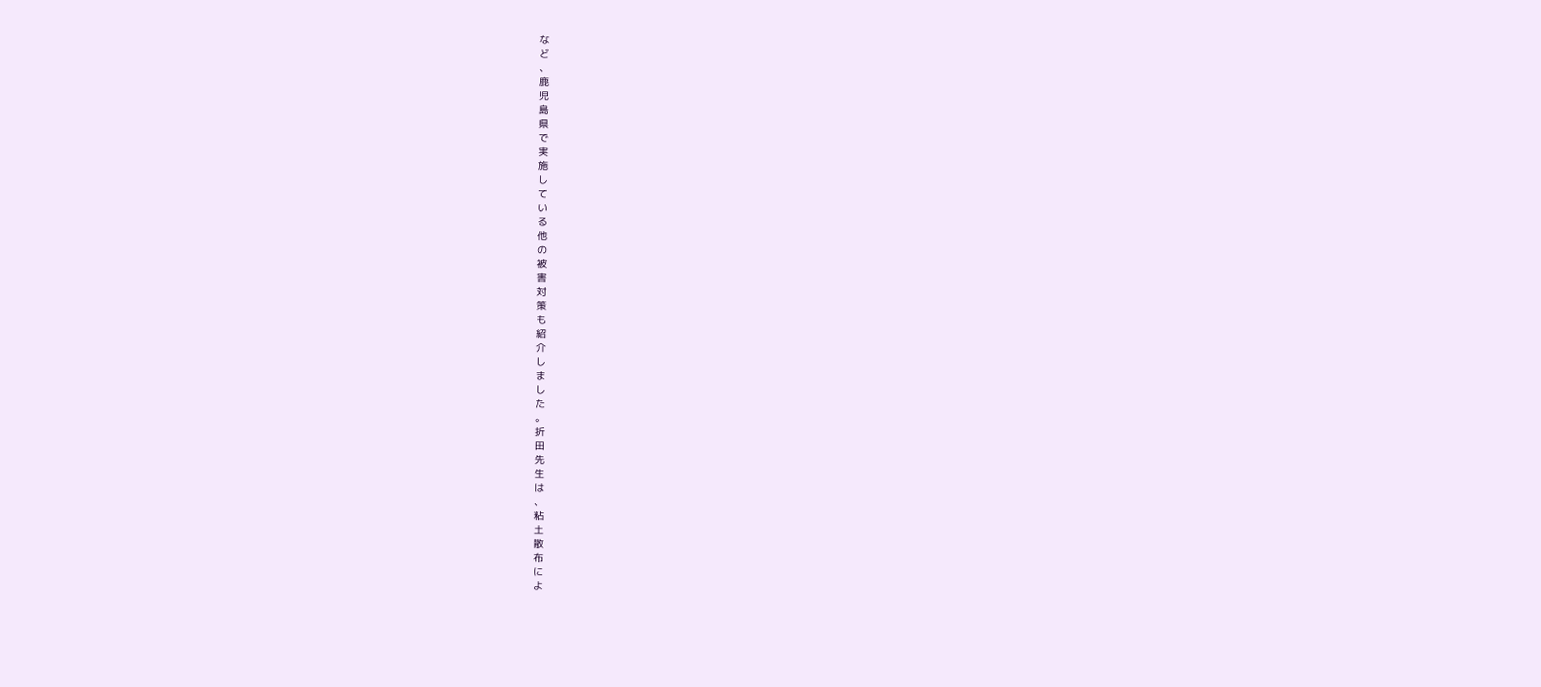な
ど
、
鹿
児
島
県
で
実
施
し
て
い
る
他
の
被
害
対
策
も
紹
介
し
ま
し
た
。
折
田
先
生
は
、
粘
土
散
布
に
よ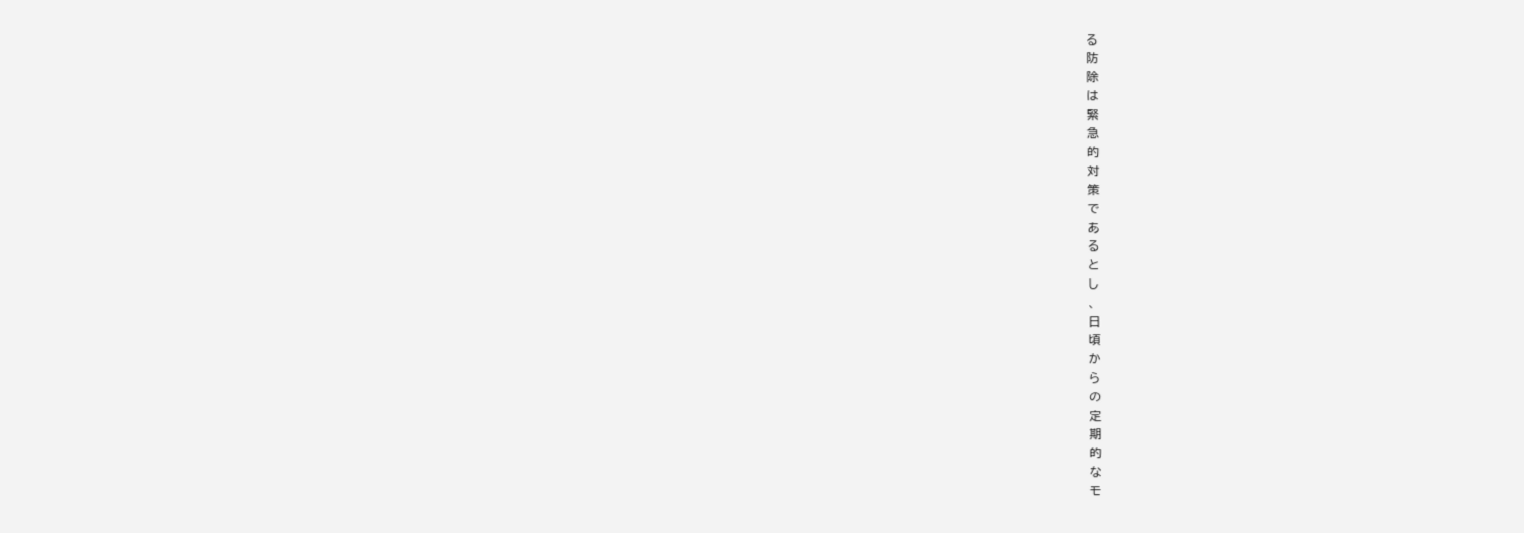る
防
除
は
緊
急
的
対
策
で
あ
る
と
し
、
日
頃
か
ら
の
定
期
的
な
モ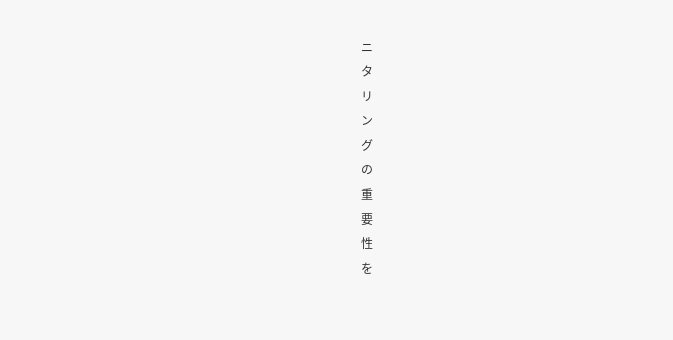ニ
タ
リ
ン
グ
の
重
要
性
を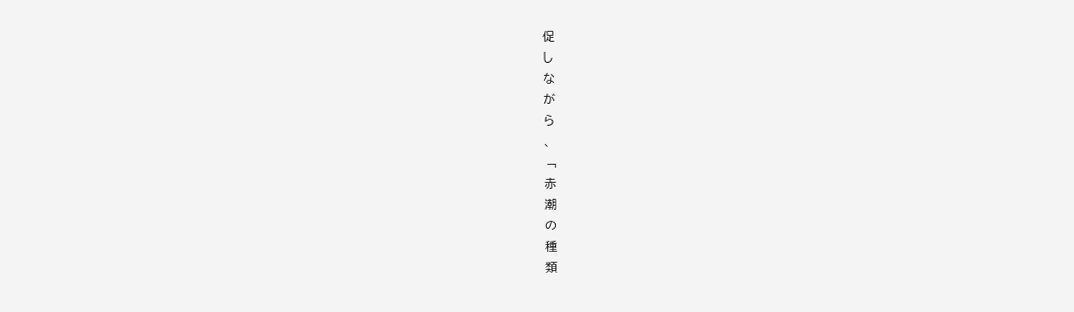促
し
な
が
ら
、
﹁
赤
潮
の
種
類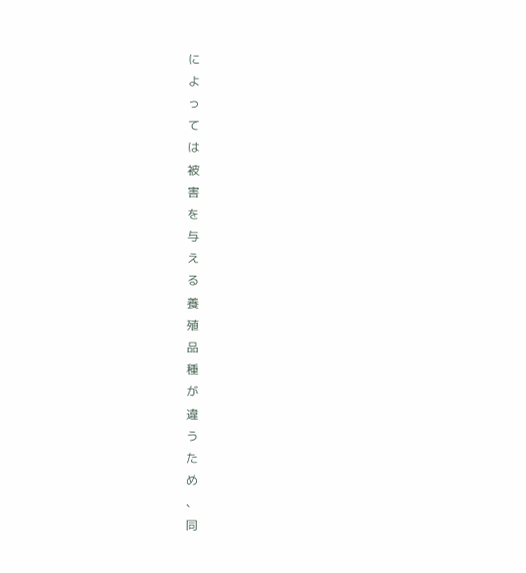に
よ
っ
て
は
被
害
を
与
え
る
養
殖
品
種
が
違
う
た
め
、
同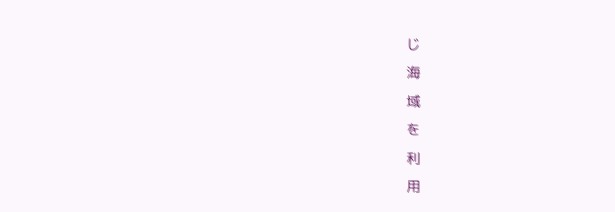じ
海
域
を
利
用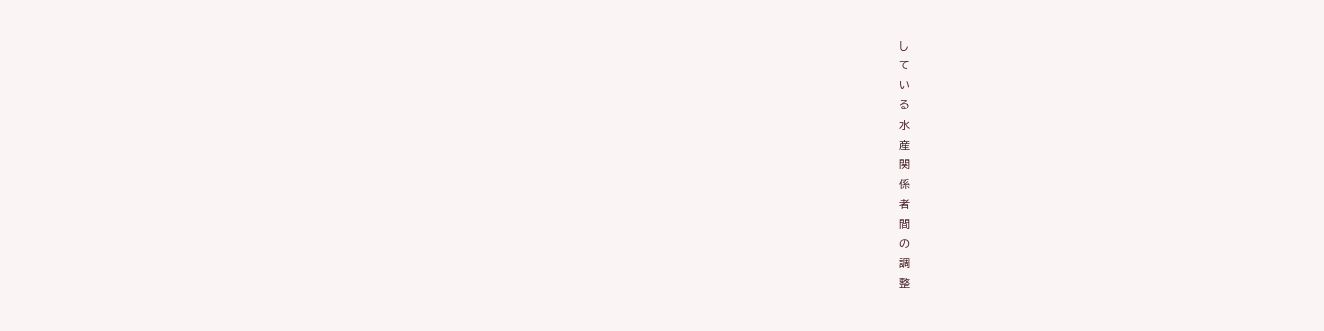し
て
い
る
水
産
関
係
者
間
の
調
整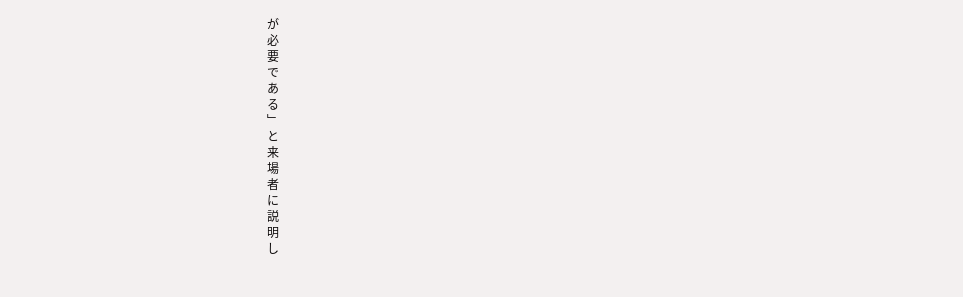が
必
要
で
あ
る
﹂
と
来
場
者
に
説
明
し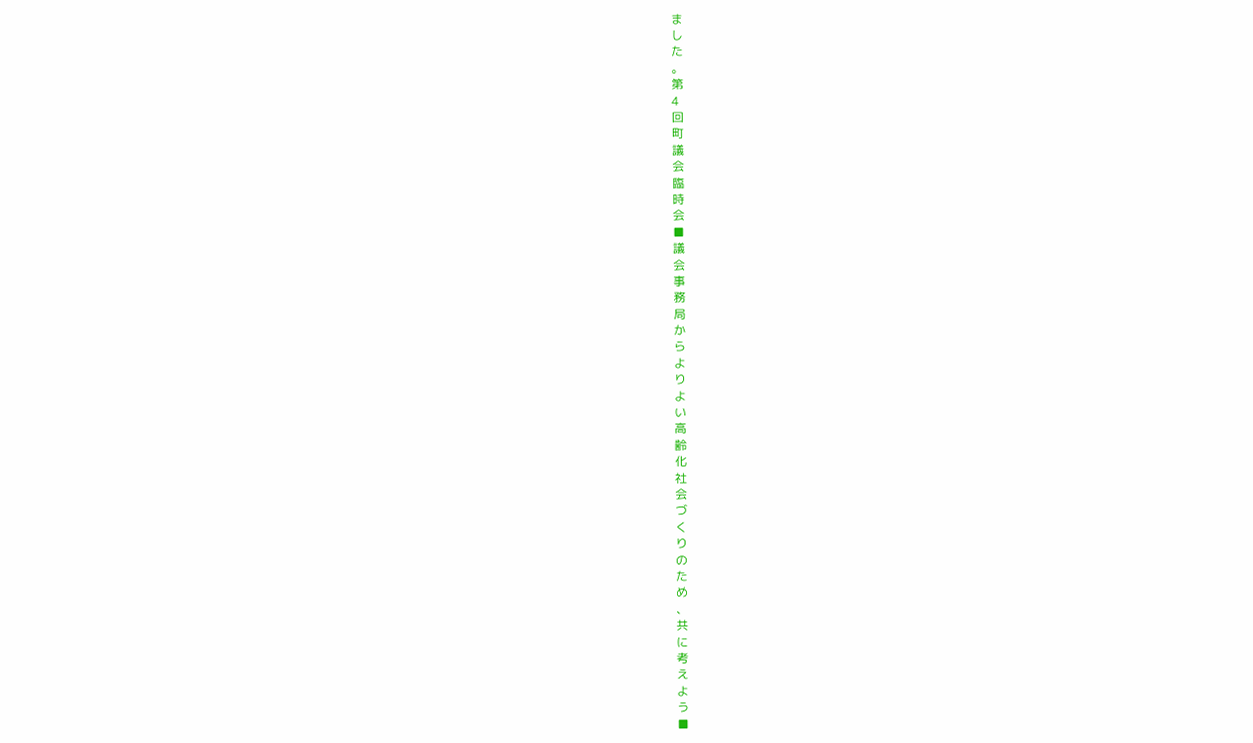ま
し
た
。
第
4
回
町
議
会
臨
時
会
■
議
会
事
務
局
か
ら
よ
り
よ
い
高
齢
化
社
会
づ
く
り
の
た
め
、
共
に
考
え
よ
う
■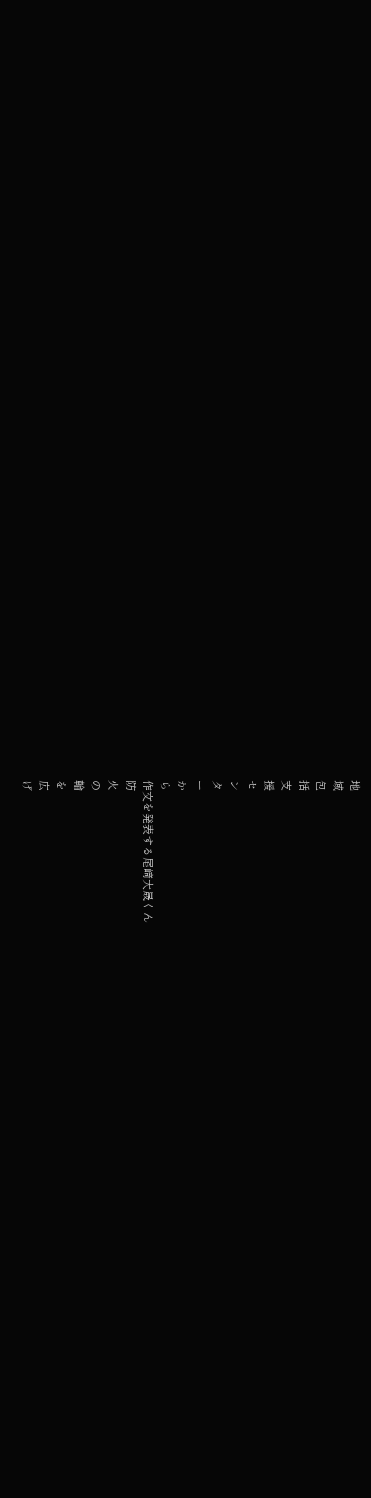地
域
包
括
支
援
セ
ン
タ
ー
か
ら
作文を発表する尾﨑大晟くん
防
火
の
輪
を
広
げ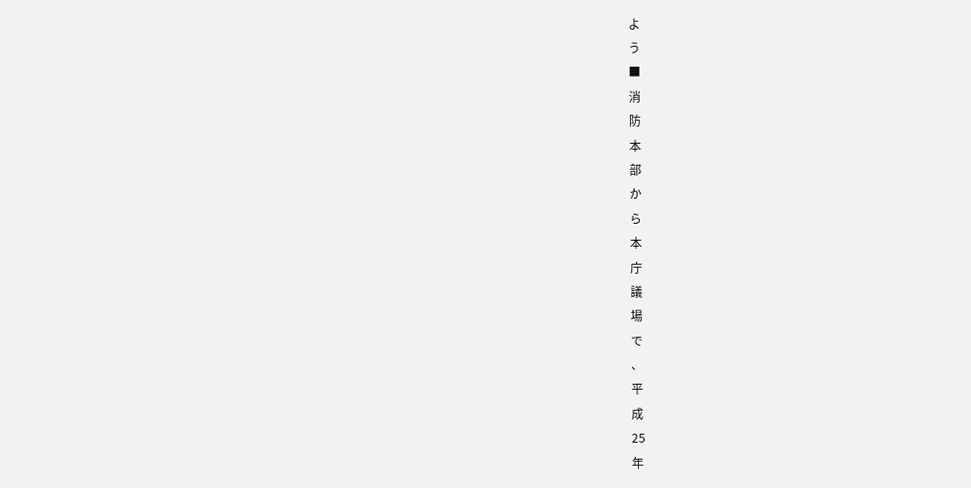よ
う
■
消
防
本
部
か
ら
本
庁
議
場
で
、
平
成
25
年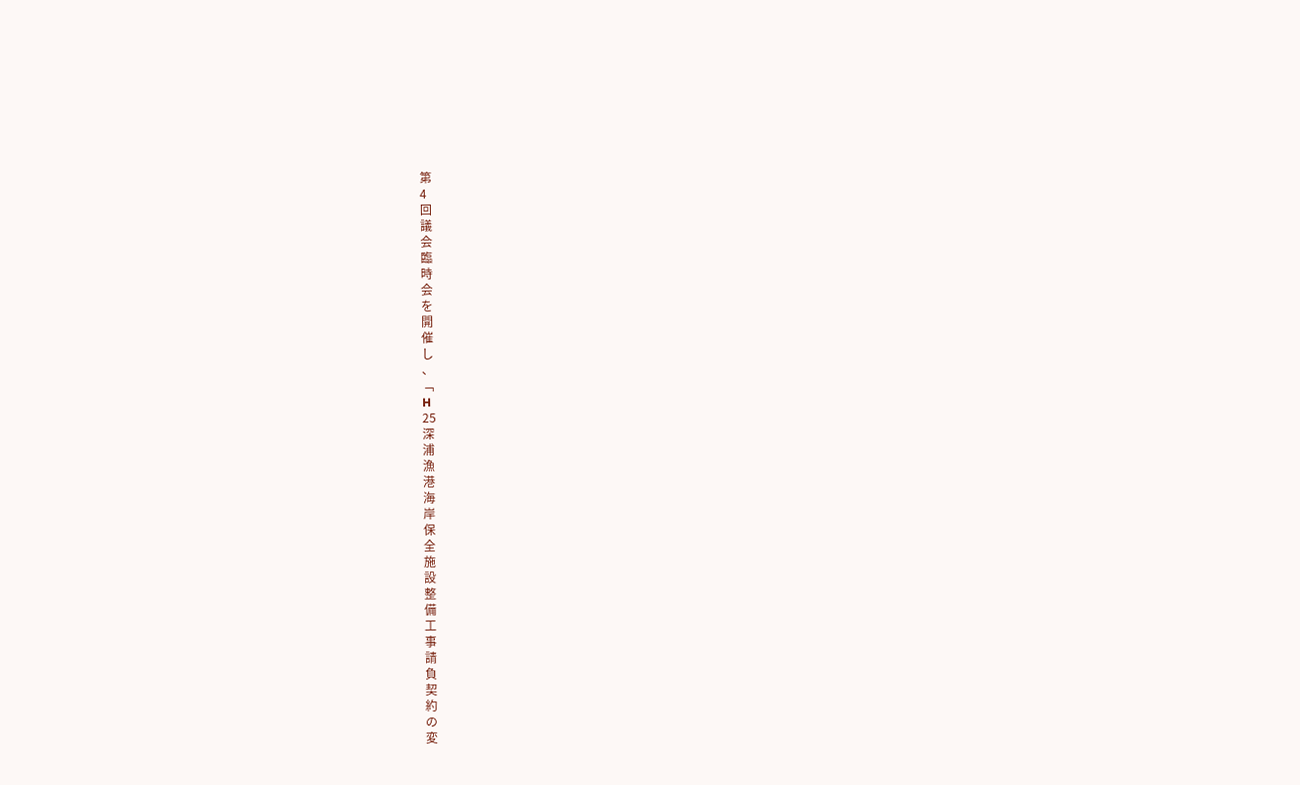第
4
回
議
会
臨
時
会
を
開
催
し
、
﹁
H
25
深
浦
漁
港
海
岸
保
全
施
設
整
備
工
事
請
負
契
約
の
変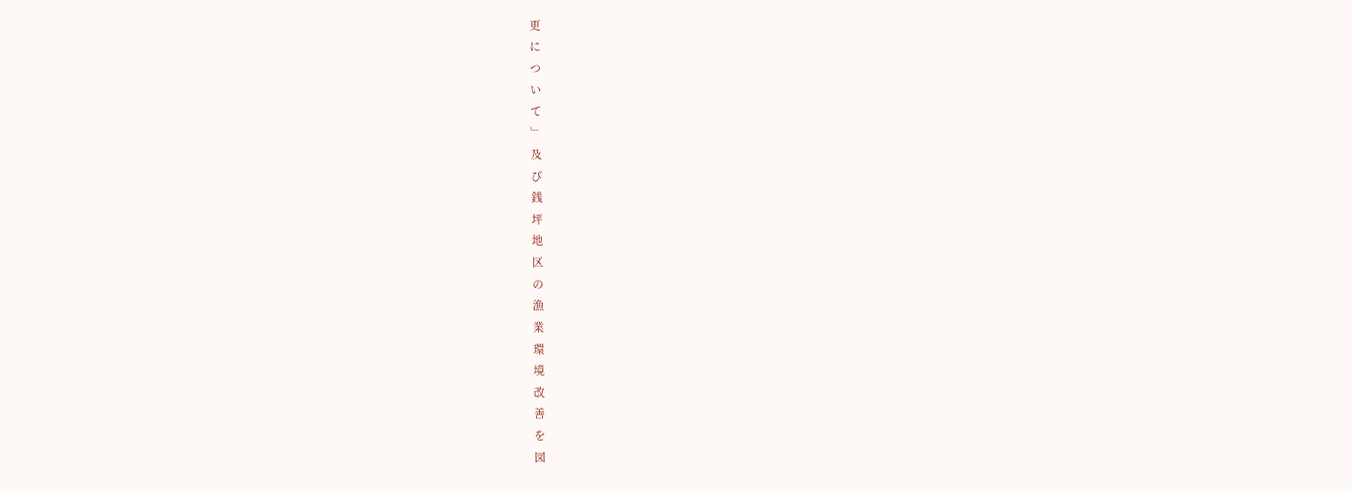更
に
つ
い
て
﹂
及
び
銭
坪
地
区
の
漁
業
環
境
改
善
を
図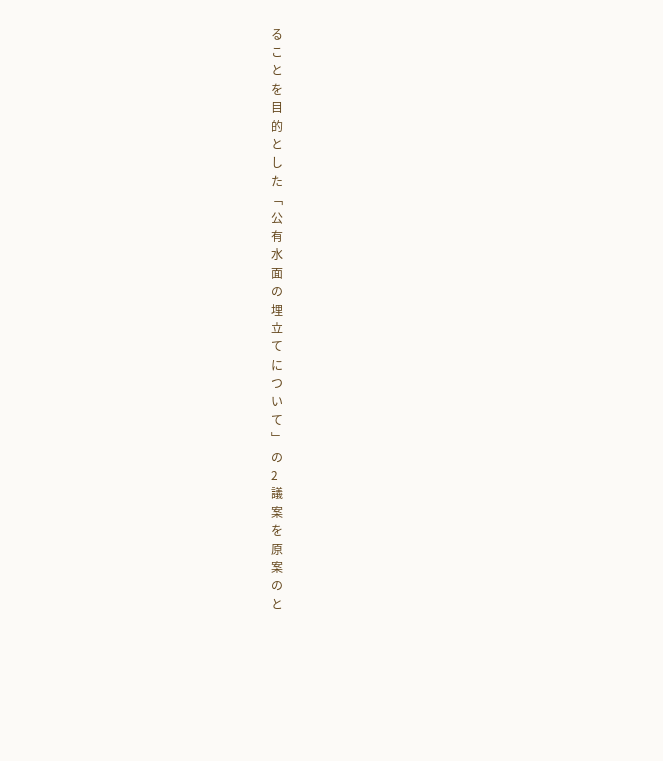る
こ
と
を
目
的
と
し
た
﹁
公
有
水
面
の
埋
立
て
に
つ
い
て
﹂
の
2
議
案
を
原
案
の
と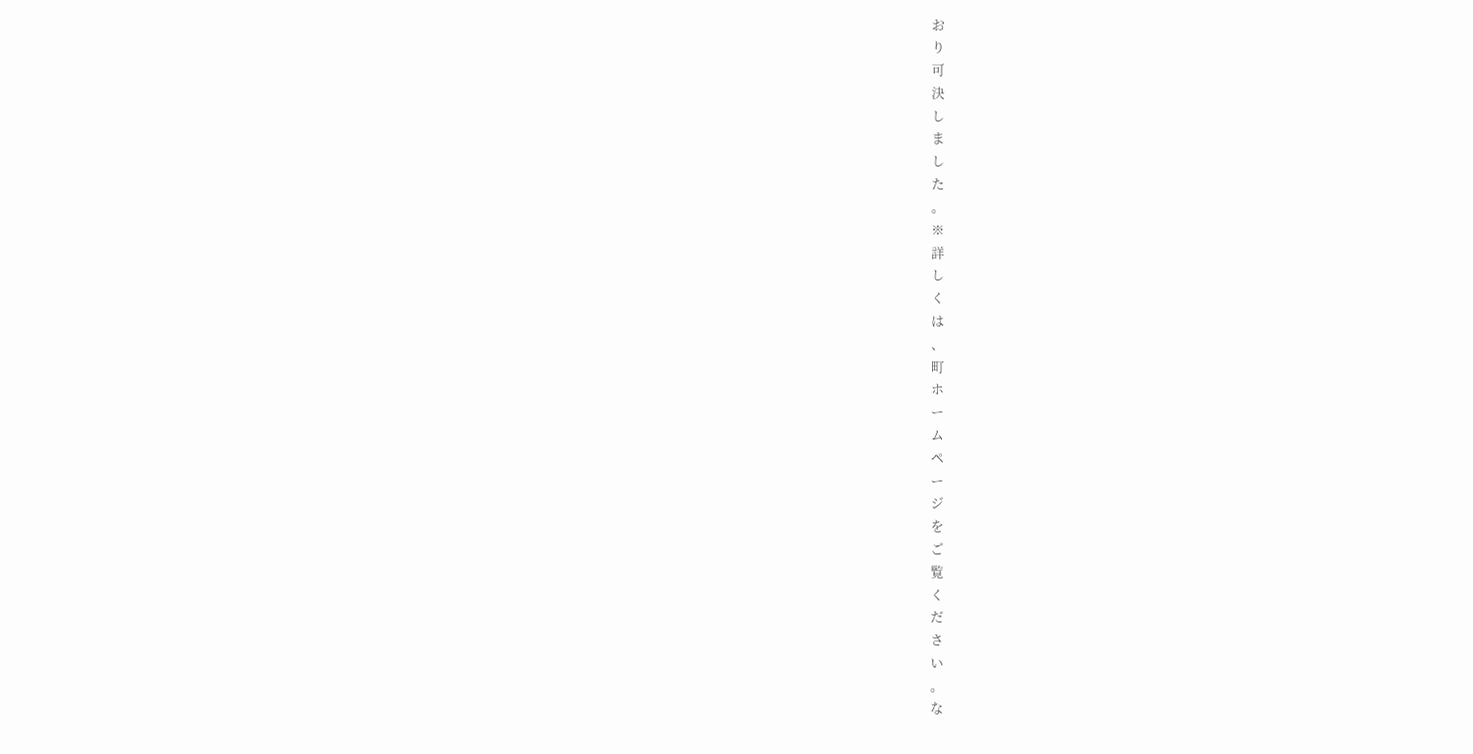お
り
可
決
し
ま
し
た
。
※
詳
し
く
は
、
町
ホ
ー
ム
ペ
ー
ジ
を
ご
覧
く
だ
さ
い
。
な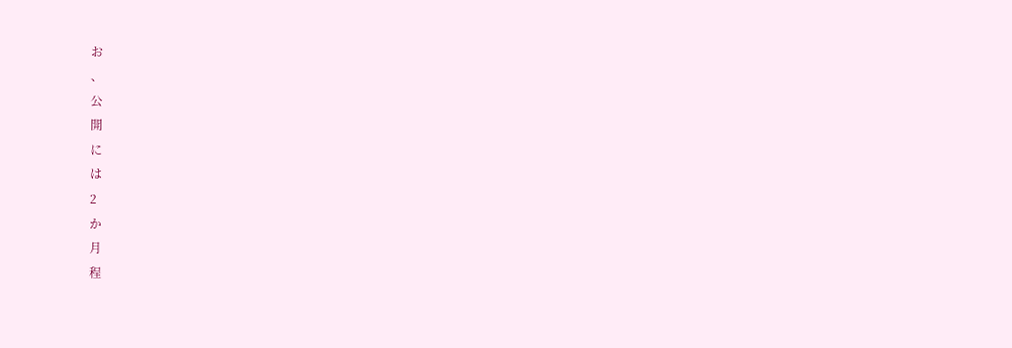お
、
公
開
に
は
2
か
月
程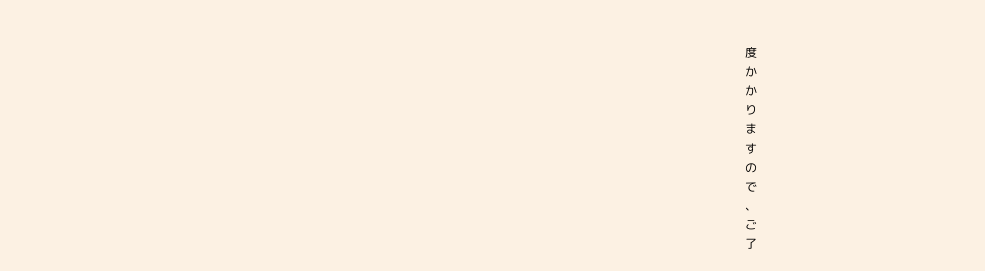度
か
か
り
ま
す
の
で
、
ご
了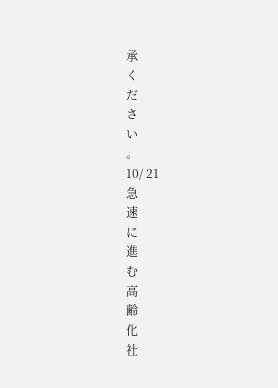承
く
だ
さ
い
。
10/ 21
急
速
に
進
む
高
齢
化
社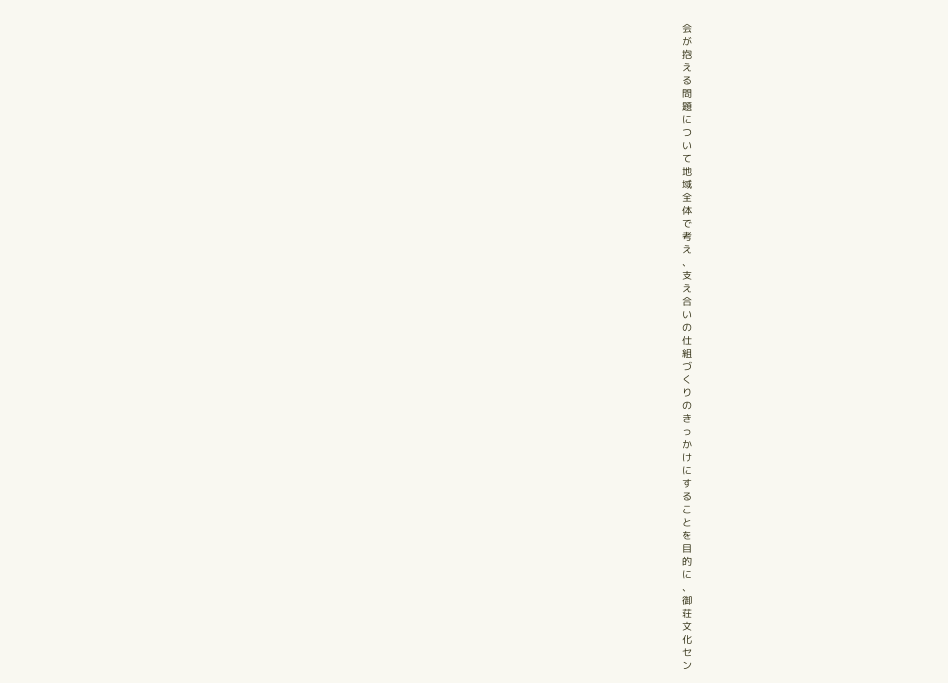会
が
抱
え
る
問
題
に
つ
い
て
地
域
全
体
で
考
え
、
支
え
合
い
の
仕
組
づ
く
り
の
き
っ
か
け
に
す
る
こ
と
を
目
的
に
、
御
荘
文
化
セ
ン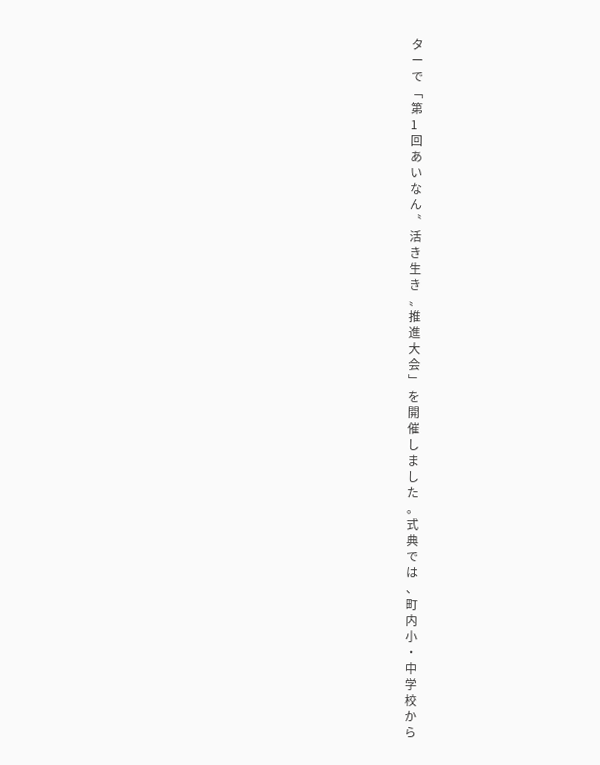タ
ー
で
﹁
第
1
回
あ
い
な
ん
〝
活
き
生
き
〟
推
進
大
会
﹂
を
開
催
し
ま
し
た
。
式
典
で
は
、
町
内
小
・
中
学
校
か
ら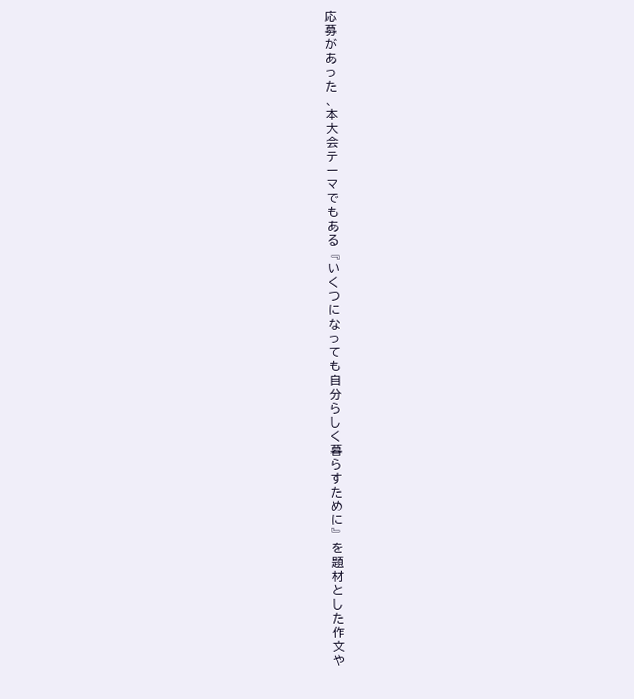応
募
が
あ
っ
た
、
本
大
会
テ
ー
マ
で
も
あ
る
﹃
い
く
つ
に
な
っ
て
も
自
分
ら
し
く
暮
ら
す
た
め
に
﹄
を
題
材
と
し
た
作
文
や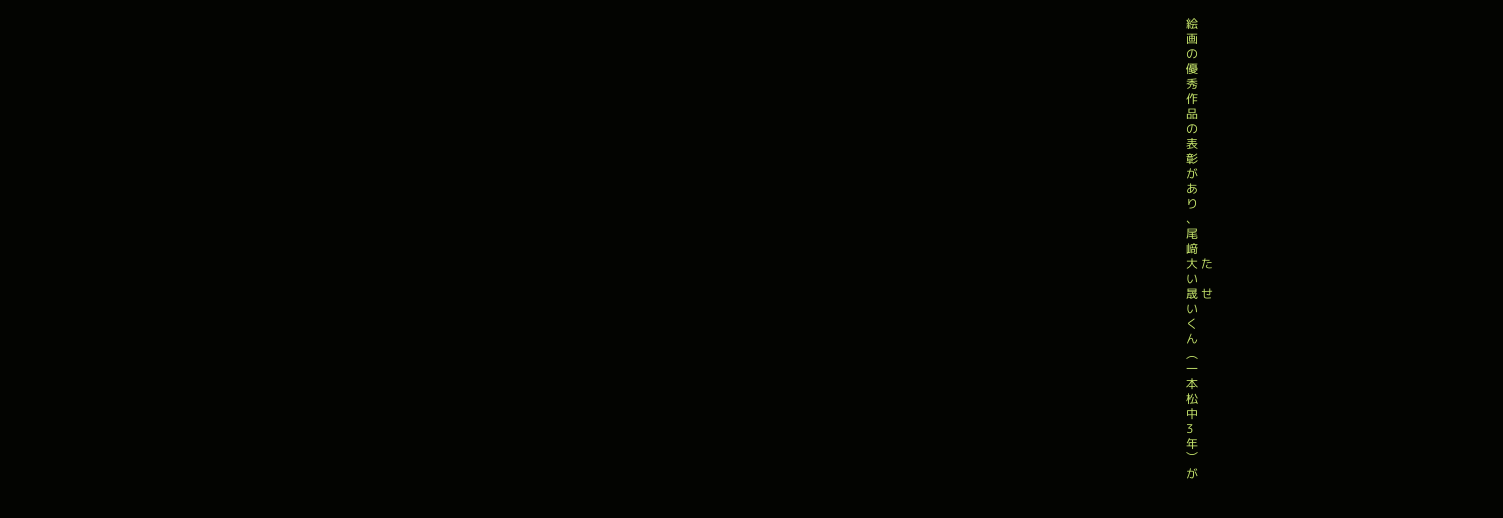絵
画
の
優
秀
作
品
の
表
彰
が
あ
り
、
尾
﨑
大 た
い
晟 せ
い
く
ん
︵
一
本
松
中
3
年
︶
が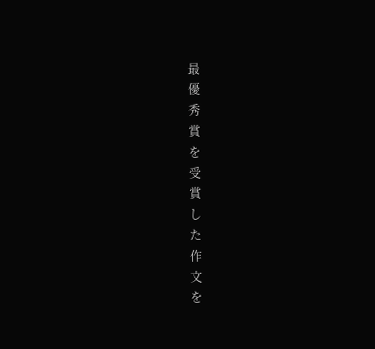最
優
秀
賞
を
受
賞
し
た
作
文
を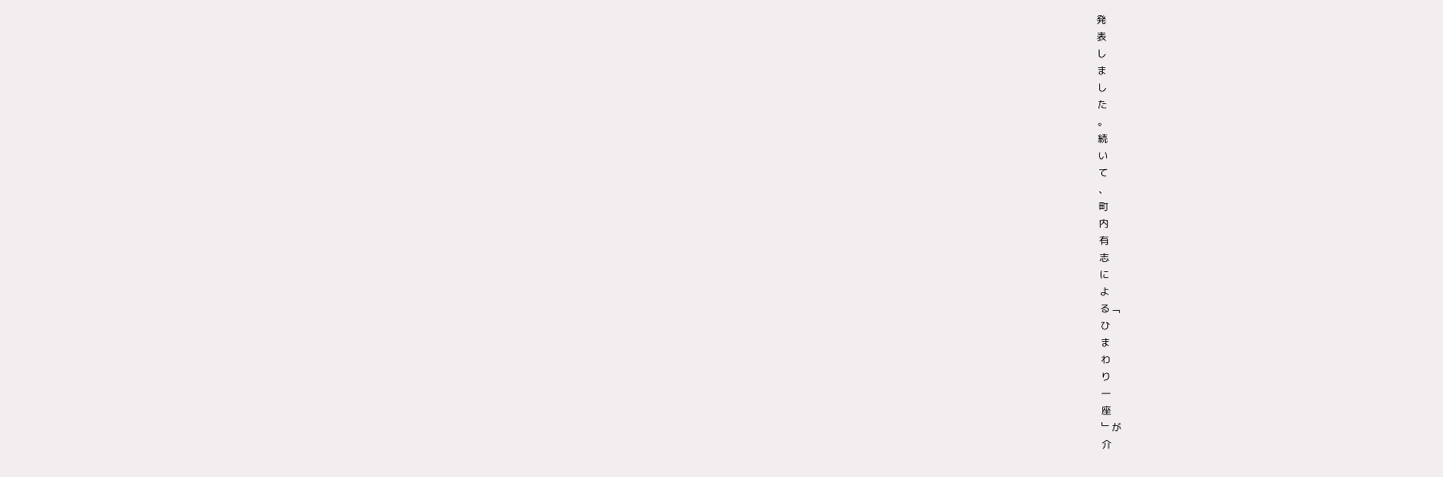発
表
し
ま
し
た
。
続
い
て
、
町
内
有
志
に
よ
る﹁
ひ
ま
わ
り
一
座
﹂が
介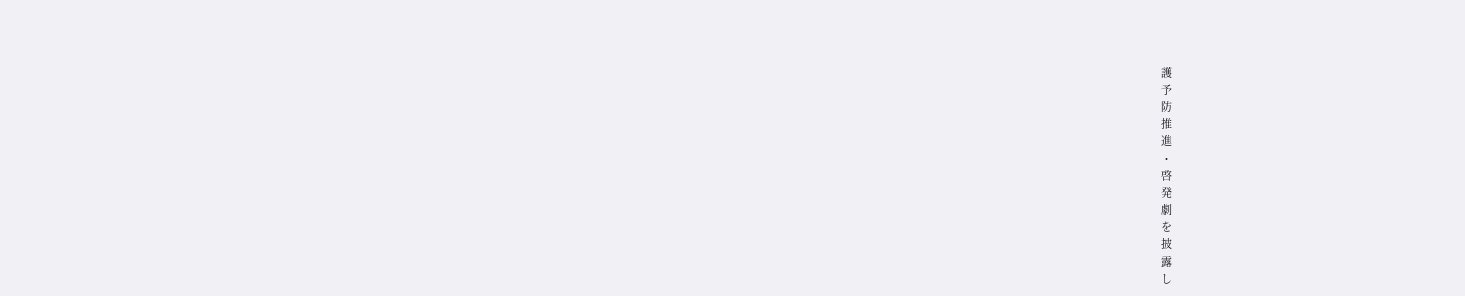護
予
防
推
進
・
啓
発
劇
を
披
露
し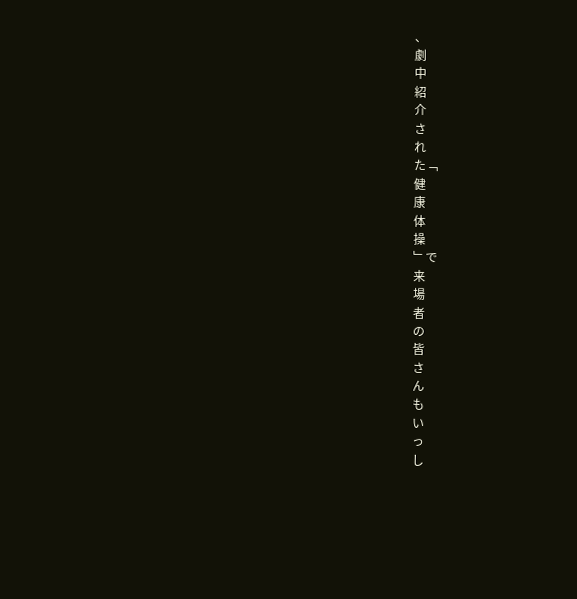、
劇
中
紹
介
さ
れ
た﹁
健
康
体
操
﹂で
来
場
者
の
皆
さ
ん
も
い
っ
し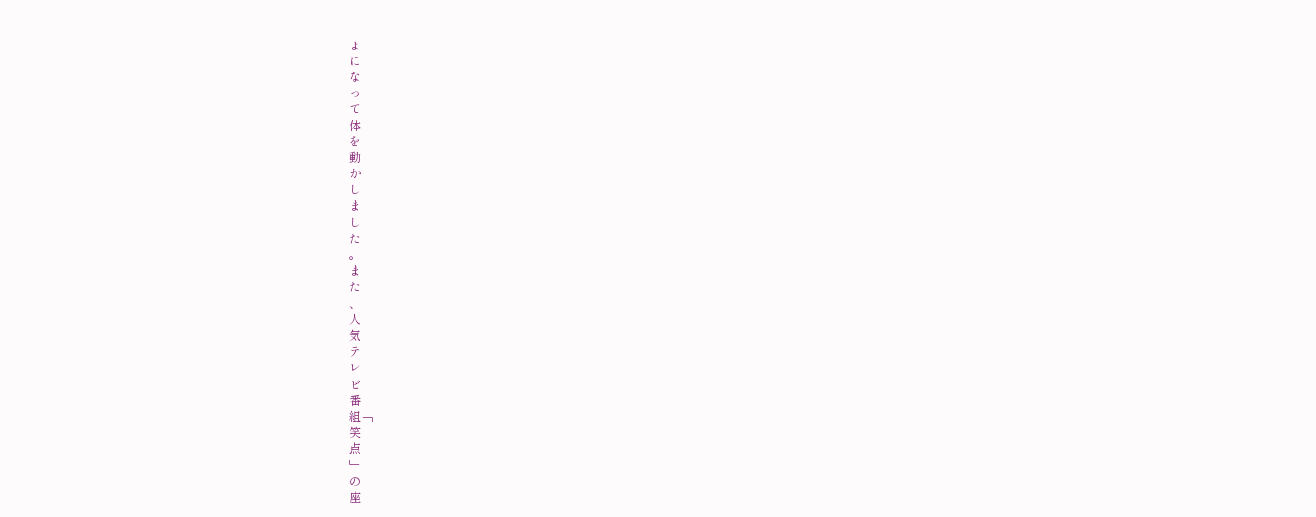ょ
に
な
っ
て
体
を
動
か
し
ま
し
た
。
ま
た
、
人
気
テ
レ
ビ
番
組﹁
笑
点
﹂
の
座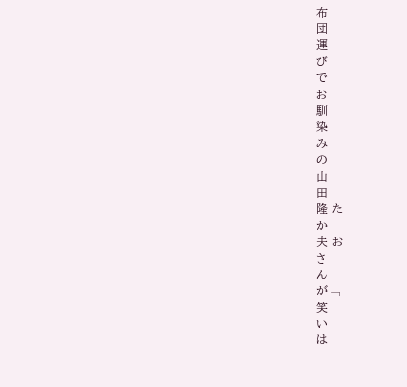布
団
運
び
で
お
馴
染
み
の
山
田
隆 た
か
夫 お
さ
ん
が﹁
笑
い
は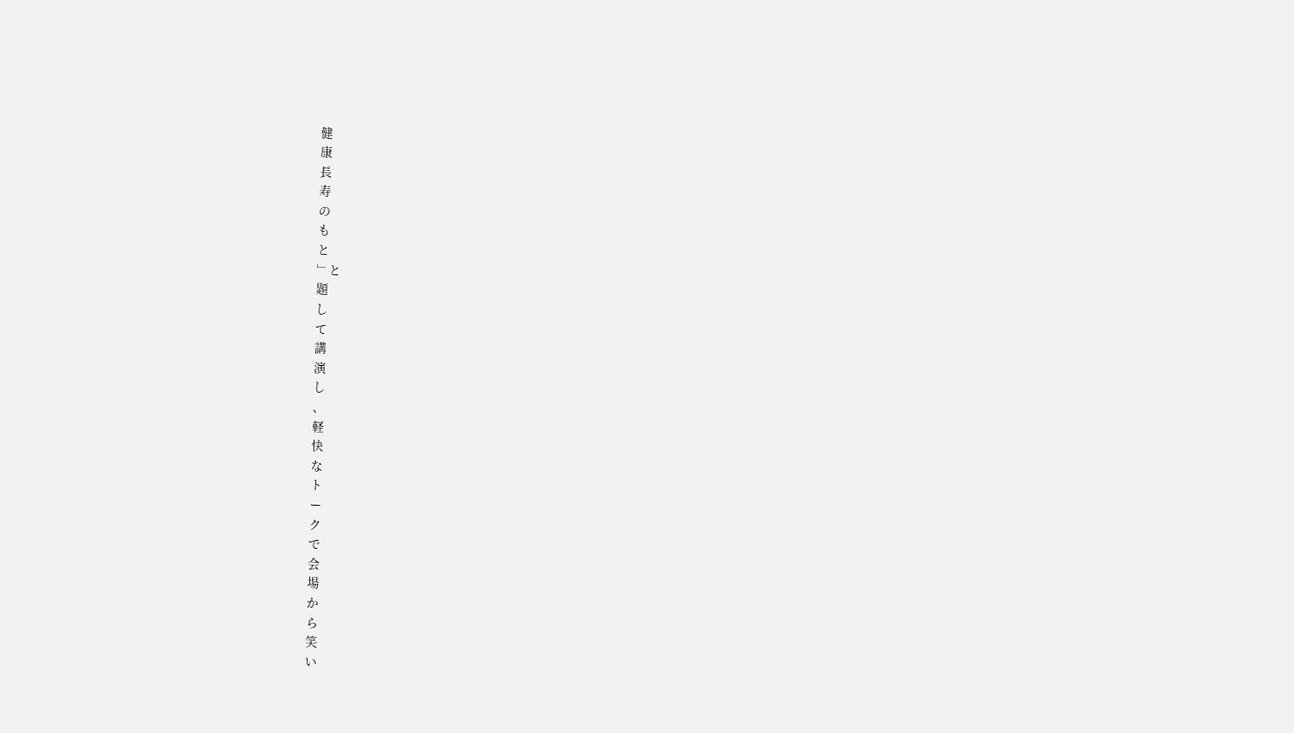健
康
長
寿
の
も
と
﹂と
題
し
て
講
演
し
、
軽
快
な
ト
ー
ク
で
会
場
か
ら
笑
い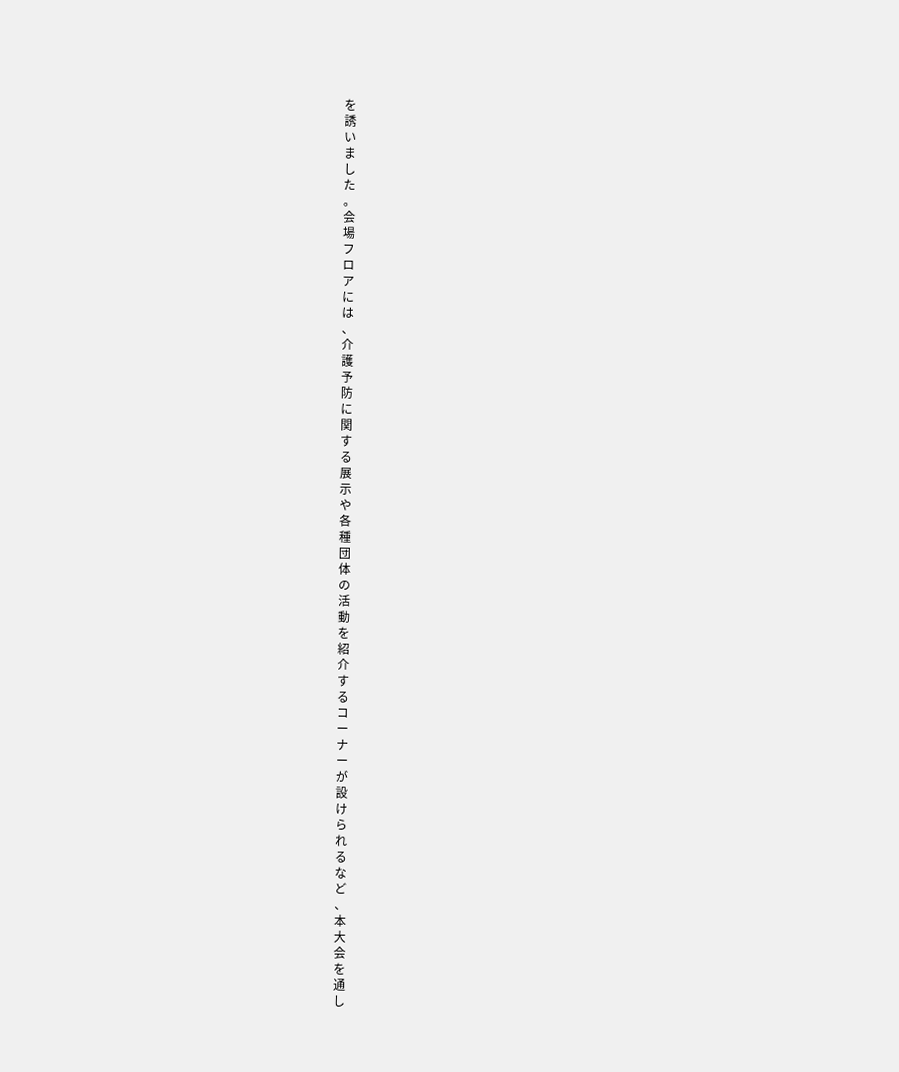を
誘
い
ま
し
た
。
会
場
フ
ロ
ア
に
は
、
介
護
予
防
に
関
す
る
展
示
や
各
種
団
体
の
活
動
を
紹
介
す
る
コ
ー
ナ
ー
が
設
け
ら
れ
る
な
ど
、
本
大
会
を
通
し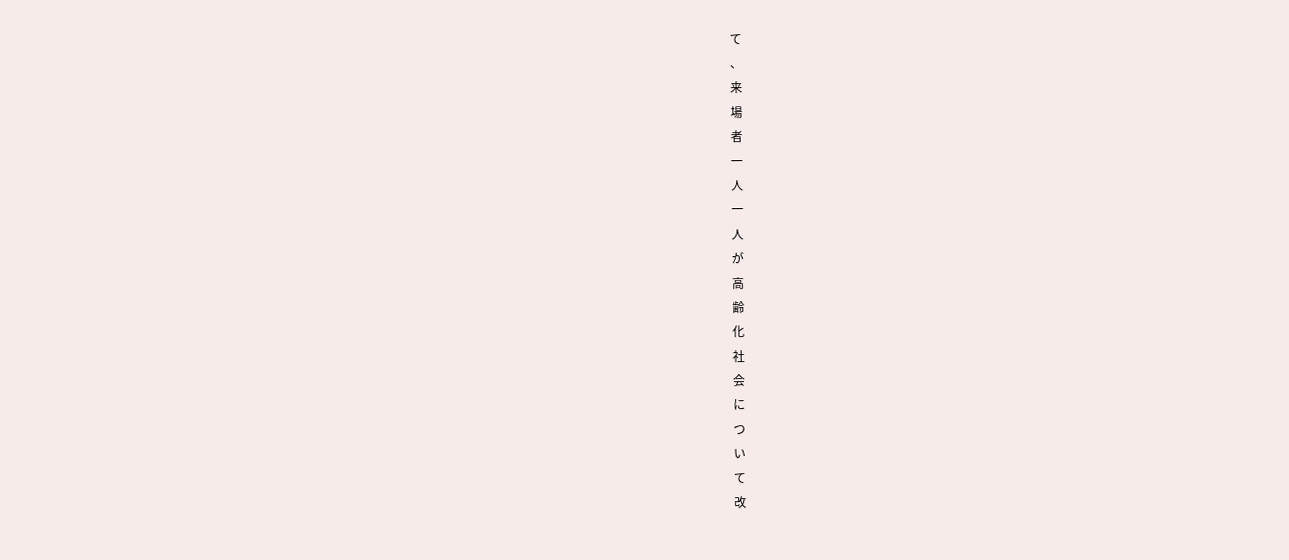て
、
来
場
者
一
人
一
人
が
高
齢
化
社
会
に
つ
い
て
改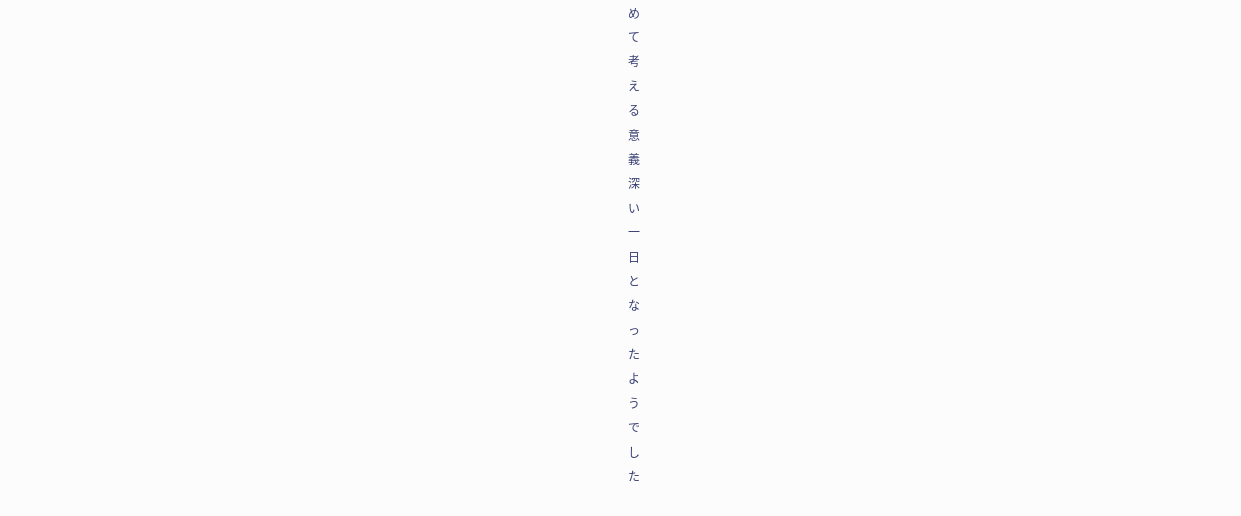め
て
考
え
る
意
義
深
い
一
日
と
な
っ
た
よ
う
で
し
た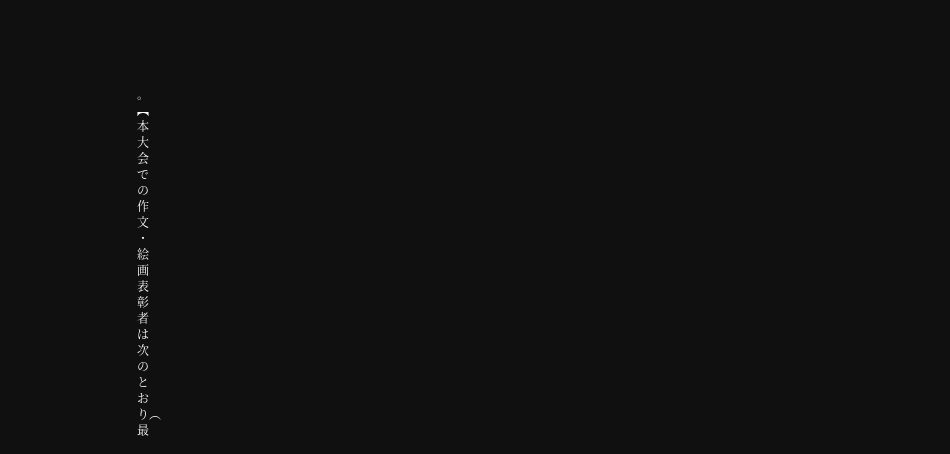。
︻
本
大
会
で
の
作
文
・
絵
画
表
彰
者
は
次
の
と
お
り︵
最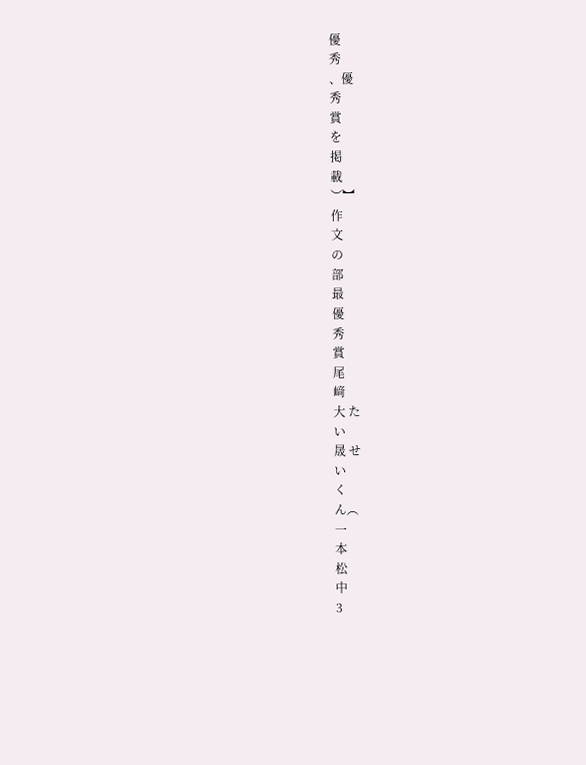優
秀
、優
秀
賞
を
掲
載
︶︼
作
文
の
部
最
優
秀
賞
尾
﨑
大 た
い
晟 せ
い
く
ん︵
一
本
松
中
3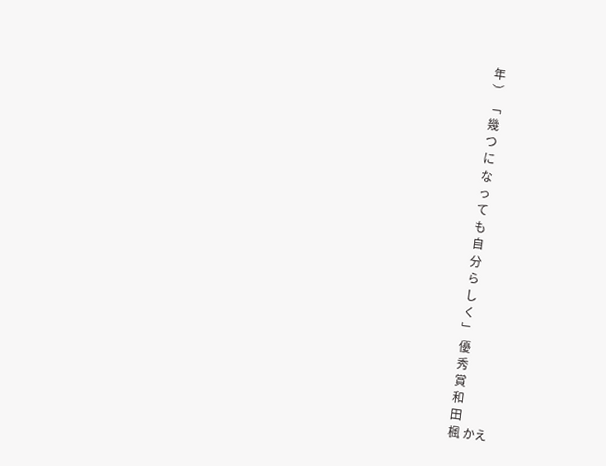年
︶
﹁
幾
つ
に
な
っ
て
も
自
分
ら
し
く
﹂
優
秀
賞
和
田
楓 かえ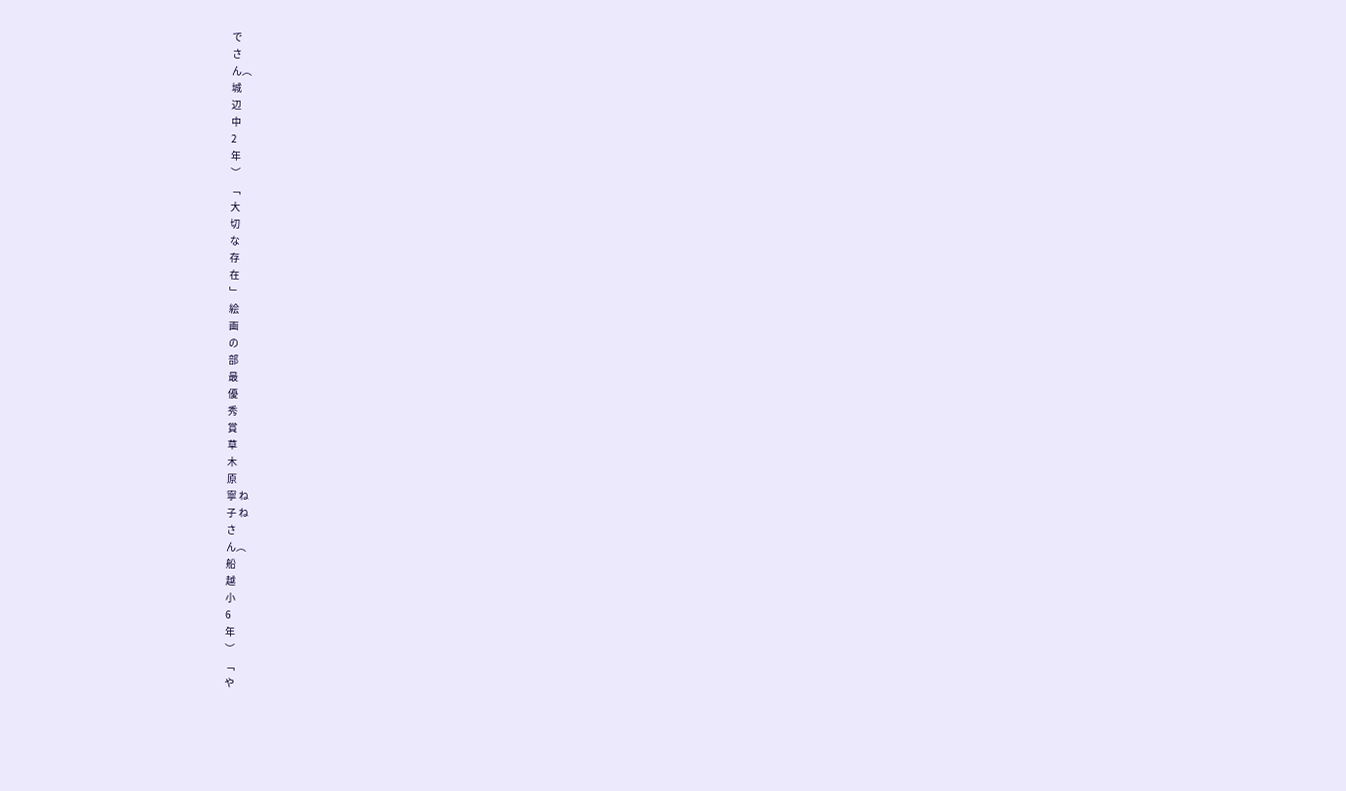で
さ
ん︵
城
辺
中
2
年
︶
﹁
大
切
な
存
在
﹂
絵
画
の
部
最
優
秀
賞
草
木
原
寧 ね
子 ね
さ
ん︵
船
越
小
6
年
︶
﹁
や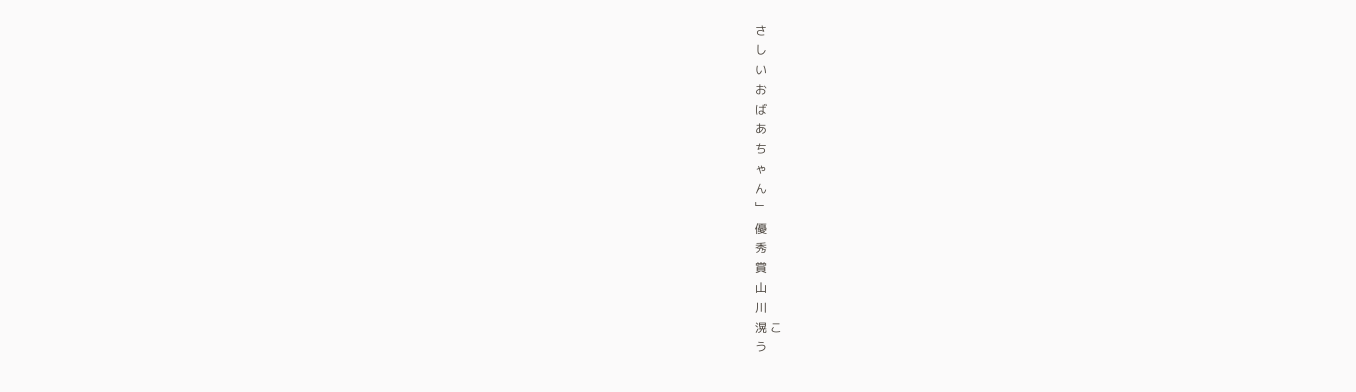さ
し
い
お
ば
あ
ち
ゃ
ん
﹂
優
秀
賞
山
川
滉 こ
う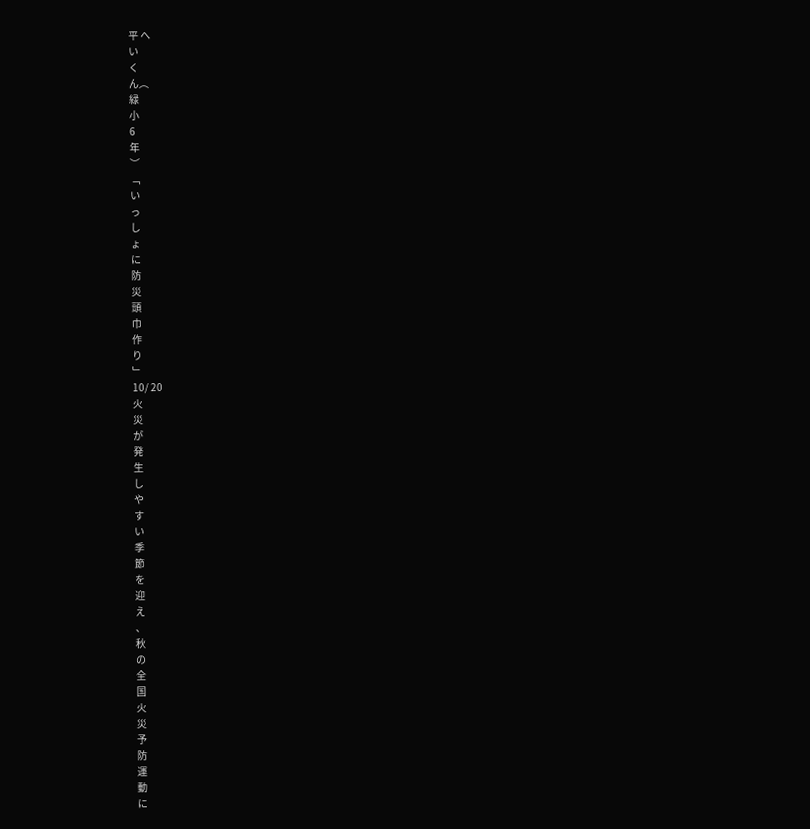平 へ
い
く
ん︵
緑
小
6
年
︶
﹁
い
っ
し
ょ
に
防
災
頭
巾
作
り
﹂
10/ 20
火
災
が
発
生
し
や
す
い
季
節
を
迎
え
、
秋
の
全
国
火
災
予
防
運
動
に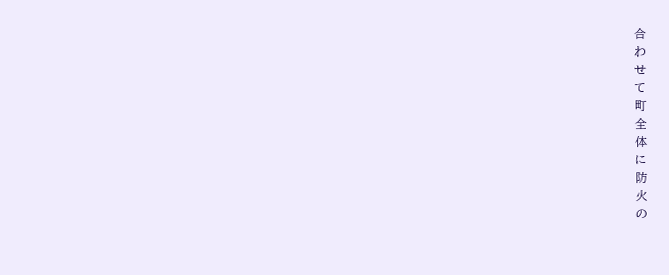合
わ
せ
て
町
全
体
に
防
火
の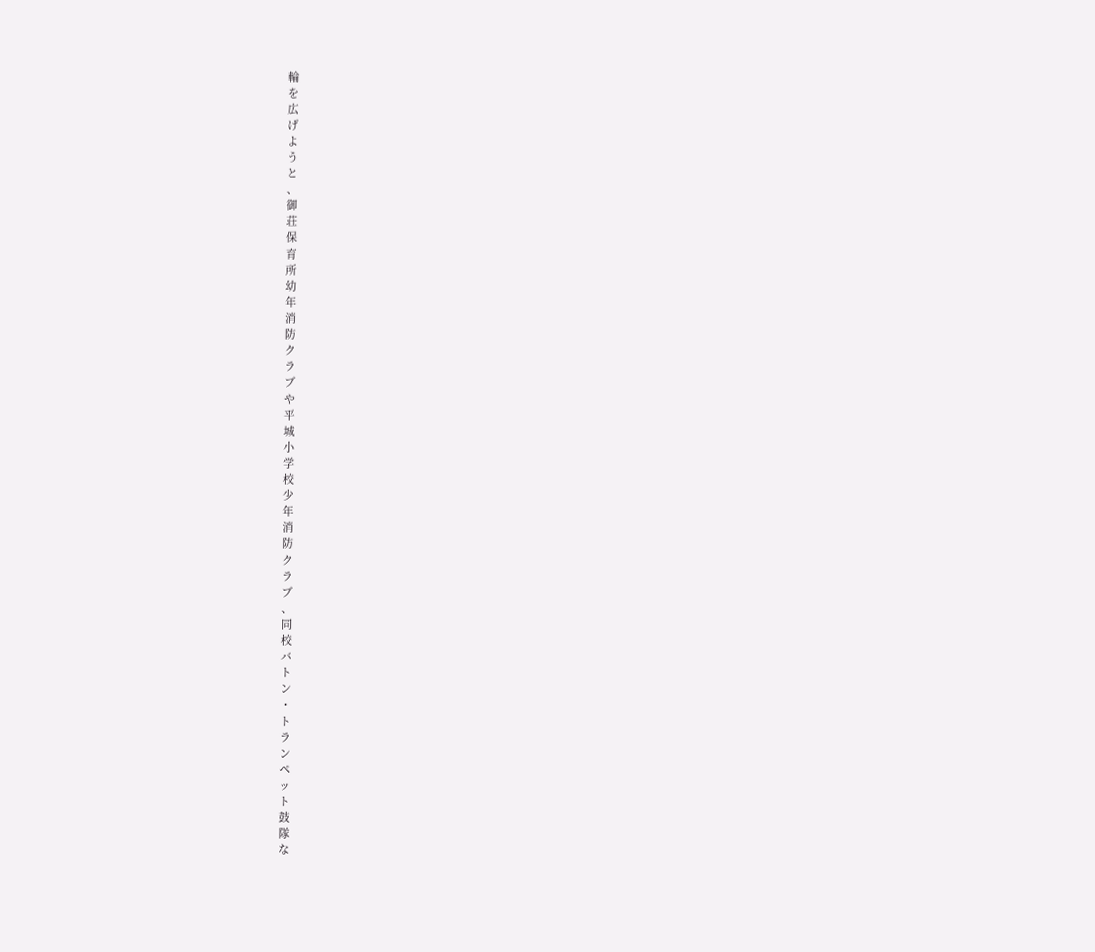輪
を
広
げ
よ
う
と
、
御
荘
保
育
所
幼
年
消
防
ク
ラ
ブ
や
平
城
小
学
校
少
年
消
防
ク
ラ
ブ
、
同
校
バ
ト
ン
・
ト
ラ
ン
ペ
ッ
ト
鼓
隊
な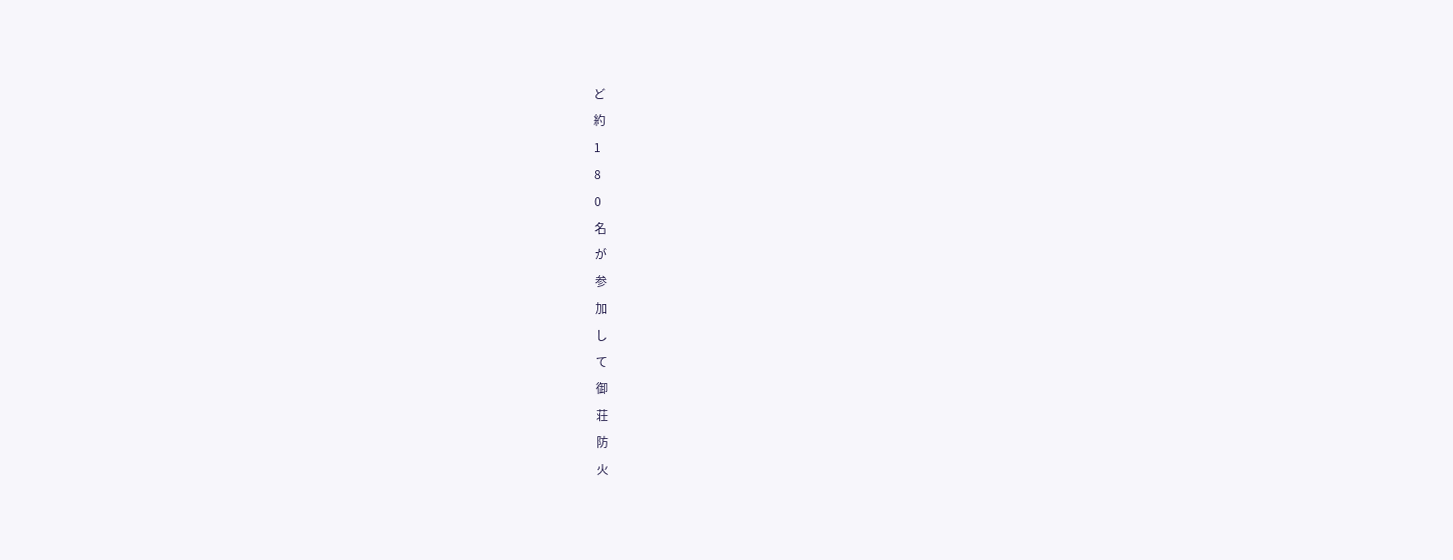ど
約
1
8
0
名
が
参
加
し
て
御
荘
防
火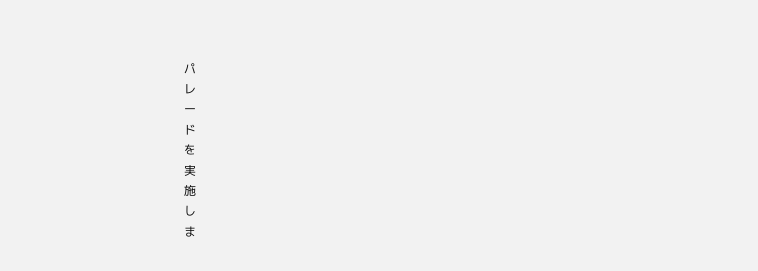パ
レ
ー
ド
を
実
施
し
ま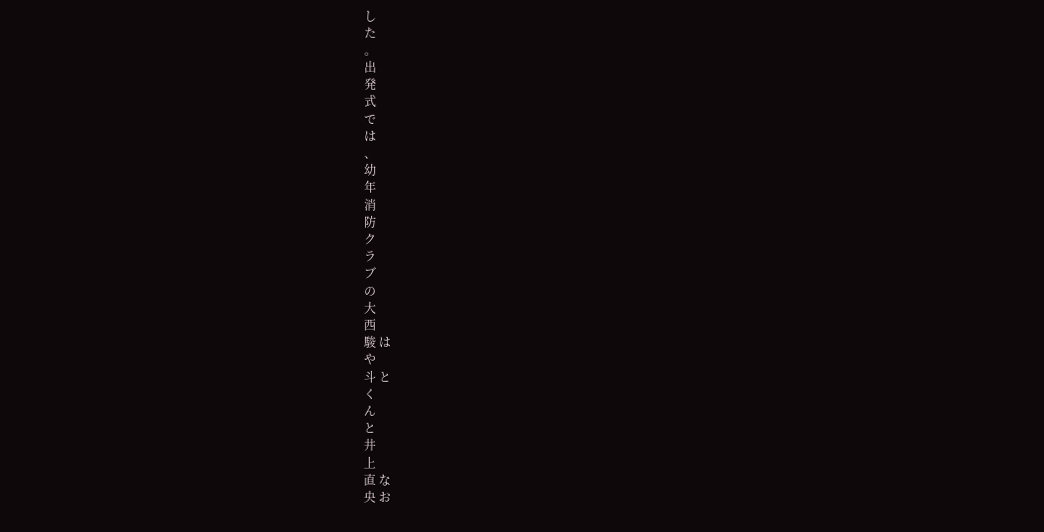し
た
。
出
発
式
で
は
、
幼
年
消
防
ク
ラ
ブ
の
大
西
駿 は
や
斗 と
く
ん
と
井
上
直 な
央 お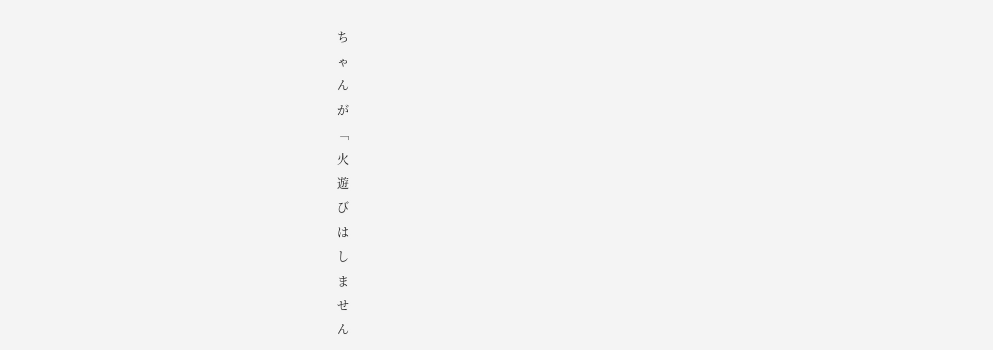ち
ゃ
ん
が
﹁
火
遊
び
は
し
ま
せ
ん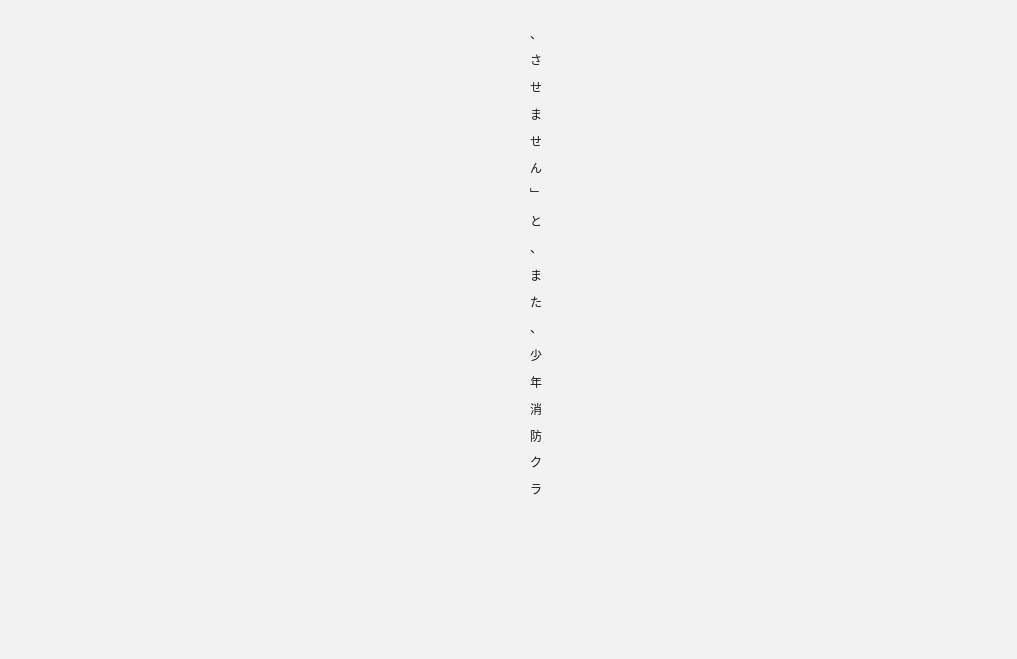、
さ
せ
ま
せ
ん
﹂
と
、
ま
た
、
少
年
消
防
ク
ラ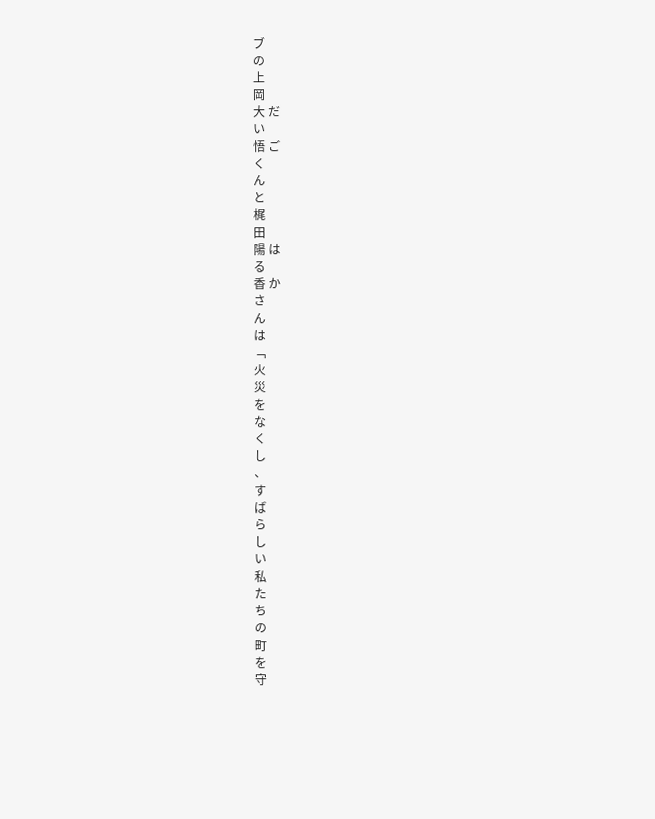ブ
の
上
岡
大 だ
い
悟 ご
く
ん
と
梶
田
陽 は
る
香 か
さ
ん
は
﹁
火
災
を
な
く
し
、
す
ば
ら
し
い
私
た
ち
の
町
を
守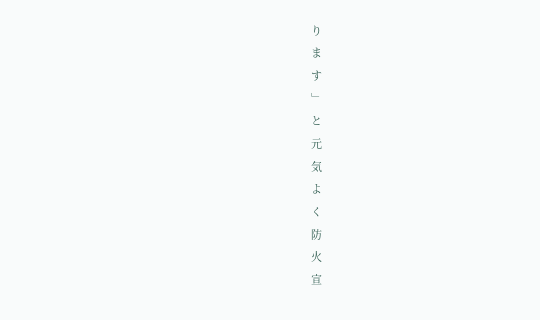り
ま
す
﹂
と
元
気
よ
く
防
火
宣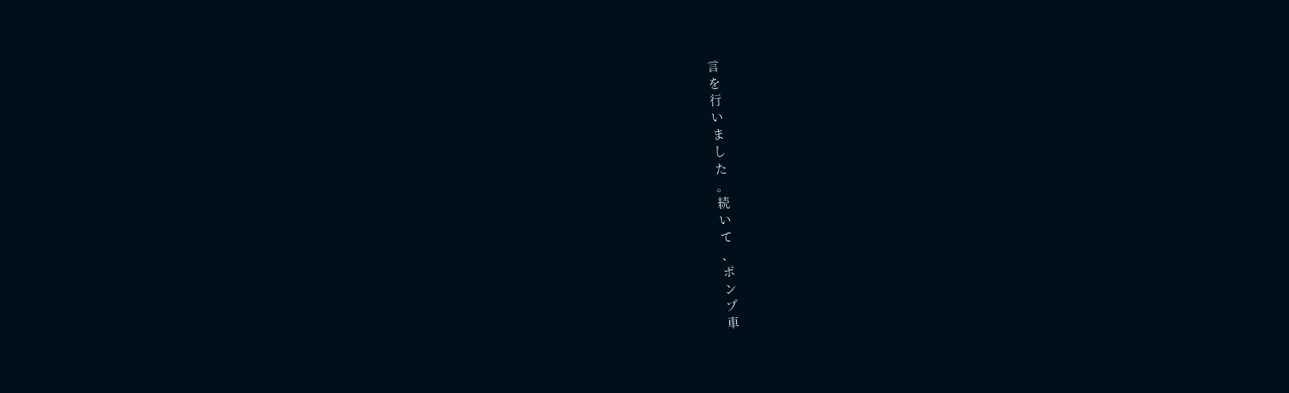言
を
行
い
ま
し
た
。
続
い
て
、
ポ
ン
プ
車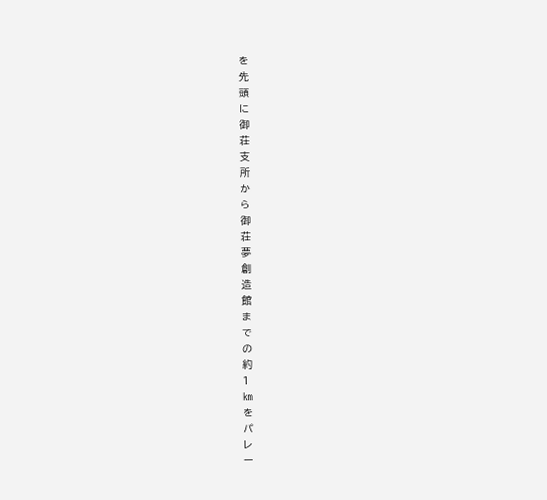を
先
頭
に
御
荘
支
所
か
ら
御
荘
夢
創
造
館
ま
で
の
約
1
㎞
を
パ
レ
ー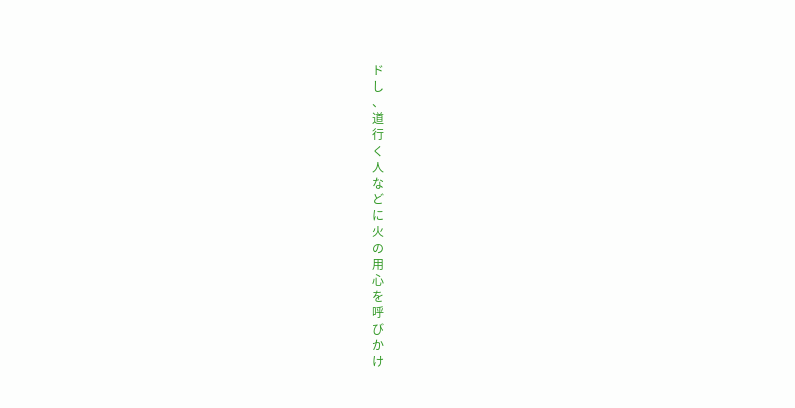ド
し
、
道
行
く
人
な
ど
に
火
の
用
心
を
呼
び
か
け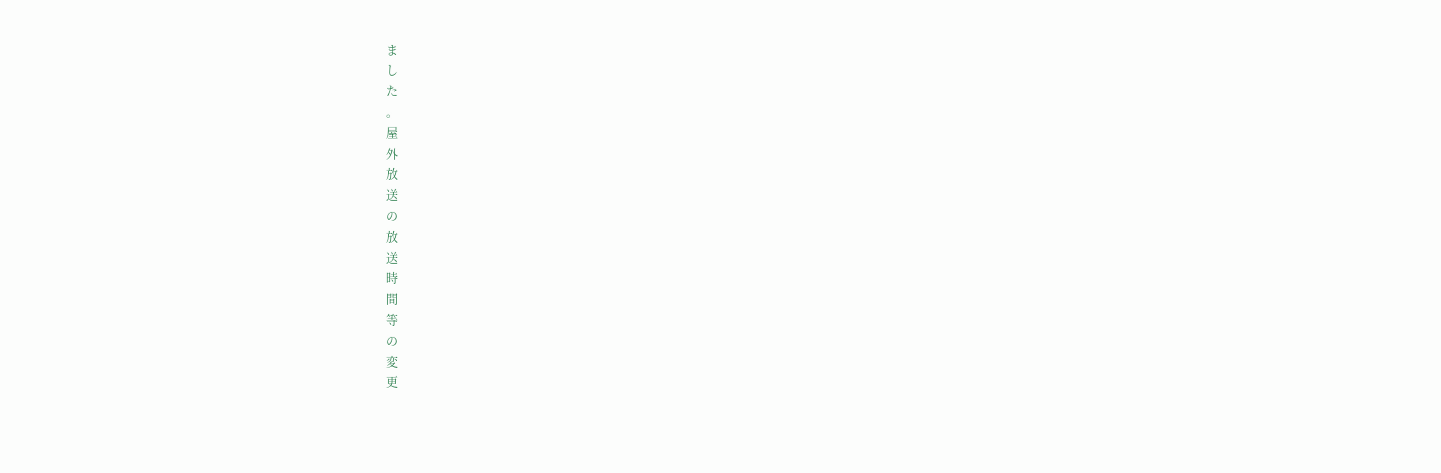ま
し
た
。
屋
外
放
送
の
放
送
時
間
等
の
変
更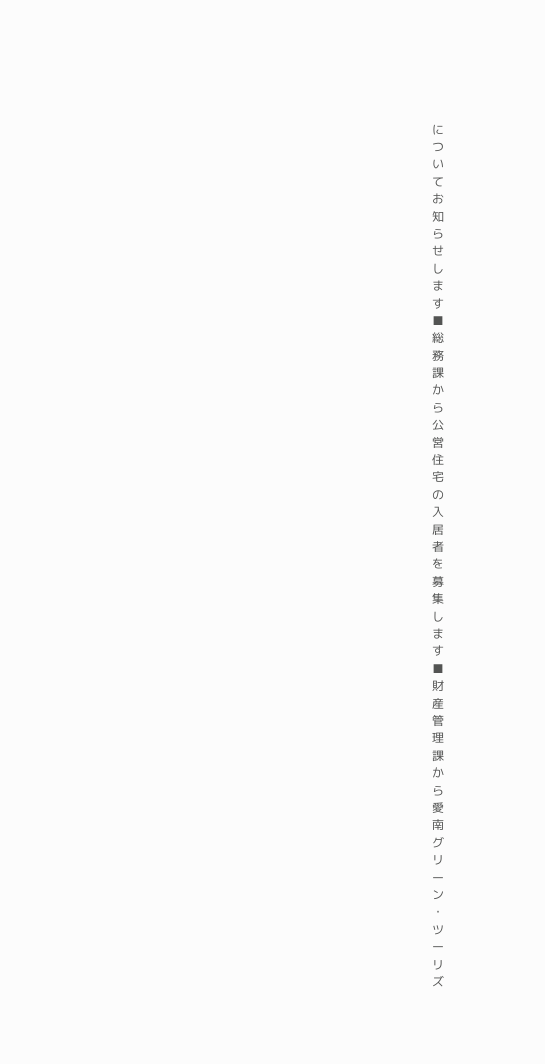に
つ
い
て
お
知
ら
せ
し
ま
す
■
総
務
課
か
ら
公
営
住
宅
の
入
居
者
を
募
集
し
ま
す
■
財
産
管
理
課
か
ら
愛
南
グ
リ
ー
ン
・
ツ
ー
リ
ズ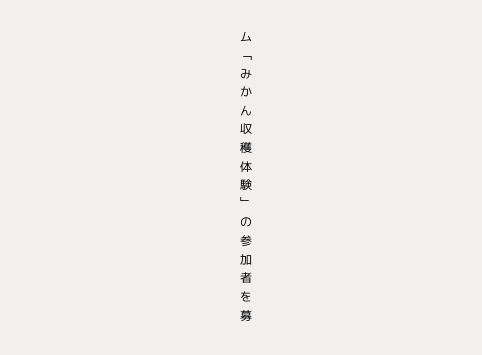ム
﹁
み
か
ん
収
穫
体
験
﹂
の
参
加
者
を
募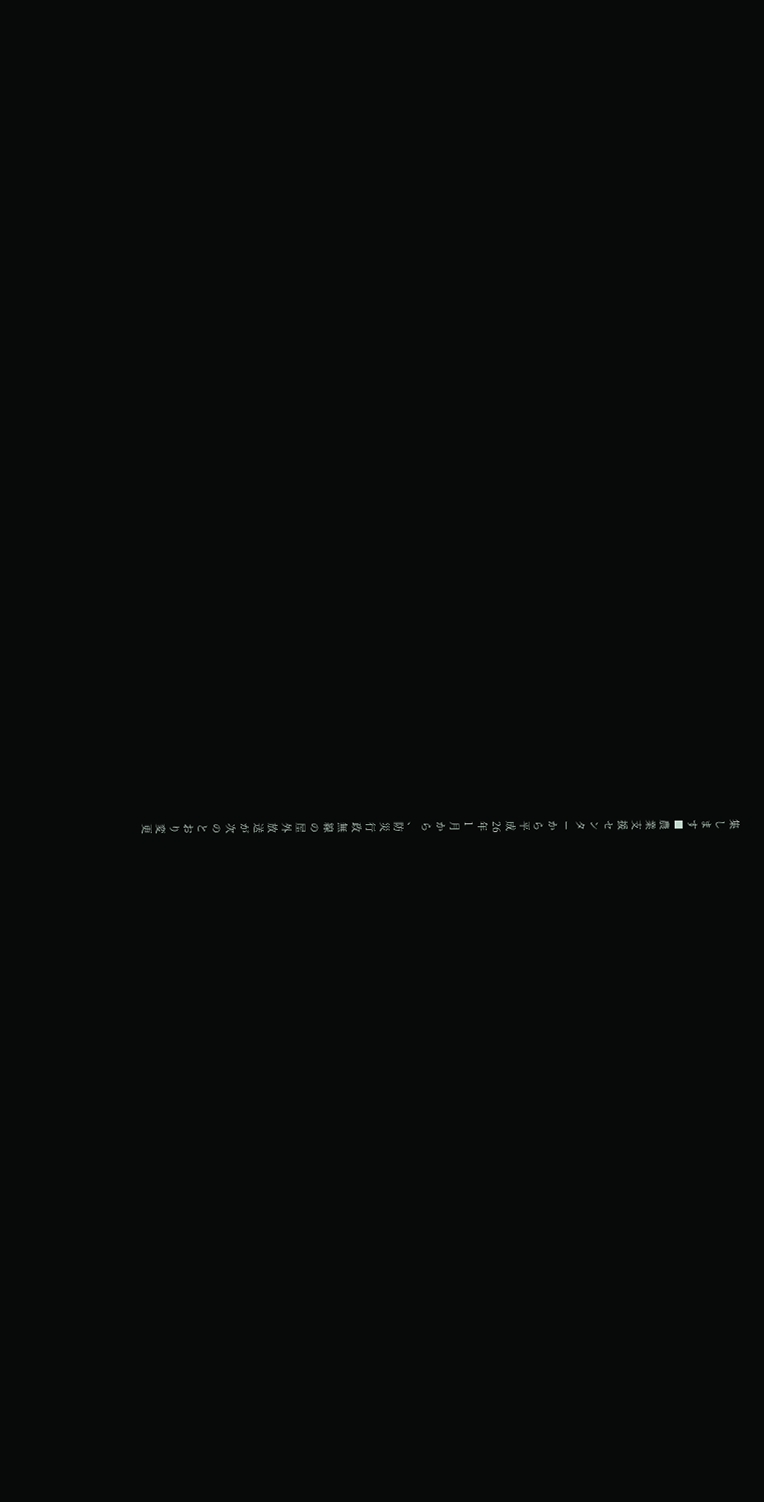集
し
ま
す
■
農
業
支
援
セ
ン
タ
ー
か
ら
平
成
26
年
1
月
か
ら
、
防
災
行
政
無
線
の
屋
外
放
送
が
次
の
と
お
り
変
更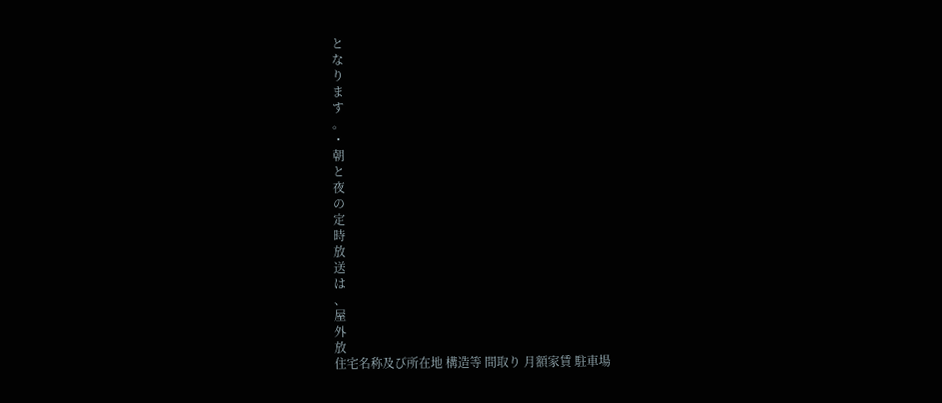と
な
り
ま
す
。
・
朝
と
夜
の
定
時
放
送
は
、
屋
外
放
住宅名称及び所在地 構造等 間取り 月額家賃 駐車場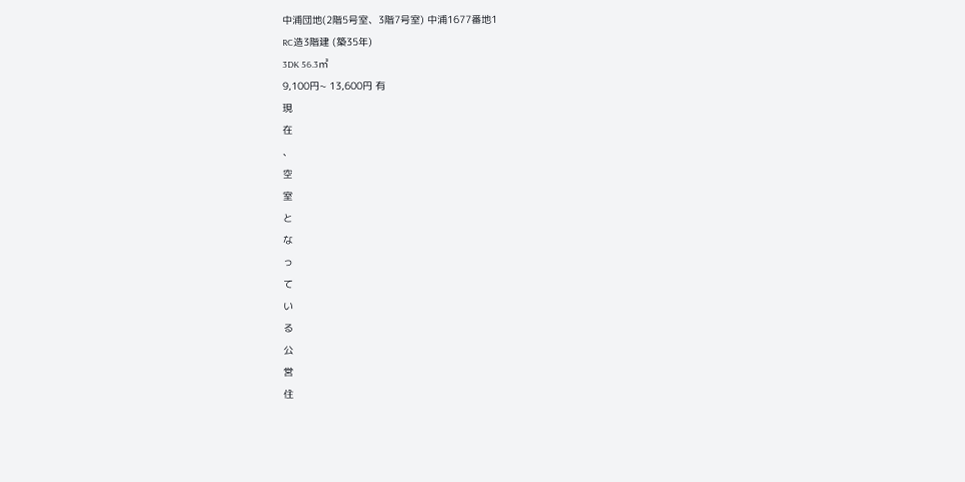中浦団地(2階5号室、3階7号室) 中浦1677番地1
RC造3階建 (築35年)
3DK 56.3㎡
9,100円∼ 13,600円 有
現
在
、
空
室
と
な
っ
て
い
る
公
営
住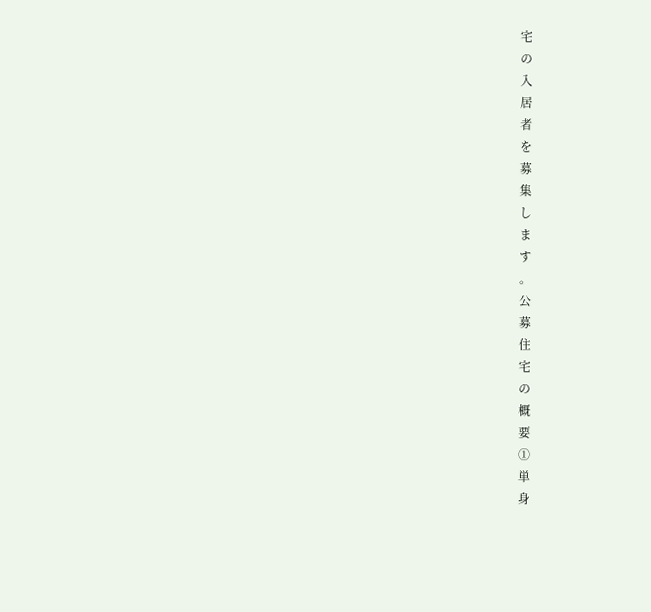宅
の
入
居
者
を
募
集
し
ま
す
。
公
募
住
宅
の
概
要
①
単
身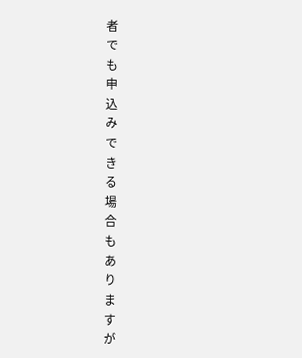者
で
も
申
込
み
で
き
る
場
合
も
あ
り
ま
す
が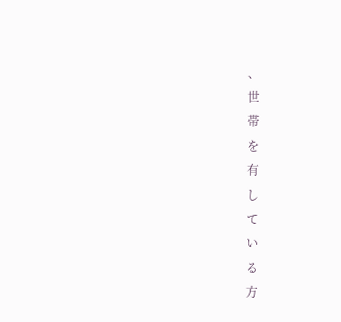、
世
帯
を
有
し
て
い
る
方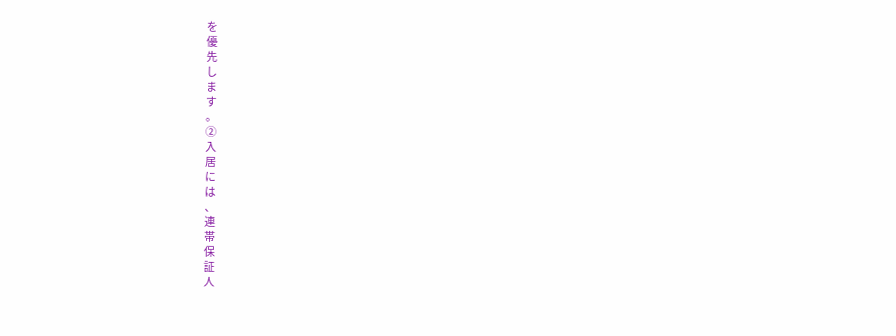を
優
先
し
ま
す
。
②
入
居
に
は
、
連
帯
保
証
人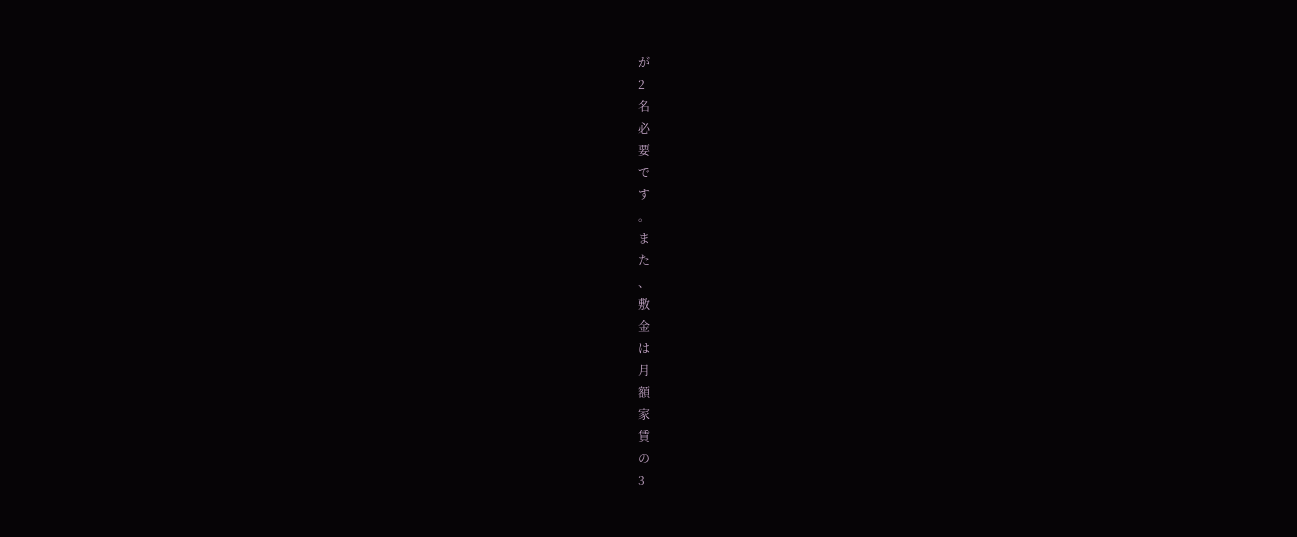が
2
名
必
要
で
す
。
ま
た
、
敷
金
は
月
額
家
賃
の
3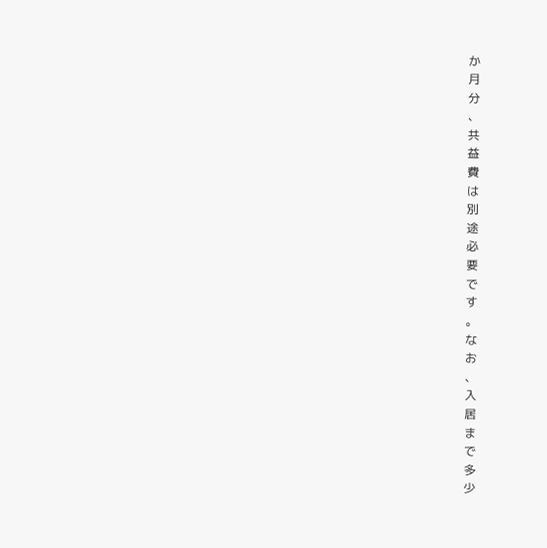か
月
分
、
共
益
費
は
別
途
必
要
で
す
。
な
お
、
入
居
ま
で
多
少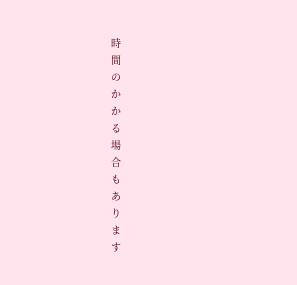時
間
の
か
か
る
場
合
も
あ
り
ま
す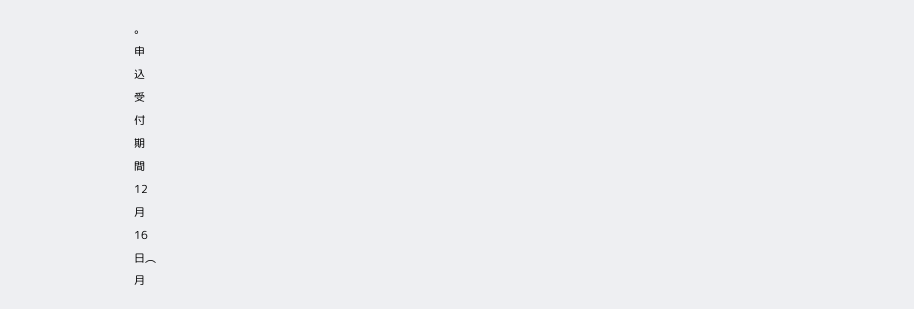。
申
込
受
付
期
間
12
月
16
日︵
月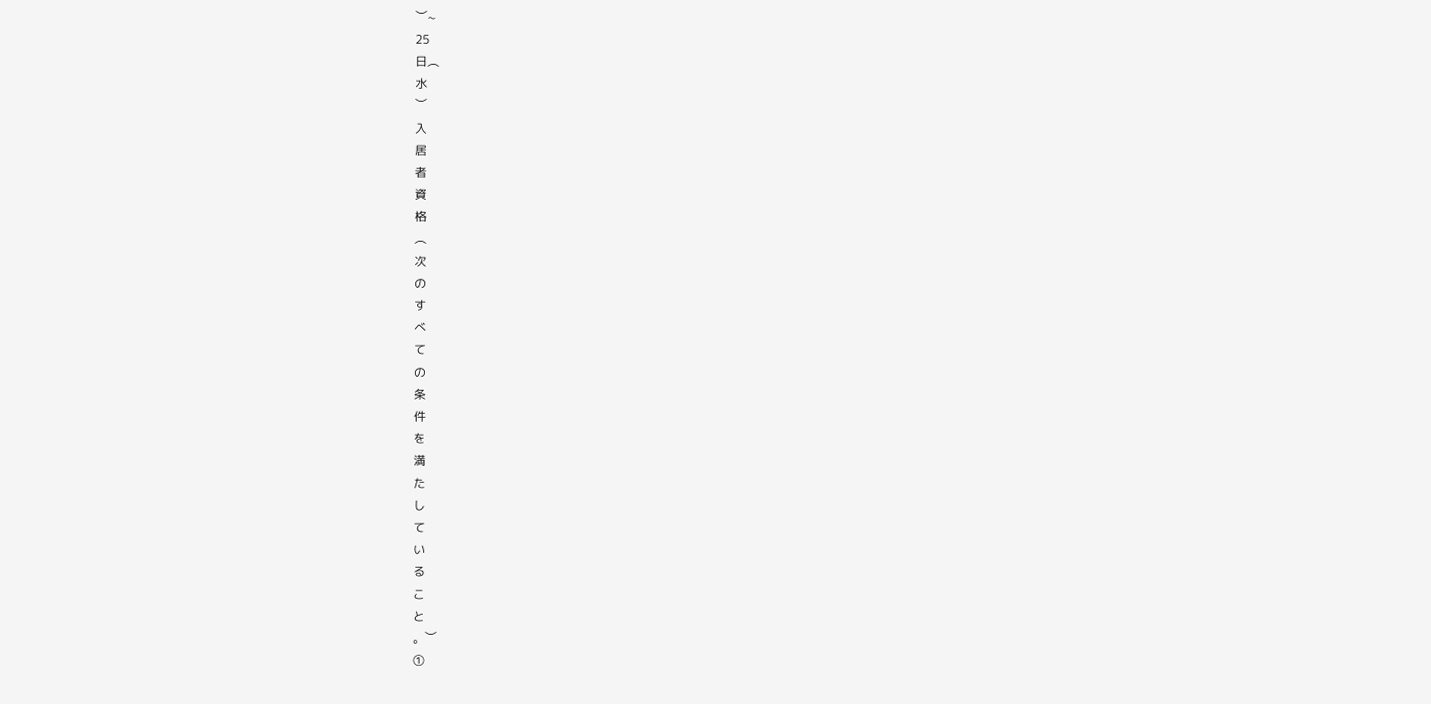︶∼
25
日︵
水
︶
入
居
者
資
格
︵
次
の
す
べ
て
の
条
件
を
満
た
し
て
い
る
こ
と
。︶
①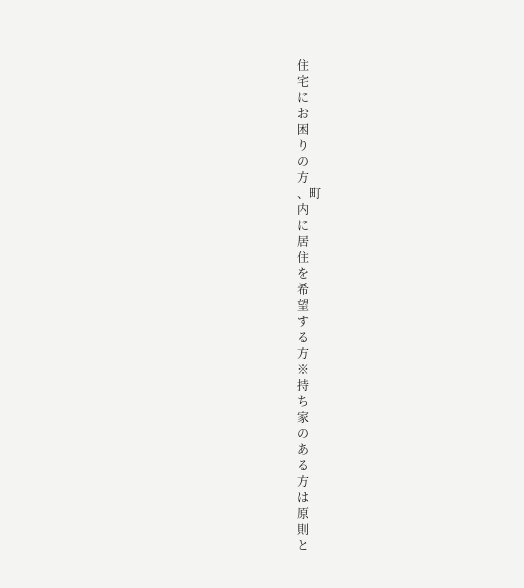住
宅
に
お
困
り
の
方
、町
内
に
居
住
を
希
望
す
る
方
※
持
ち
家
の
あ
る
方
は
原
則
と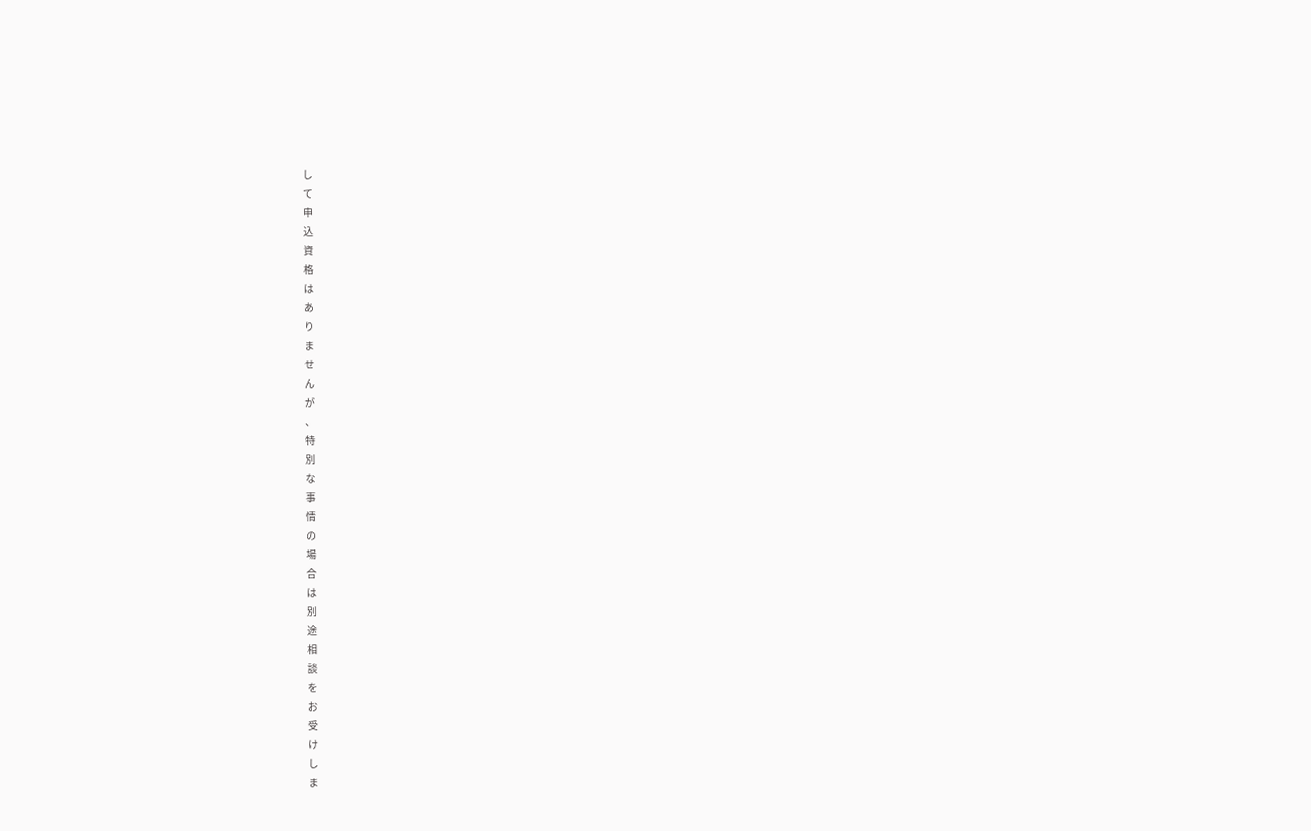し
て
申
込
資
格
は
あ
り
ま
せ
ん
が
、
特
別
な
事
情
の
場
合
は
別
途
相
談
を
お
受
け
し
ま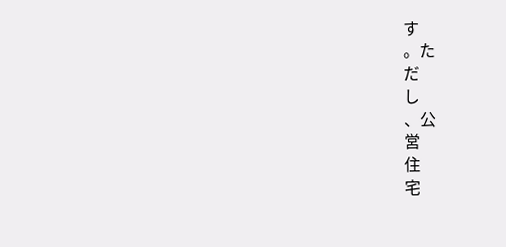す
。た
だ
し
、公
営
住
宅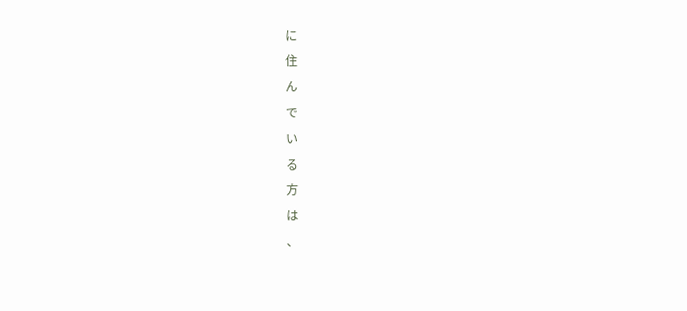に
住
ん
で
い
る
方
は
、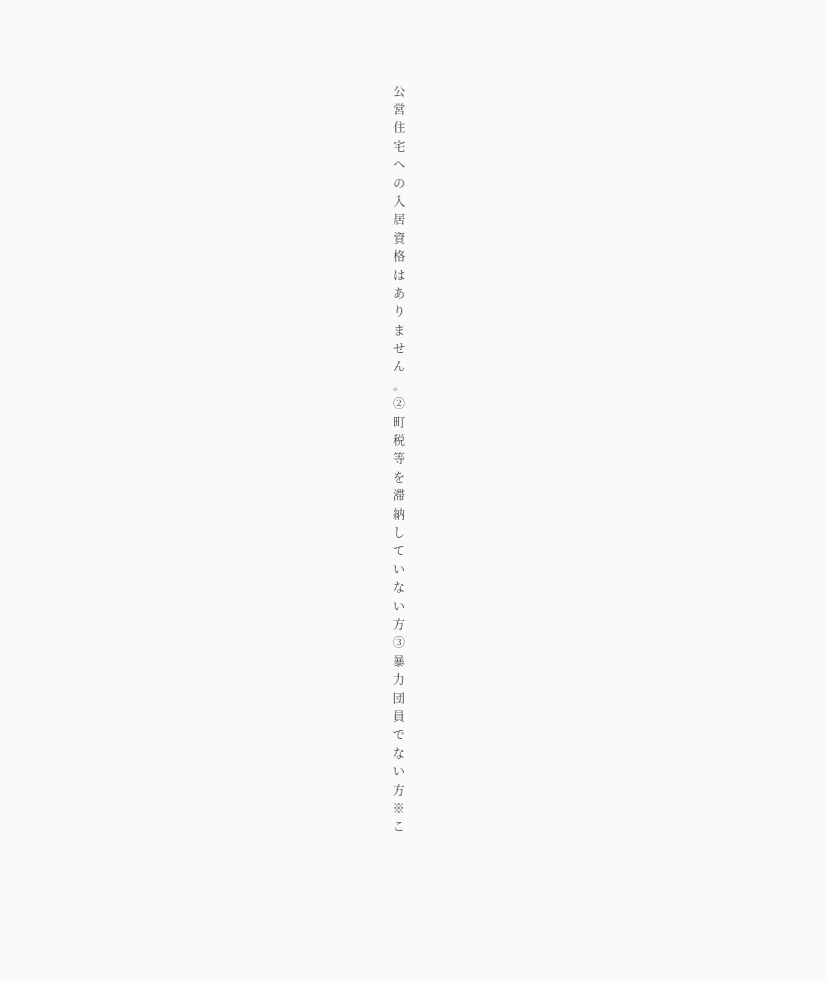公
営
住
宅
へ
の
入
居
資
格
は
あ
り
ま
せ
ん
。
②
町
税
等
を
滞
納
し
て
い
な
い
方
③
暴
力
団
員
で
な
い
方
※
こ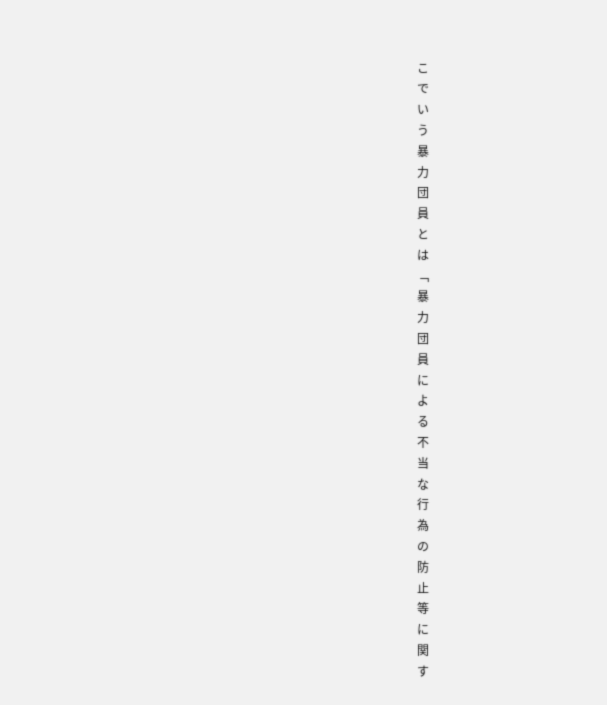こ
で
い
う
暴
力
団
員
と
は
﹁
暴
力
団
員
に
よ
る
不
当
な
行
為
の
防
止
等
に
関
す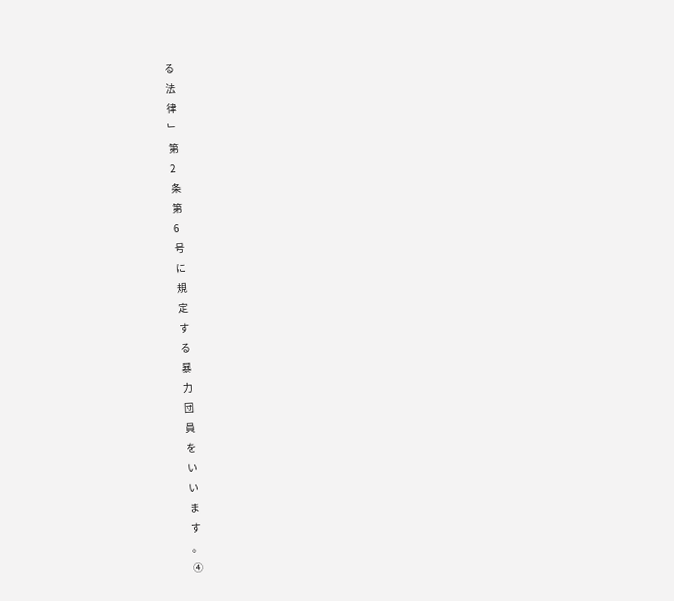る
法
律
﹂
第
2
条
第
6
号
に
規
定
す
る
暴
力
団
員
を
い
い
ま
す
。
④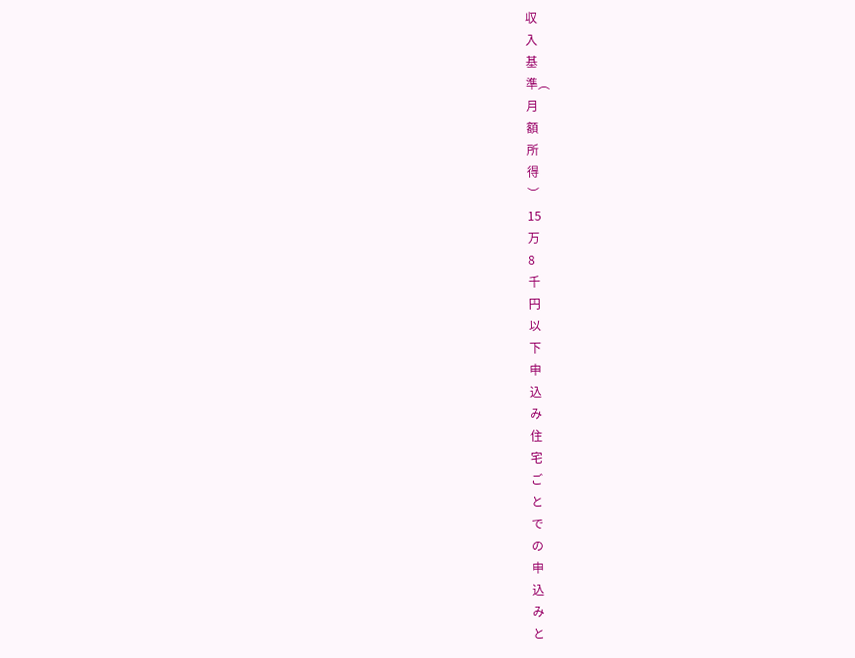収
入
基
準︵
月
額
所
得
︶
15
万
8
千
円
以
下
申
込
み
住
宅
ご
と
で
の
申
込
み
と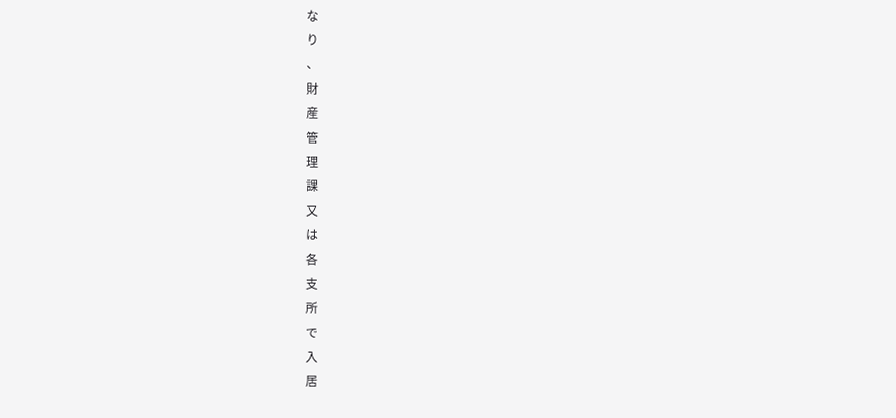な
り
、
財
産
管
理
課
又
は
各
支
所
で
入
居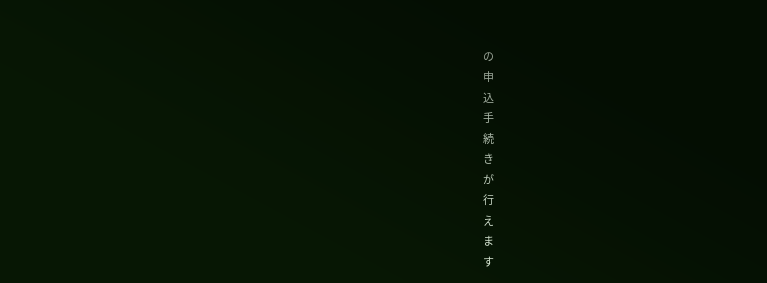の
申
込
手
続
き
が
行
え
ま
す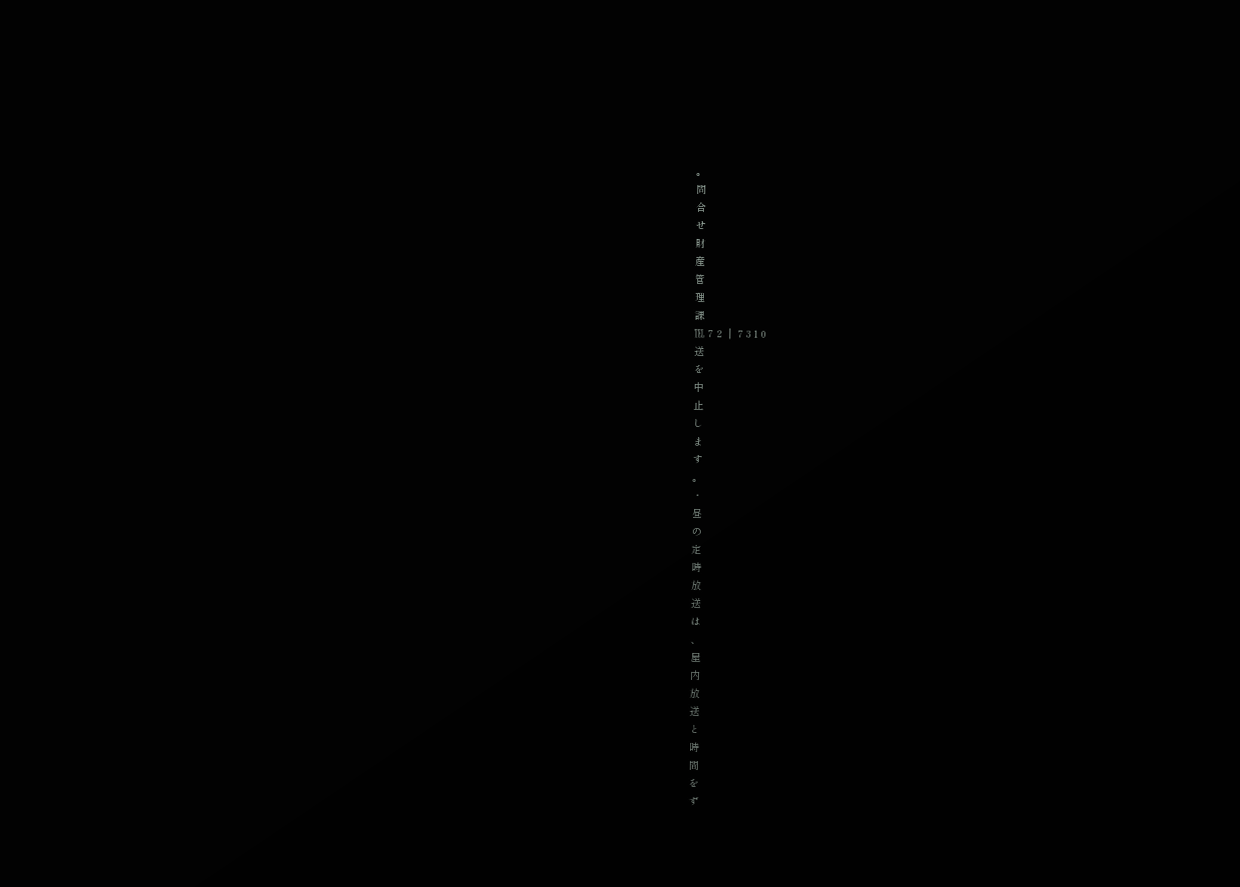。
問
合
せ
財
産
管
理
課
℡ 7 2 ︱ 7 3 1 0
送
を
中
止
し
ま
す
。
・
昼
の
定
時
放
送
は
、
屋
内
放
送
と
時
間
を
ず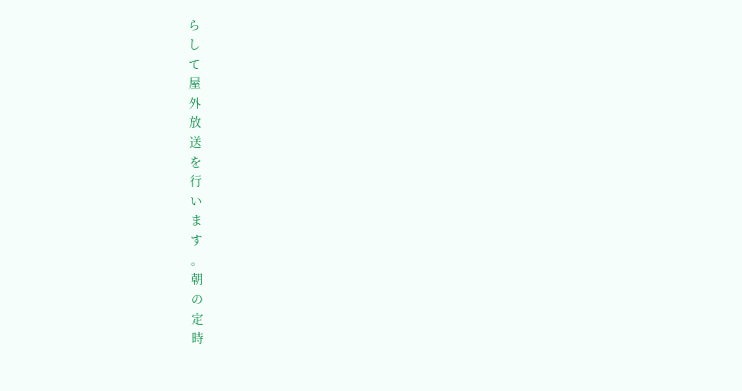ら
し
て
屋
外
放
送
を
行
い
ま
す
。
朝
の
定
時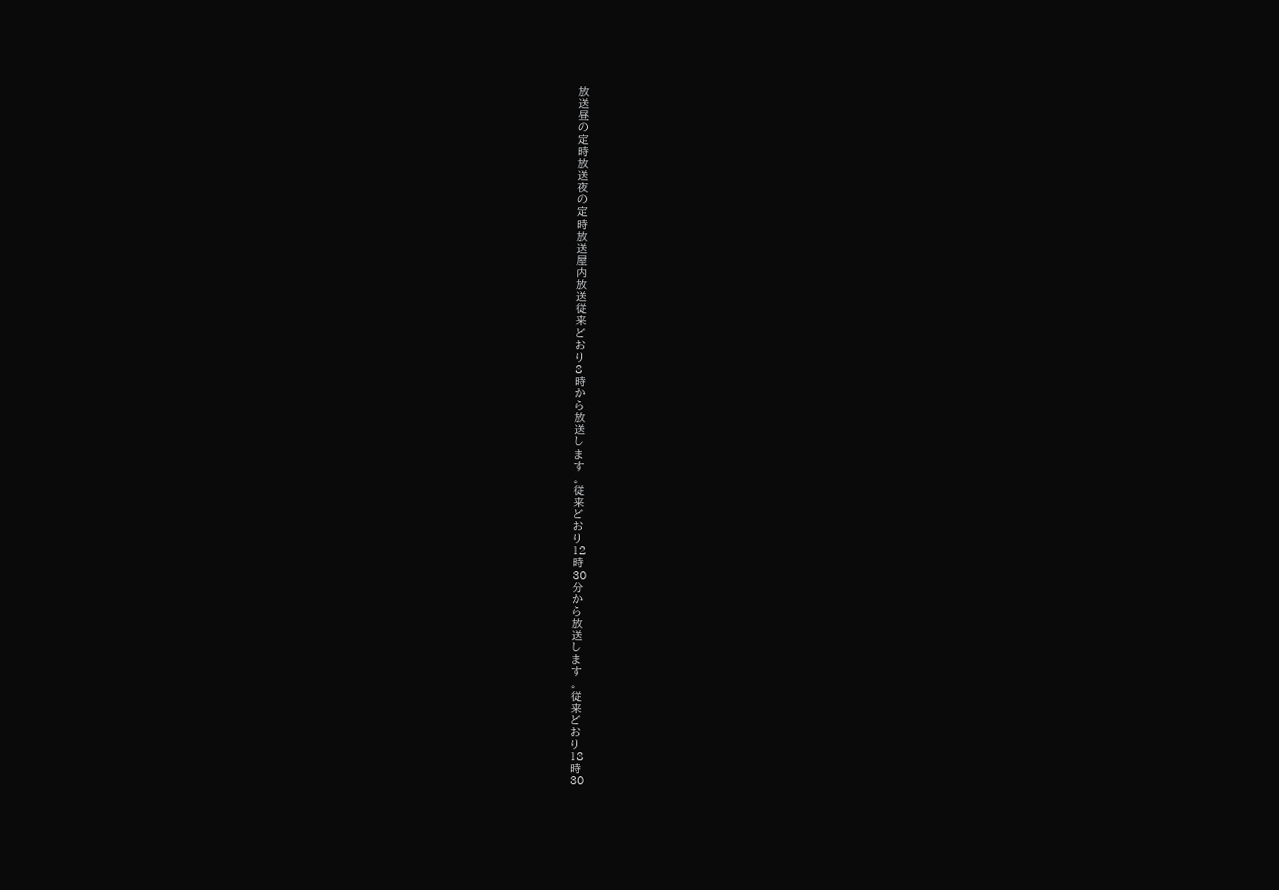放
送
昼
の
定
時
放
送
夜
の
定
時
放
送
屋
内
放
送
従
来
ど
お
り
8
時
か
ら
放
送
し
ま
す
。
従
来
ど
お
り
12
時
30
分
か
ら
放
送
し
ま
す
。
従
来
ど
お
り
18
時
30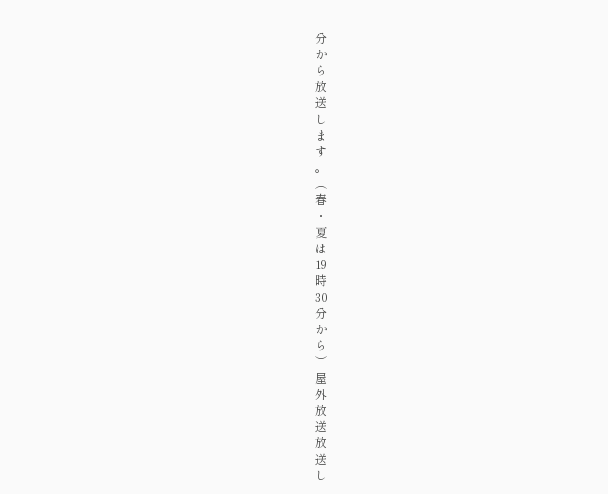分
か
ら
放
送
し
ま
す
。
︵
春
・
夏
は
19
時
30
分
か
ら
︶
屋
外
放
送
放
送
し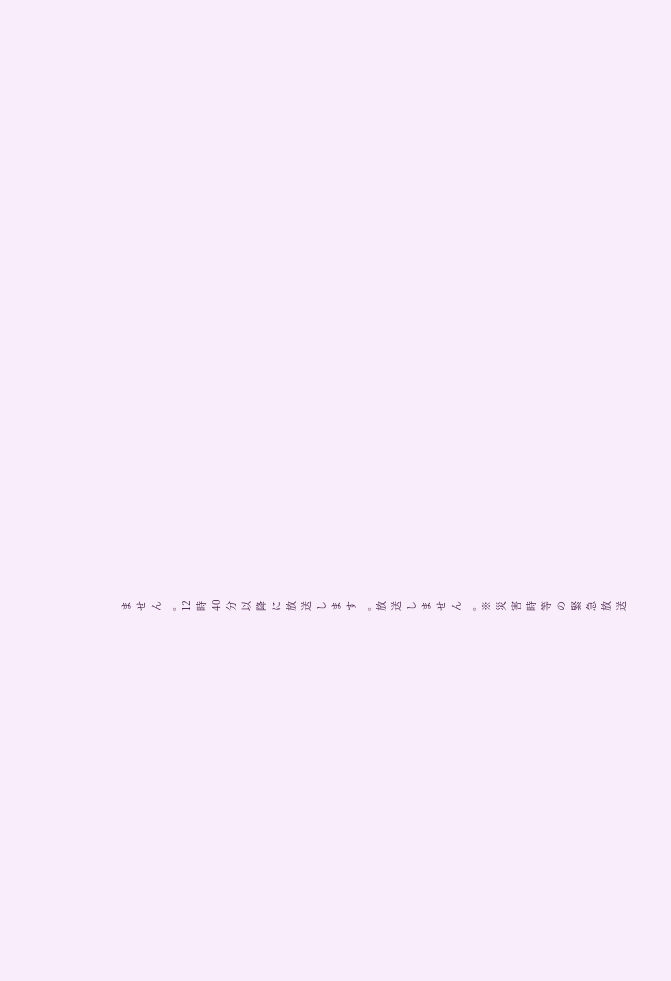ま
せ
ん
。
12
時
40
分
以
降
に
放
送
し
ま
す
。
放
送
し
ま
せ
ん
。
※
災
害
時
等
の
緊
急
放
送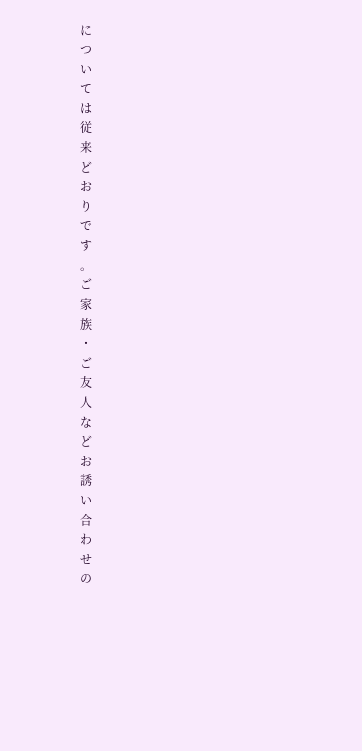に
つ
い
て
は
従
来
ど
お
り
で
す
。
ご
家
族
・
ご
友
人
な
ど
お
誘
い
合
わ
せ
の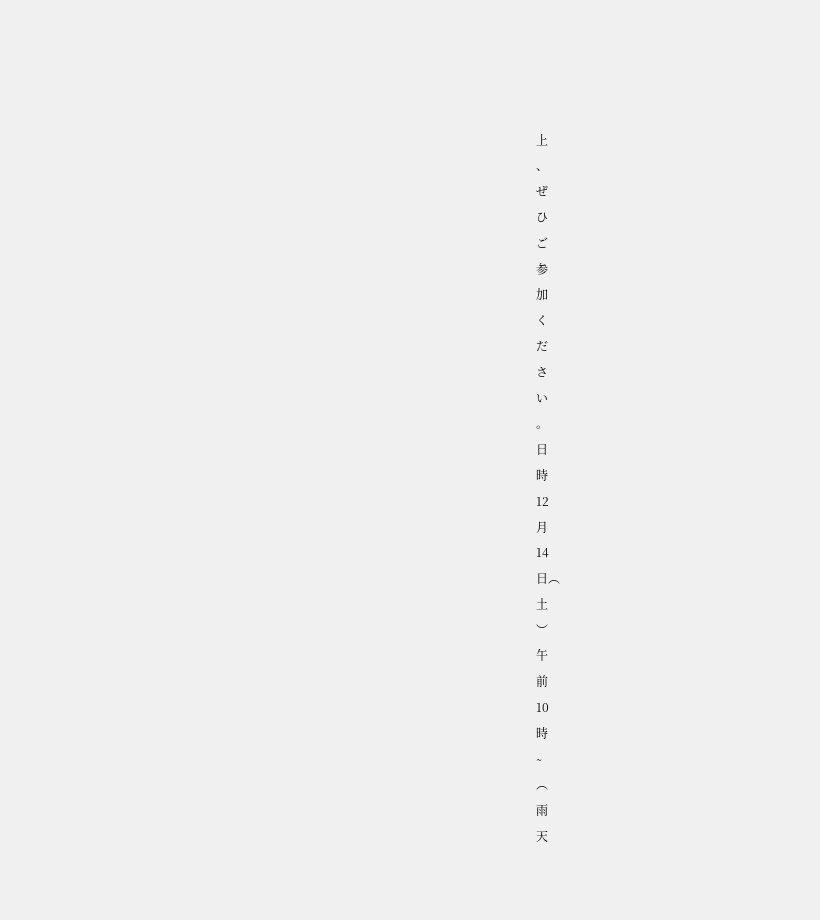上
、
ぜ
ひ
ご
参
加
く
だ
さ
い
。
日
時
12
月
14
日︵
土
︶
午
前
10
時
∼
︵
雨
天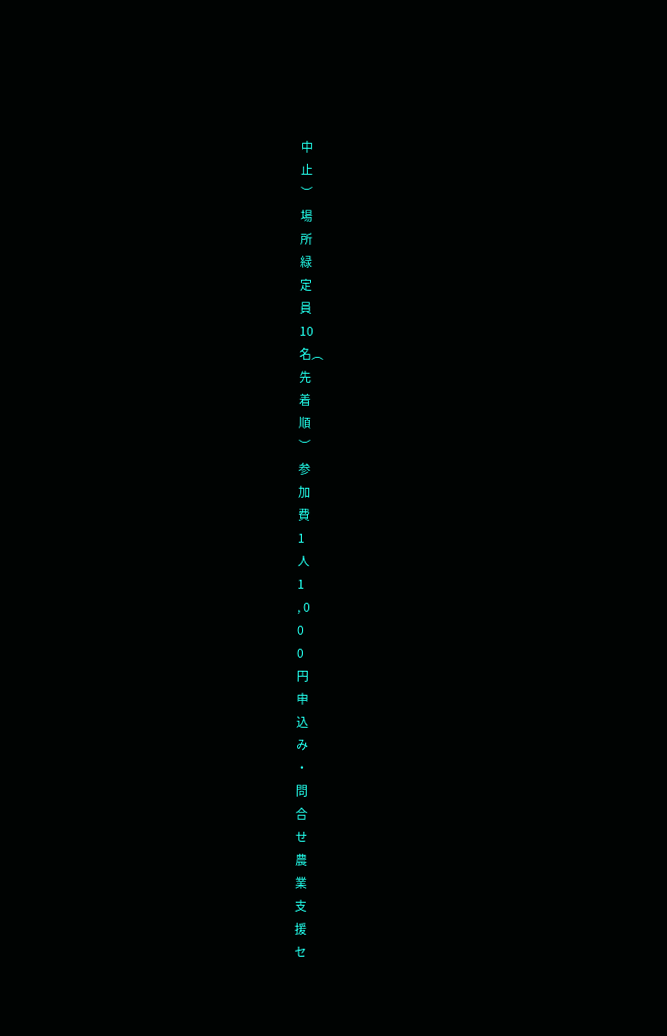中
止
︶
場
所
緑
定
員
10
名︵
先
着
順
︶
参
加
費
1
人
1
, 0
0
0
円
申
込
み
・
問
合
せ
農
業
支
援
セ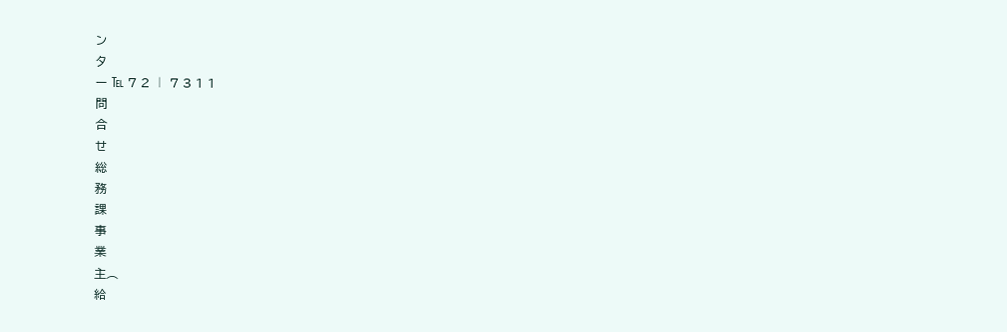ン
タ
ー ℡ 7 2 ︱ 7 3 1 1
問
合
せ
総
務
課
事
業
主︵
給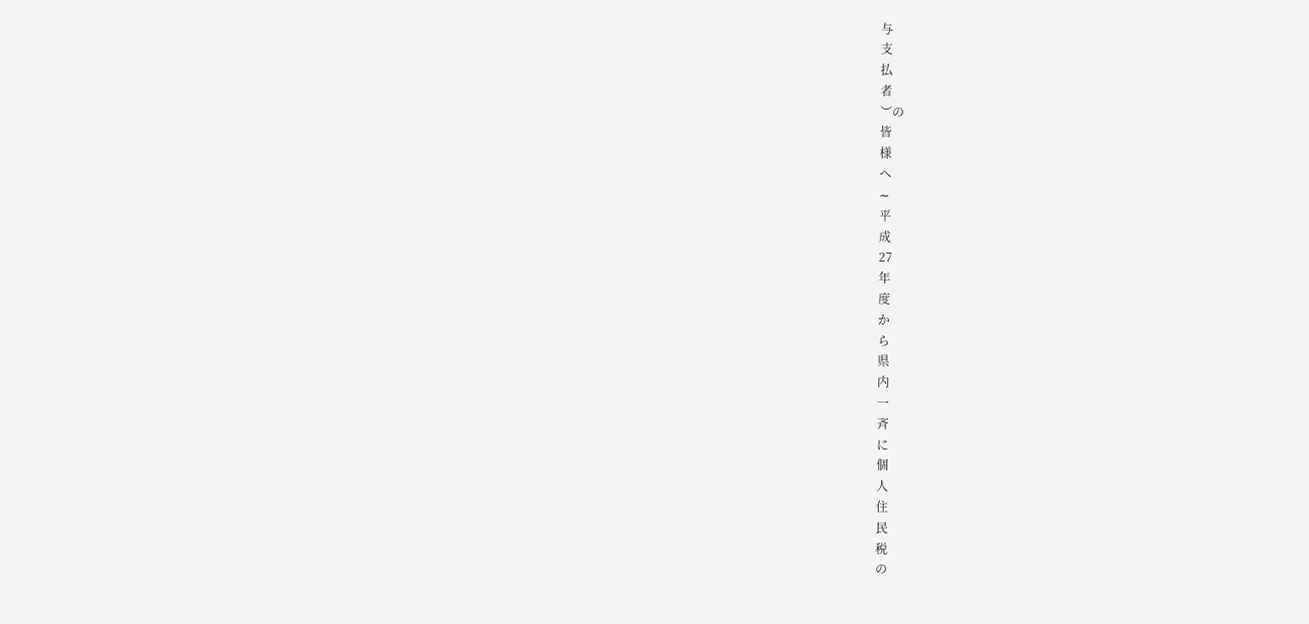与
支
払
者
︶の
皆
様
へ
∼
平
成
27
年
度
か
ら
県
内
一
斉
に
個
人
住
民
税
の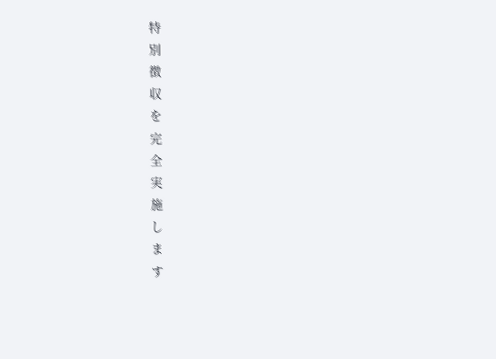特
別
徴
収
を
完
全
実
施
し
ま
す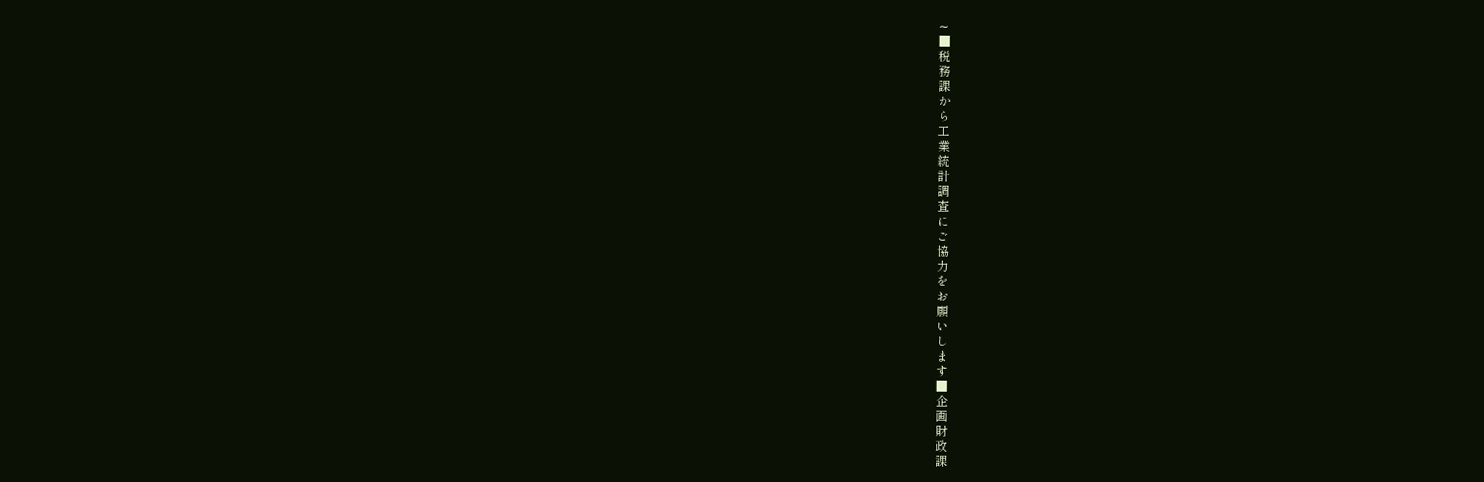∼
■
税
務
課
か
ら
工
業
統
計
調
査
に
ご
協
力
を
お
願
い
し
ま
す
■
企
画
財
政
課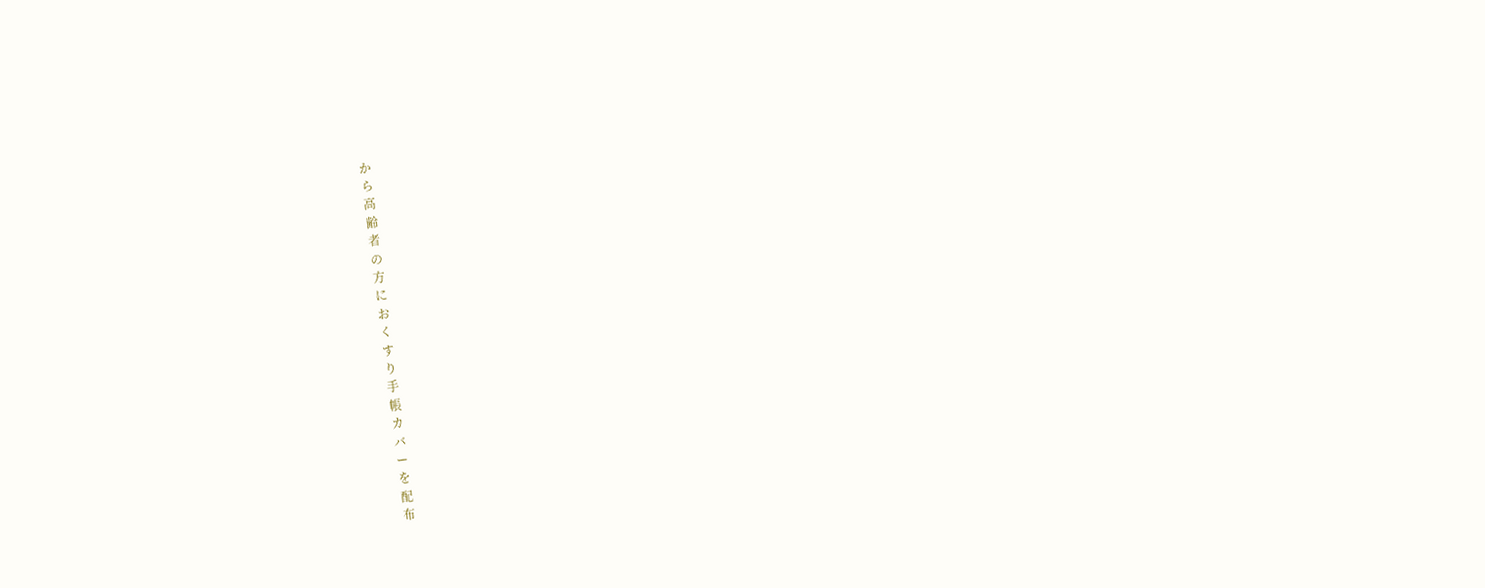か
ら
高
齢
者
の
方
に
お
く
す
り
手
帳
カ
バ
ー
を
配
布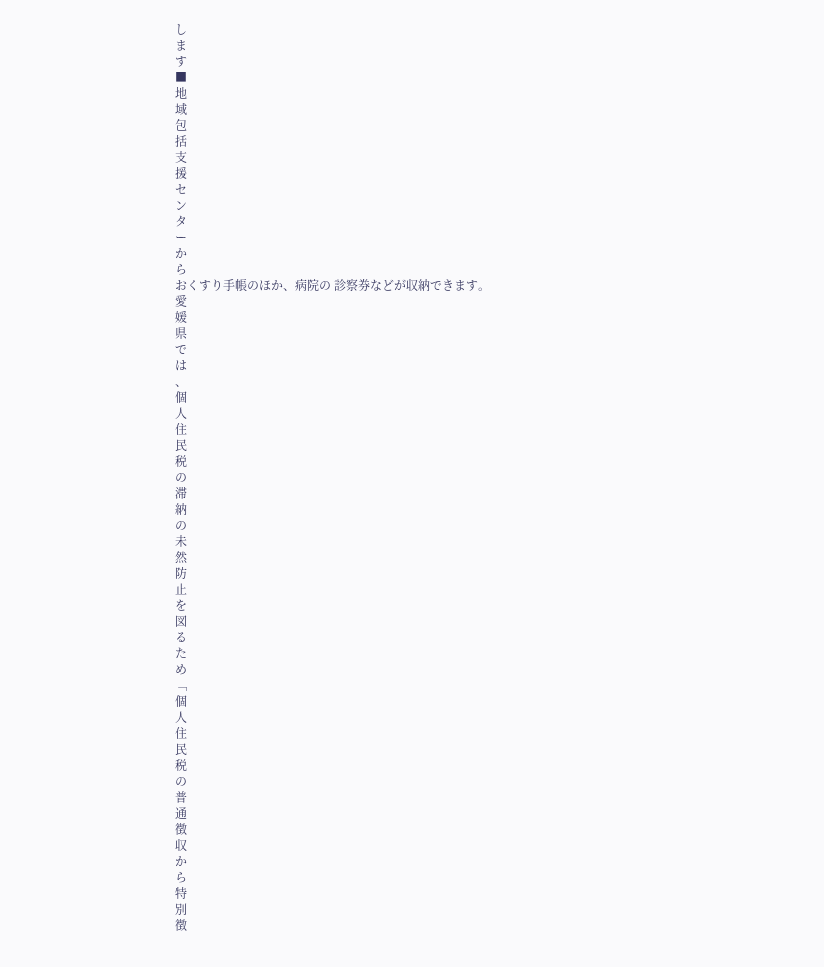し
ま
す
■
地
域
包
括
支
援
セ
ン
タ
ー
か
ら
おくすり手帳のほか、病院の 診察券などが収納できます。
愛
媛
県
で
は
、
個
人
住
民
税
の
滞
納
の
未
然
防
止
を
図
る
た
め
﹁
個
人
住
民
税
の
普
通
徴
収
か
ら
特
別
徴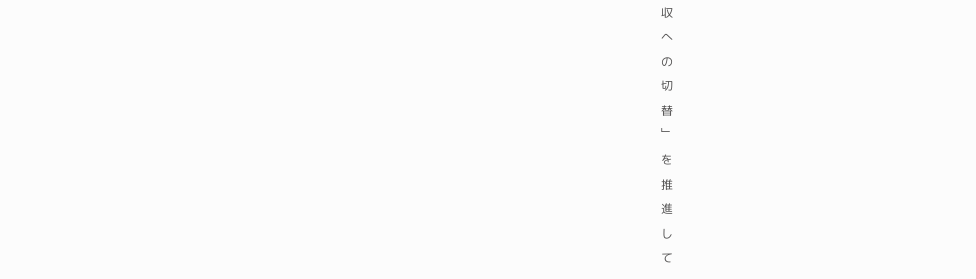収
へ
の
切
替
﹂
を
推
進
し
て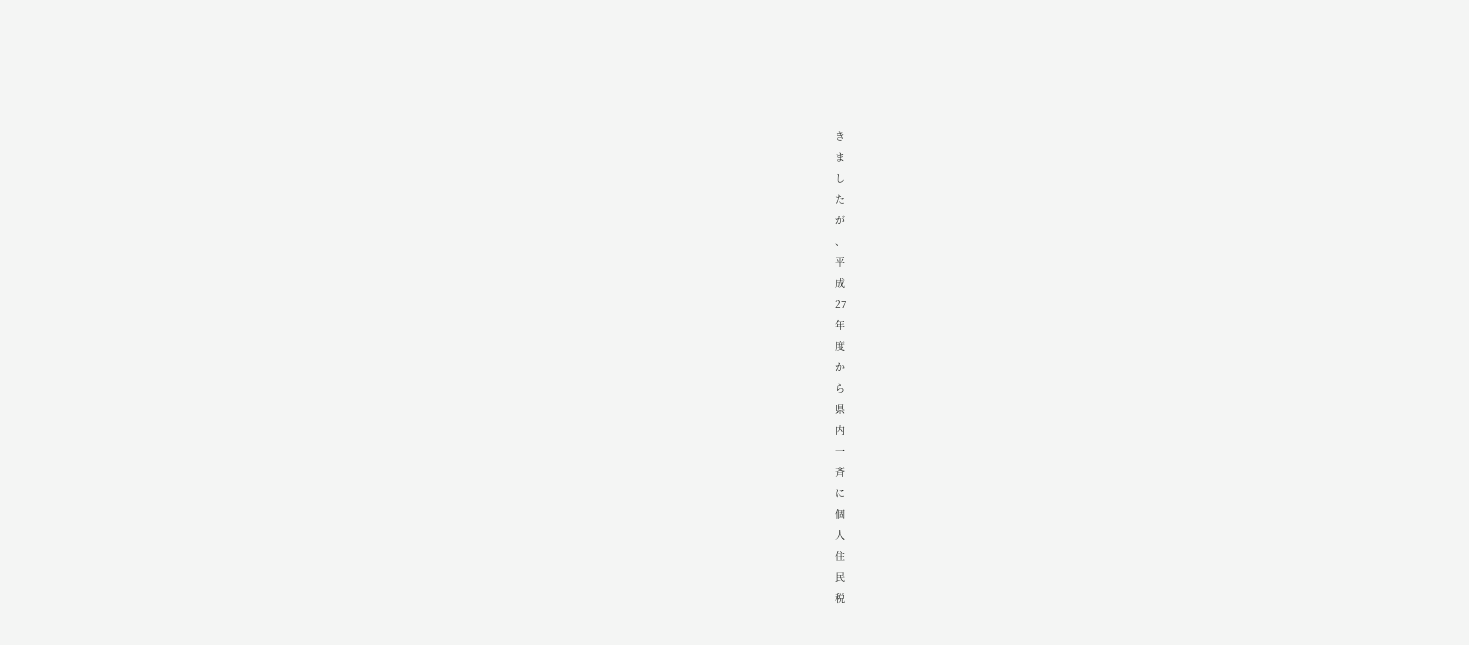き
ま
し
た
が
、
平
成
27
年
度
か
ら
県
内
一
斉
に
個
人
住
民
税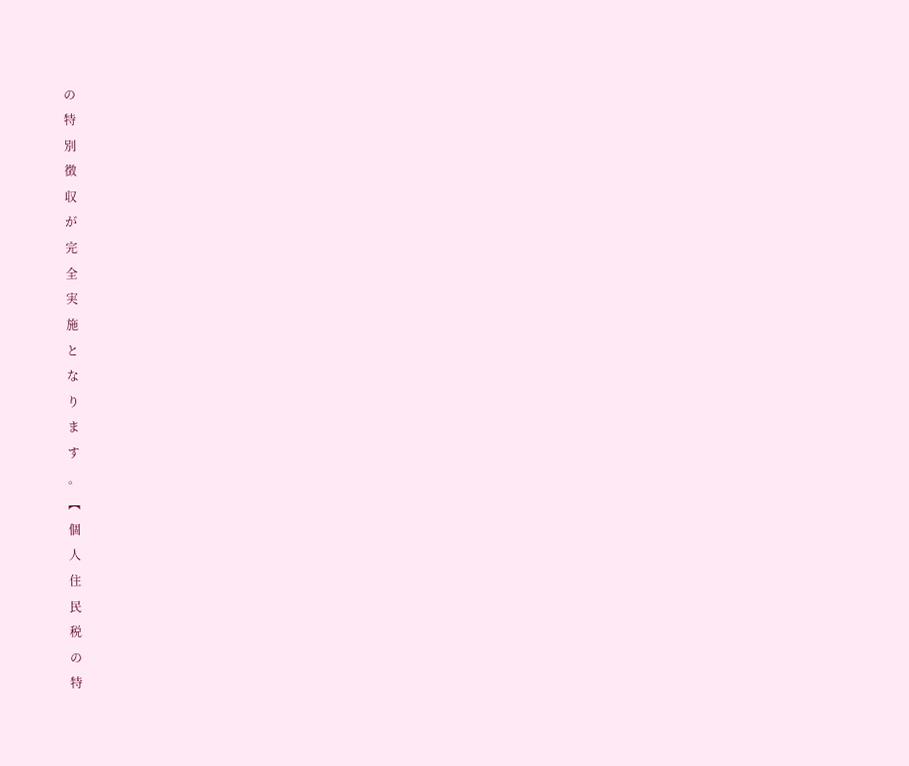の
特
別
徴
収
が
完
全
実
施
と
な
り
ま
す
。
︻
個
人
住
民
税
の
特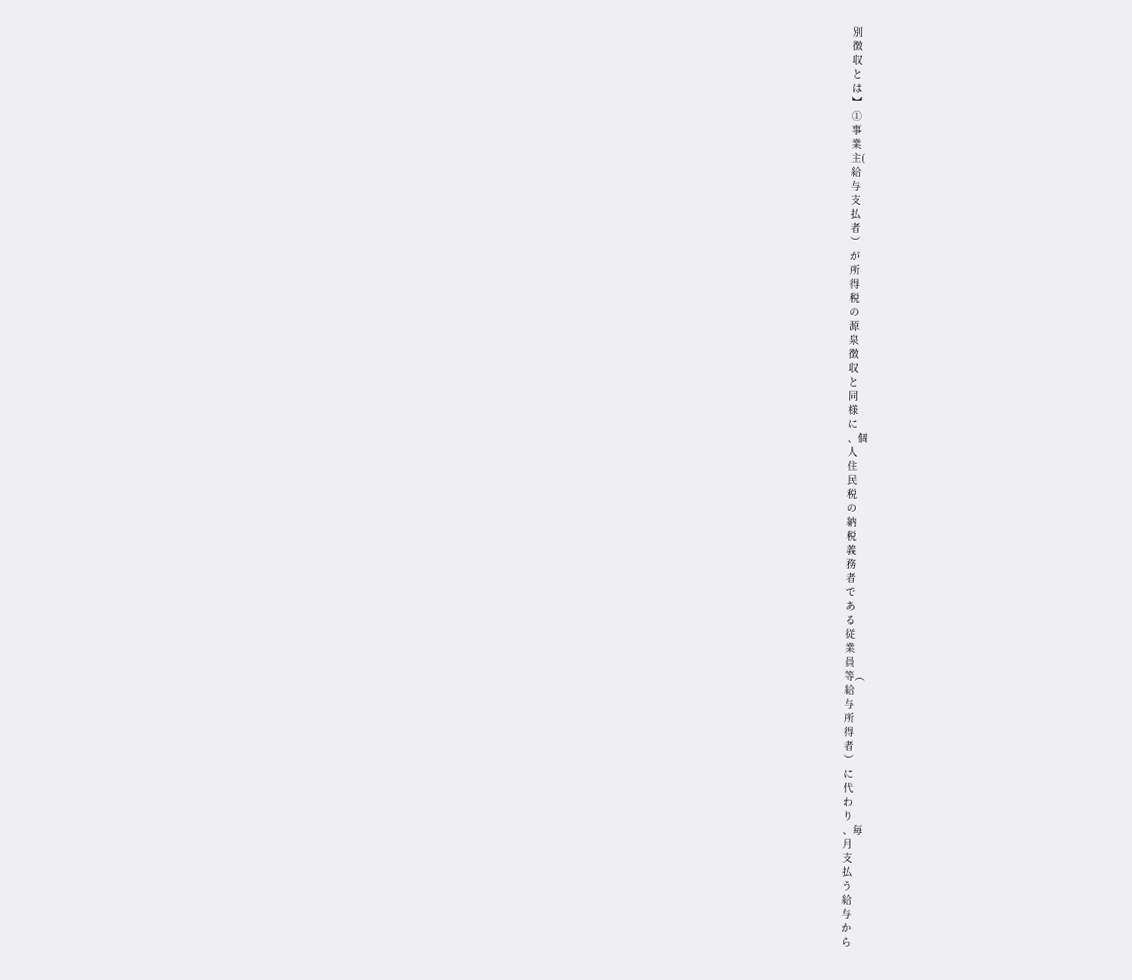別
徴
収
と
は
︼
①
事
業
主(
給
与
支
払
者
︶
が
所
得
税
の
源
泉
徴
収
と
同
様
に
、個
人
住
民
税
の
納
税
義
務
者
で
あ
る
従
業
員
等︵
給
与
所
得
者
︶
に
代
わ
り
、毎
月
支
払
う
給
与
か
ら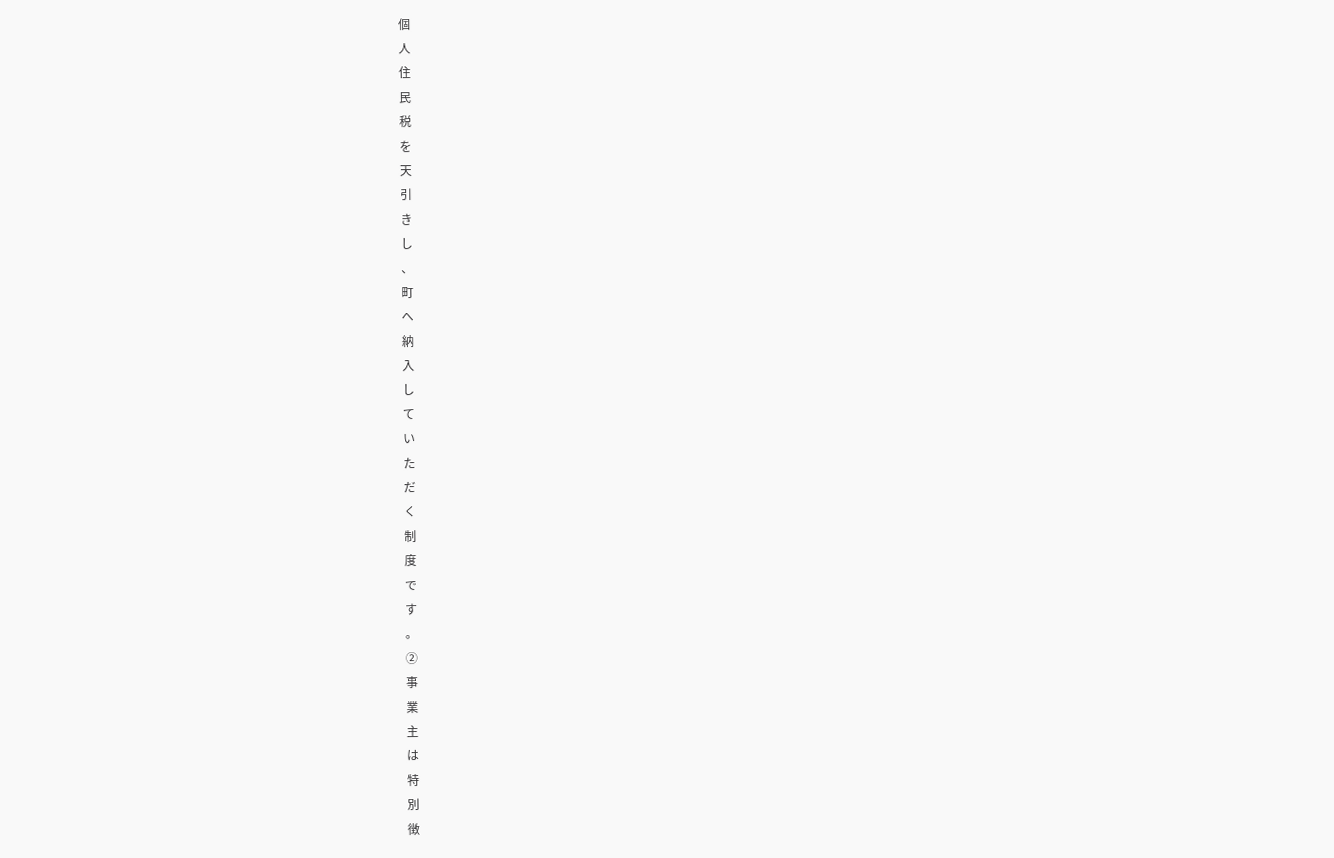個
人
住
民
税
を
天
引
き
し
、
町
へ
納
入
し
て
い
た
だ
く
制
度
で
す
。
②
事
業
主
は
特
別
徴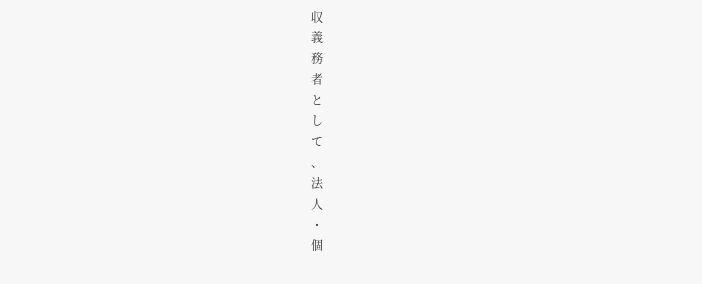収
義
務
者
と
し
て
、
法
人
・
個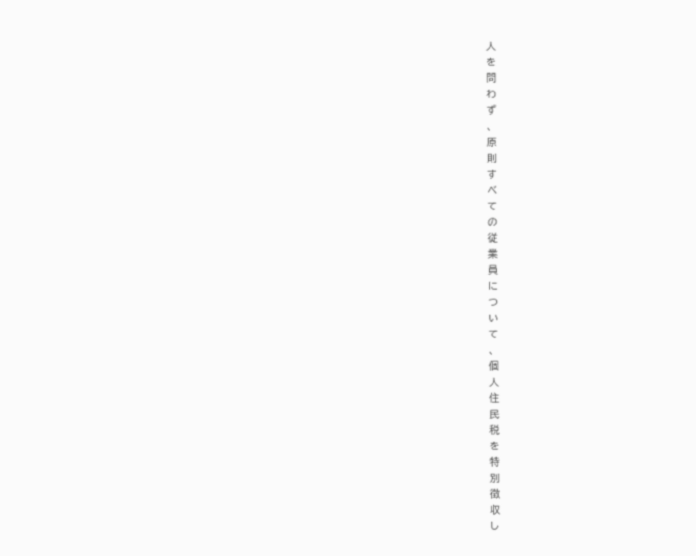人
を
問
わ
ず
、
原
則
す
べ
て
の
従
業
員
に
つ
い
て
、
個
人
住
民
税
を
特
別
徴
収
し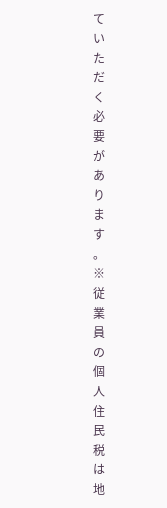て
い
た
だ
く
必
要
が
あ
り
ま
す
。
※
従
業
員
の
個
人
住
民
税
は
地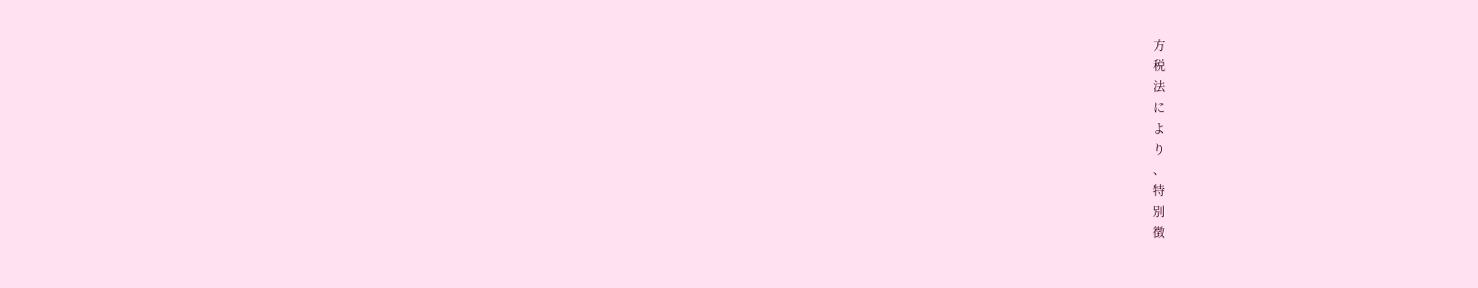方
税
法
に
よ
り
、
特
別
徴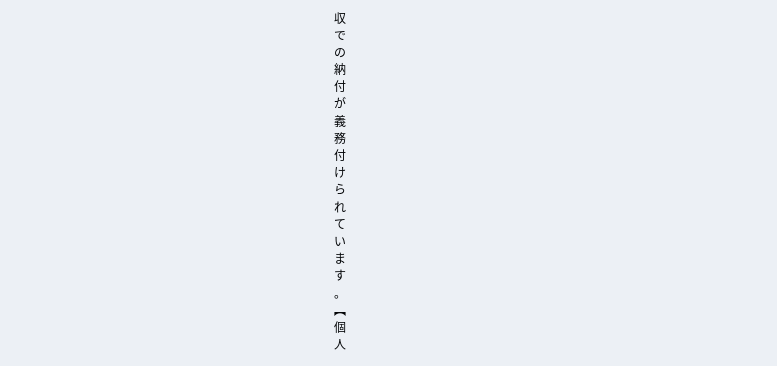収
で
の
納
付
が
義
務
付
け
ら
れ
て
い
ま
す
。
︻
個
人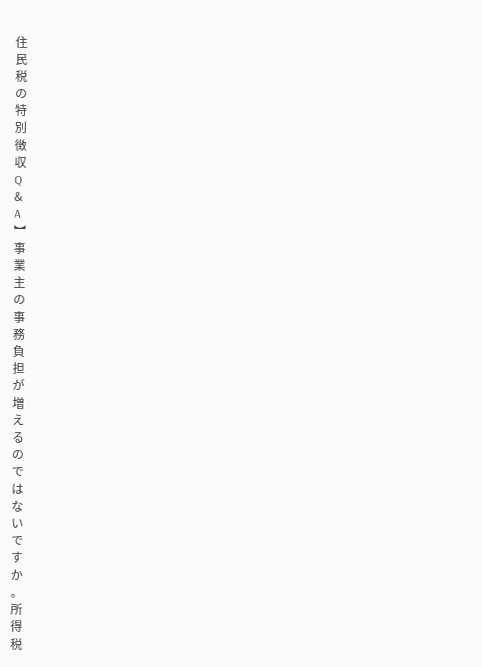住
民
税
の
特
別
徴
収
Q
&
A
︼
事
業
主
の
事
務
負
担
が
増
え
る
の
で
は
な
い
で
す
か
。
所
得
税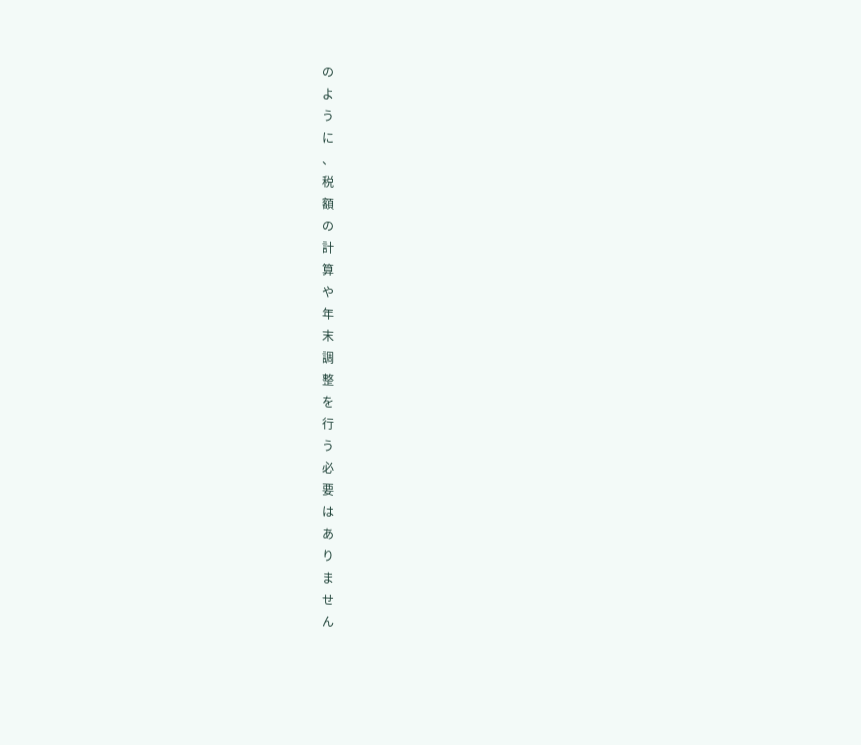の
よ
う
に
、
税
額
の
計
算
や
年
末
調
整
を
行
う
必
要
は
あ
り
ま
せ
ん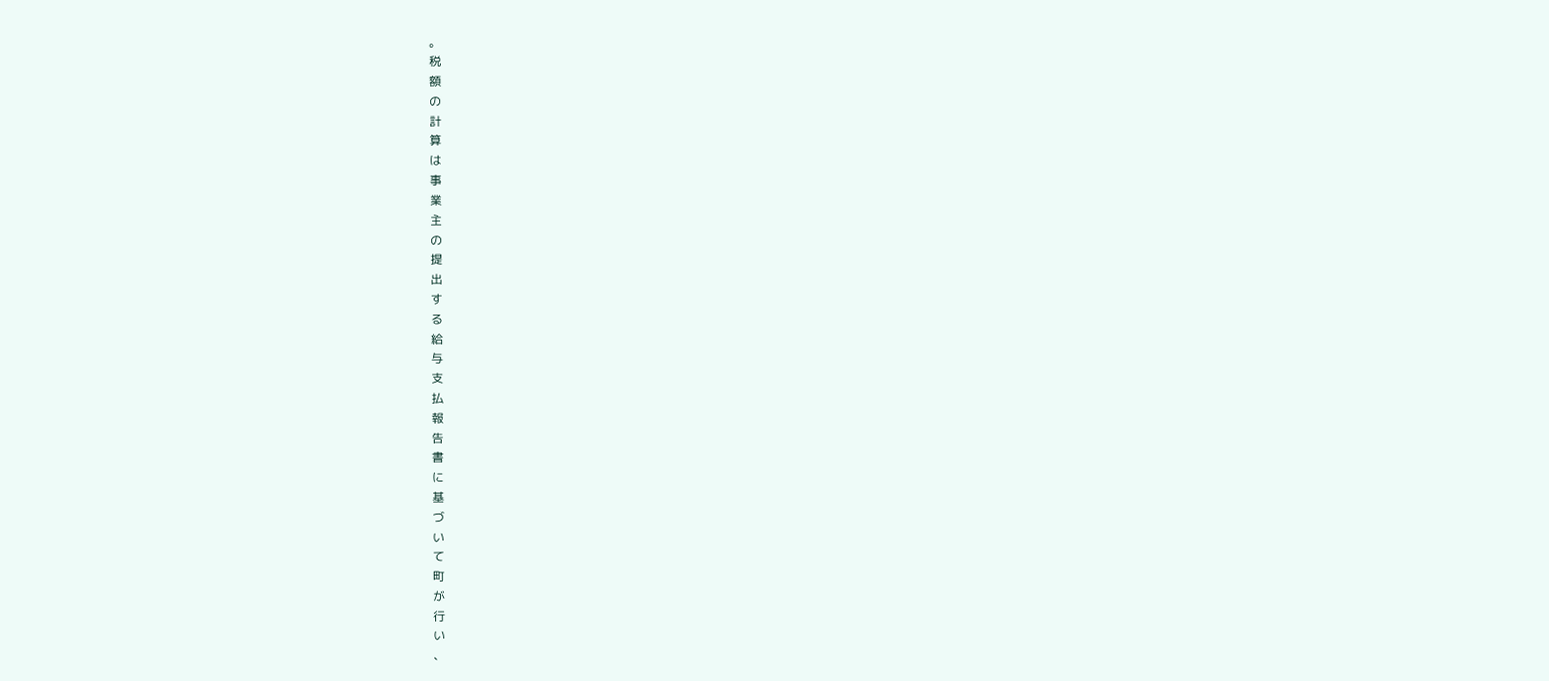。
税
額
の
計
算
は
事
業
主
の
提
出
す
る
給
与
支
払
報
告
書
に
基
づ
い
て
町
が
行
い
、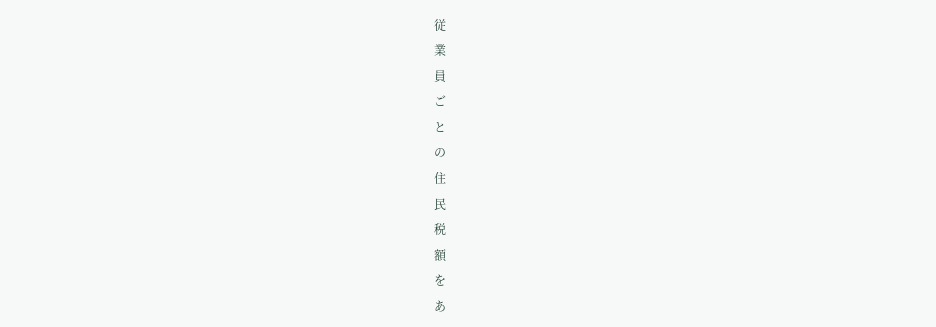従
業
員
ご
と
の
住
民
税
額
を
あ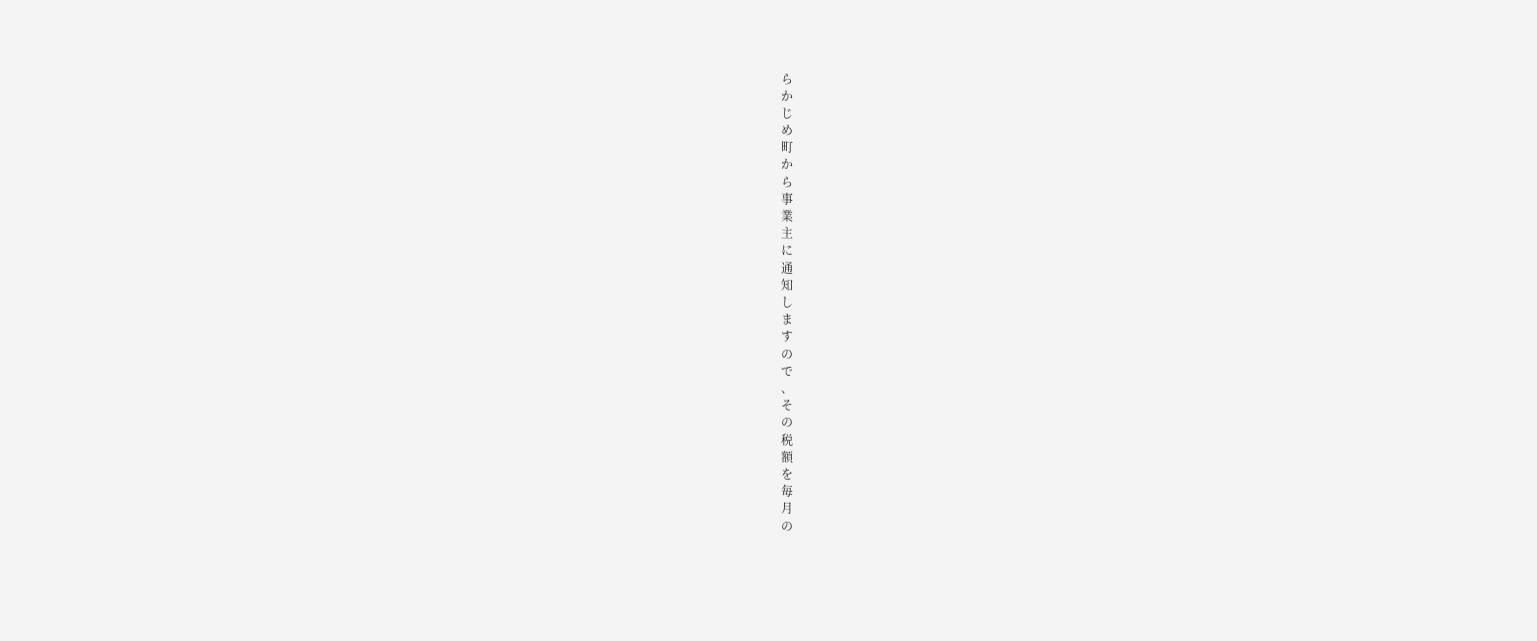ら
か
じ
め
町
か
ら
事
業
主
に
通
知
し
ま
す
の
で
、
そ
の
税
額
を
毎
月
の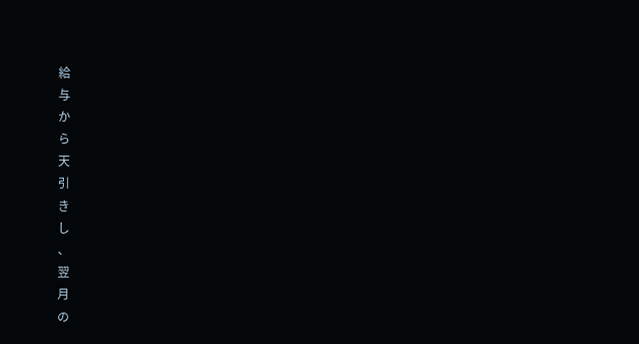給
与
か
ら
天
引
き
し
、
翌
月
の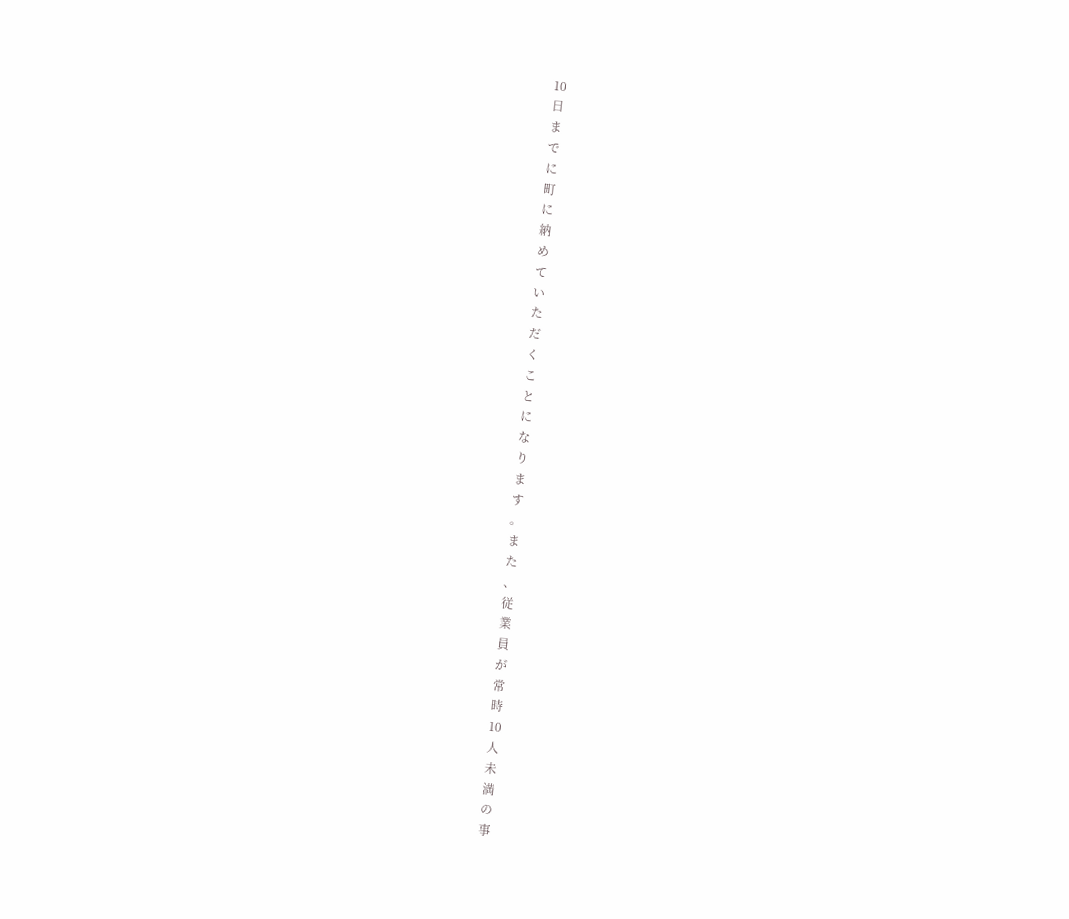10
日
ま
で
に
町
に
納
め
て
い
た
だ
く
こ
と
に
な
り
ま
す
。
ま
た
、
従
業
員
が
常
時
10
人
未
満
の
事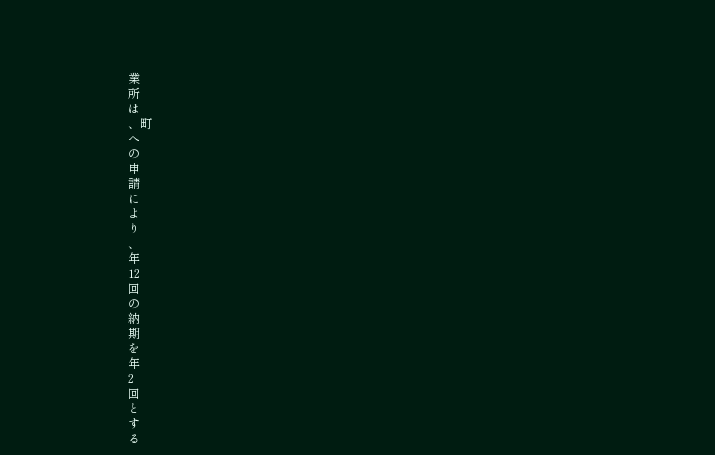業
所
は
、町
へ
の
申
請
に
よ
り
、
年
12
回
の
納
期
を
年
2
回
と
す
る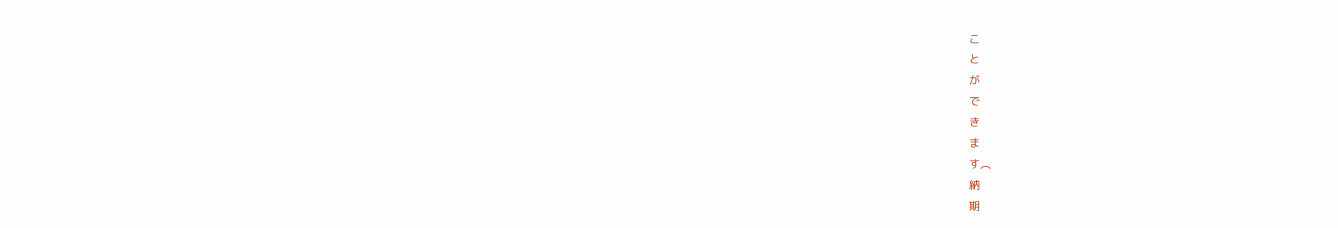こ
と
が
で
き
ま
す︵
納
期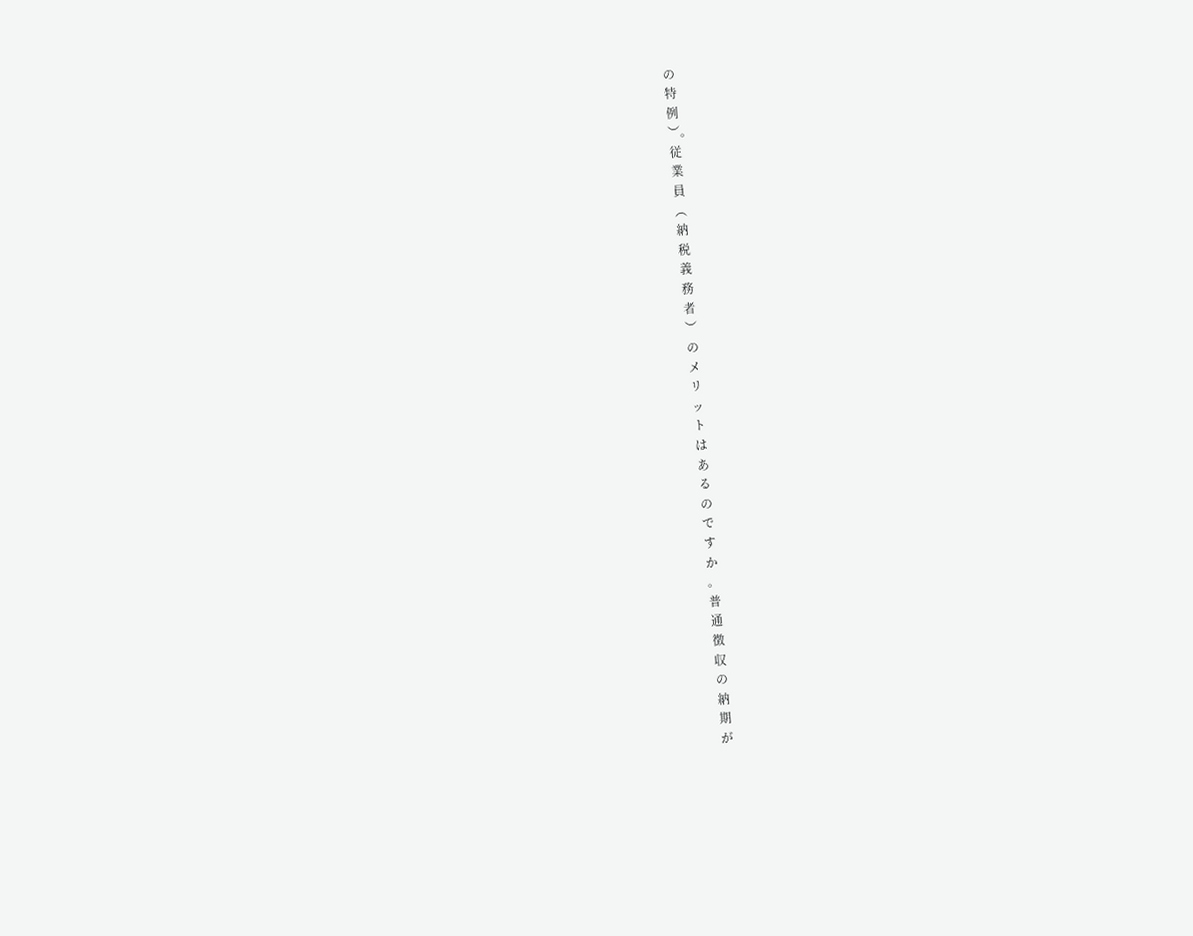の
特
例
︶。
従
業
員
︵
納
税
義
務
者
︶
の
メ
リ
ッ
ト
は
あ
る
の
で
す
か
。
普
通
徴
収
の
納
期
が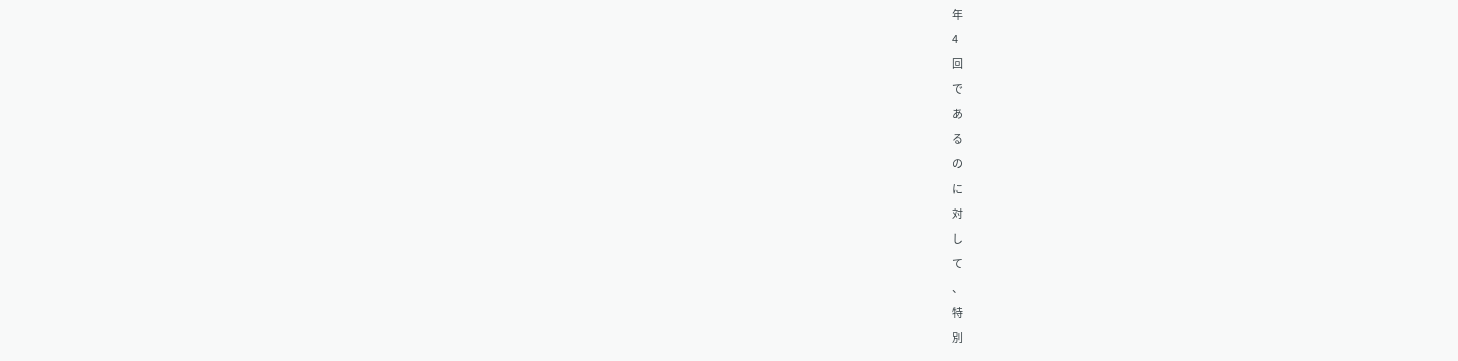年
4
回
で
あ
る
の
に
対
し
て
、
特
別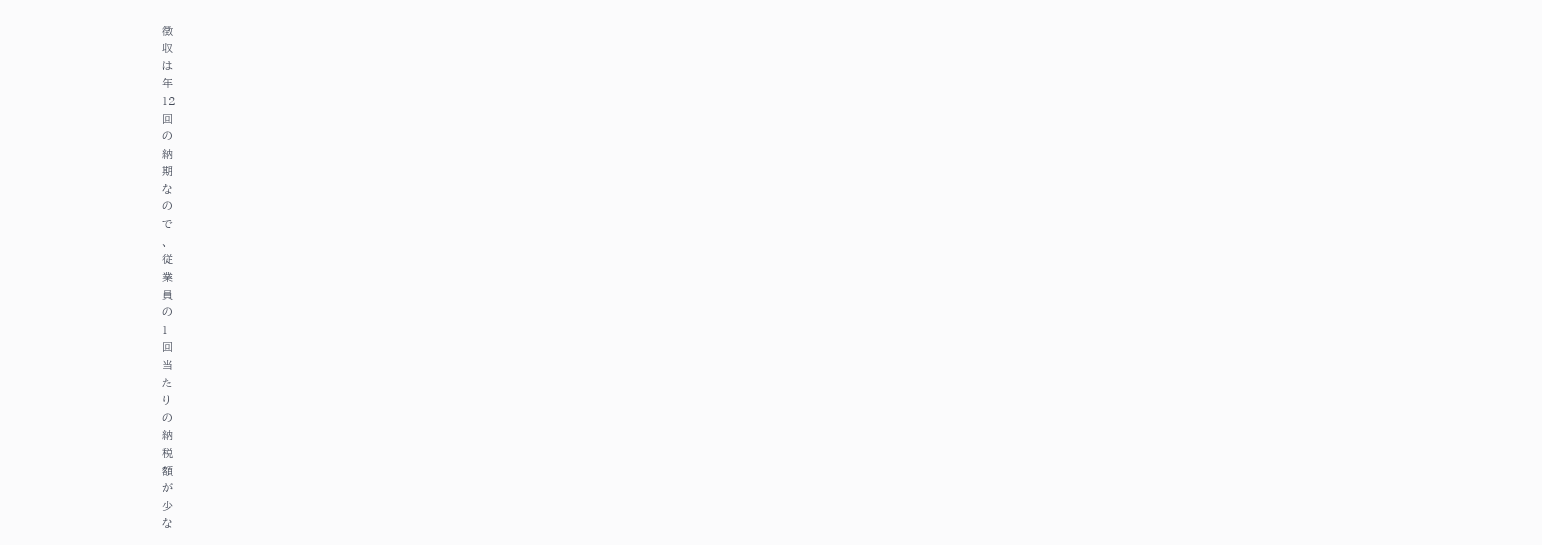徴
収
は
年
12
回
の
納
期
な
の
で
、
従
業
員
の
1
回
当
た
り
の
納
税
額
が
少
な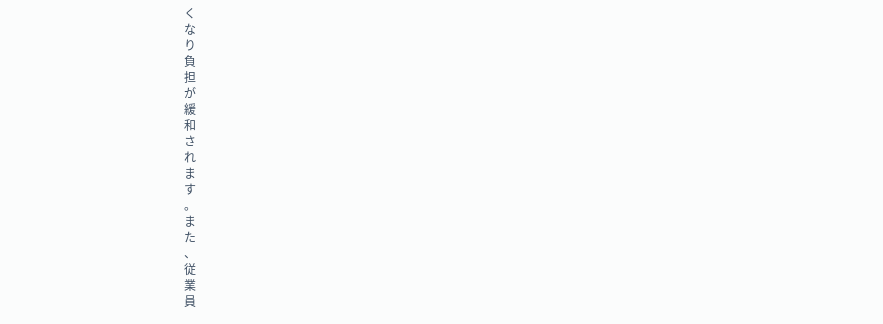く
な
り
負
担
が
緩
和
さ
れ
ま
す
。
ま
た
、
従
業
員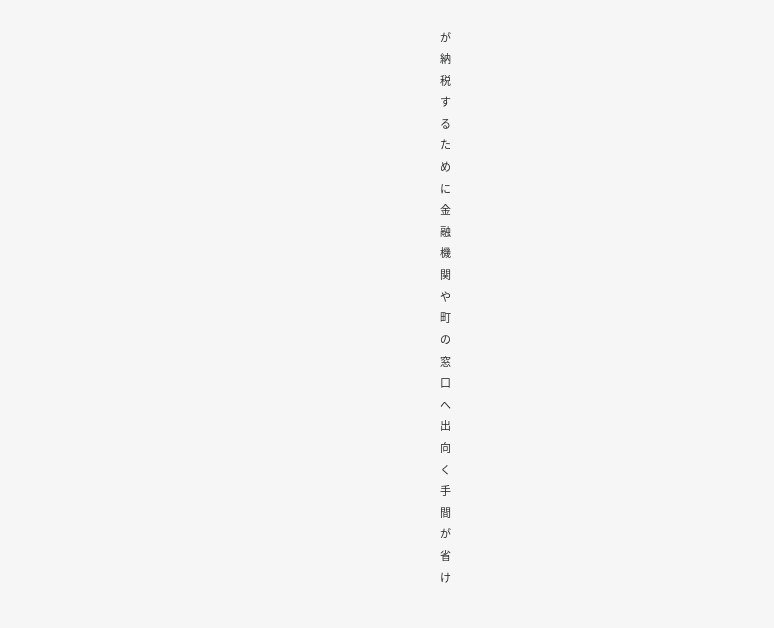が
納
税
す
る
た
め
に
金
融
機
関
や
町
の
窓
口
へ
出
向
く
手
間
が
省
け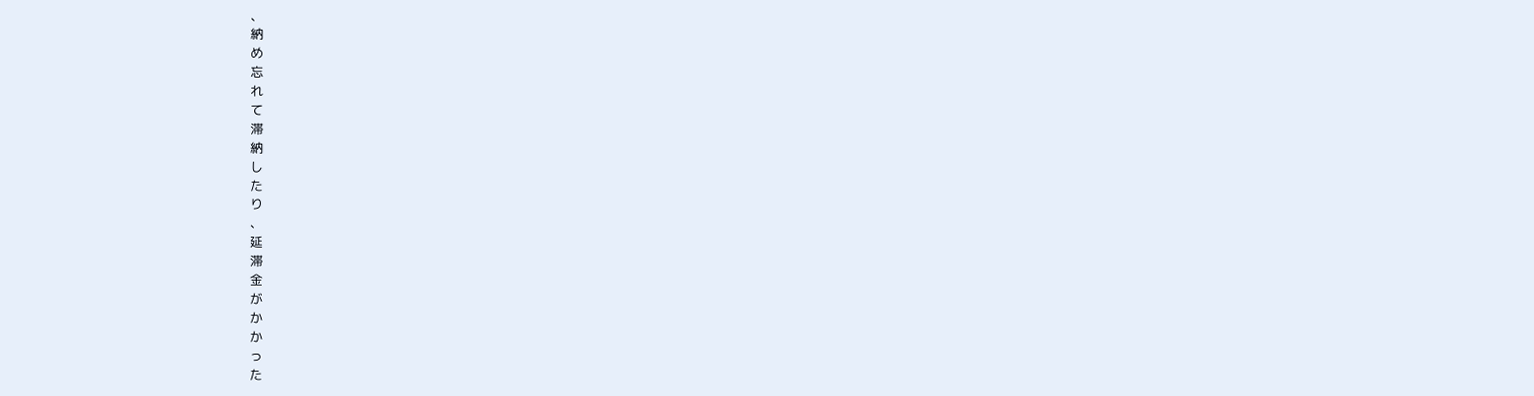、
納
め
忘
れ
て
滞
納
し
た
り
、
延
滞
金
が
か
か
っ
た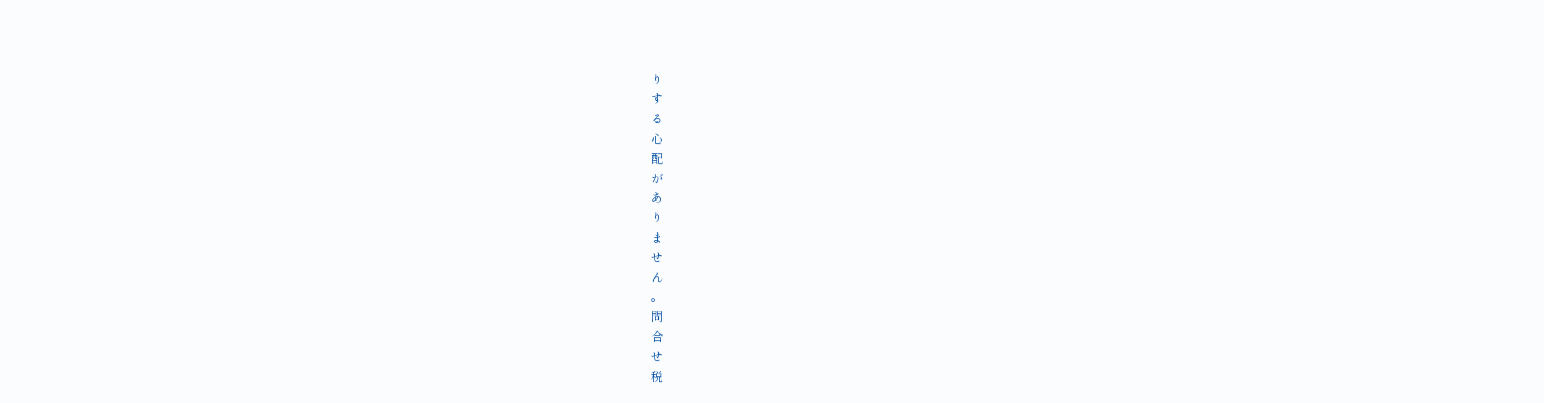り
す
る
心
配
が
あ
り
ま
せ
ん
。
問
合
せ
税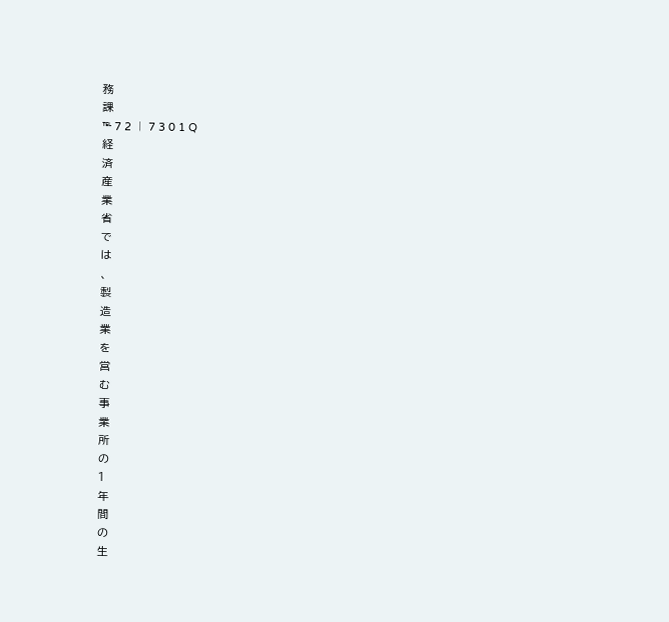務
課
℡ 7 2 ︱ 7 3 0 1 Q
経
済
産
業
省
で
は
、
製
造
業
を
営
む
事
業
所
の
1
年
間
の
生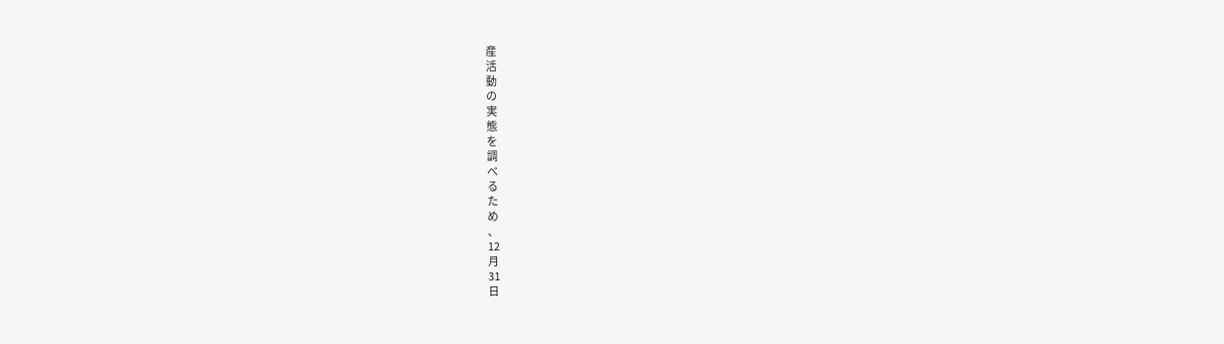産
活
動
の
実
態
を
調
べ
る
た
め
、
12
月
31
日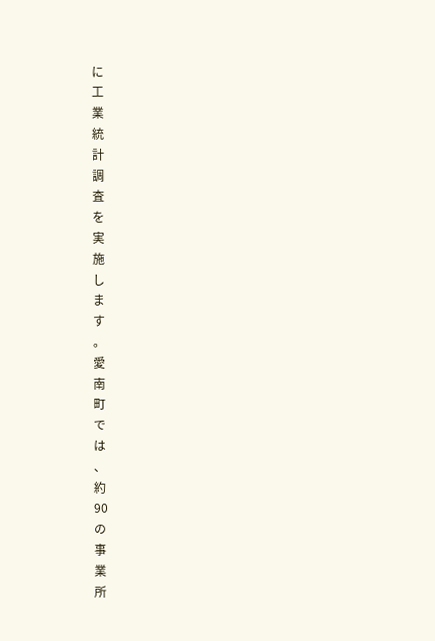に
工
業
統
計
調
査
を
実
施
し
ま
す
。
愛
南
町
で
は
、
約
90
の
事
業
所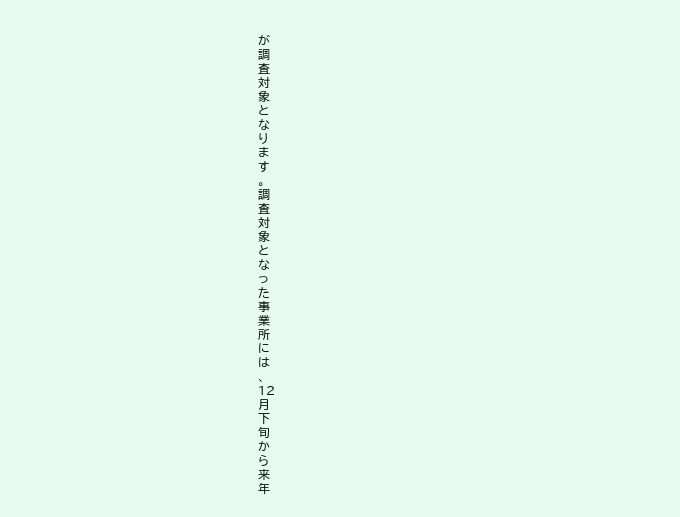が
調
査
対
象
と
な
り
ま
す
。
調
査
対
象
と
な
っ
た
事
業
所
に
は
、
12
月
下
旬
か
ら
来
年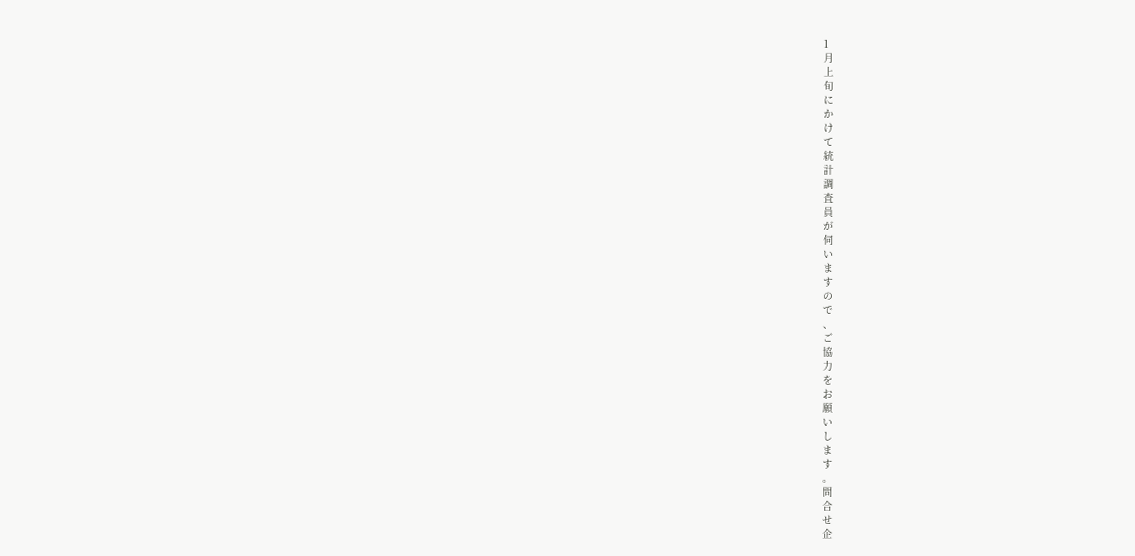1
月
上
旬
に
か
け
て
統
計
調
査
員
が
伺
い
ま
す
の
で
、
ご
協
力
を
お
願
い
し
ま
す
。
問
合
せ
企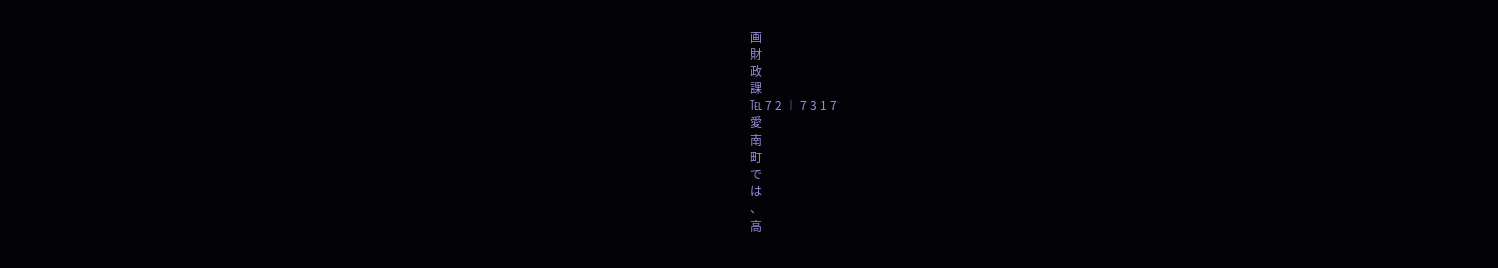画
財
政
課
℡ 7 2 ︱ 7 3 1 7
愛
南
町
で
は
、
高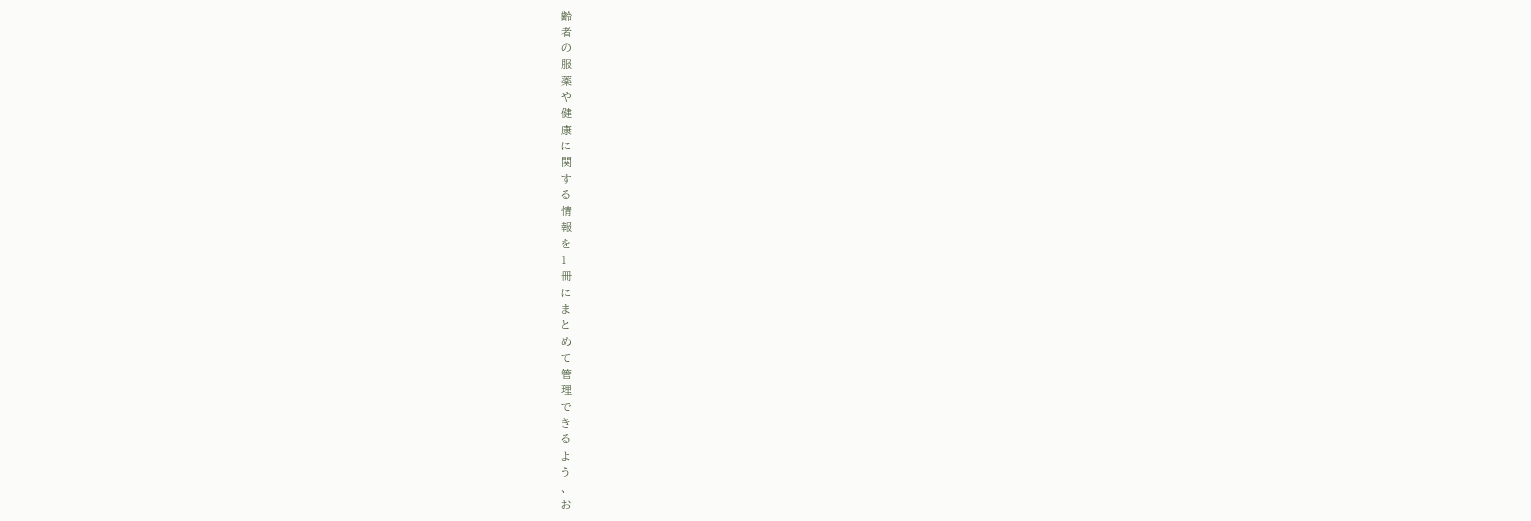齢
者
の
服
薬
や
健
康
に
関
す
る
情
報
を
1
冊
に
ま
と
め
て
管
理
で
き
る
よ
う
、
お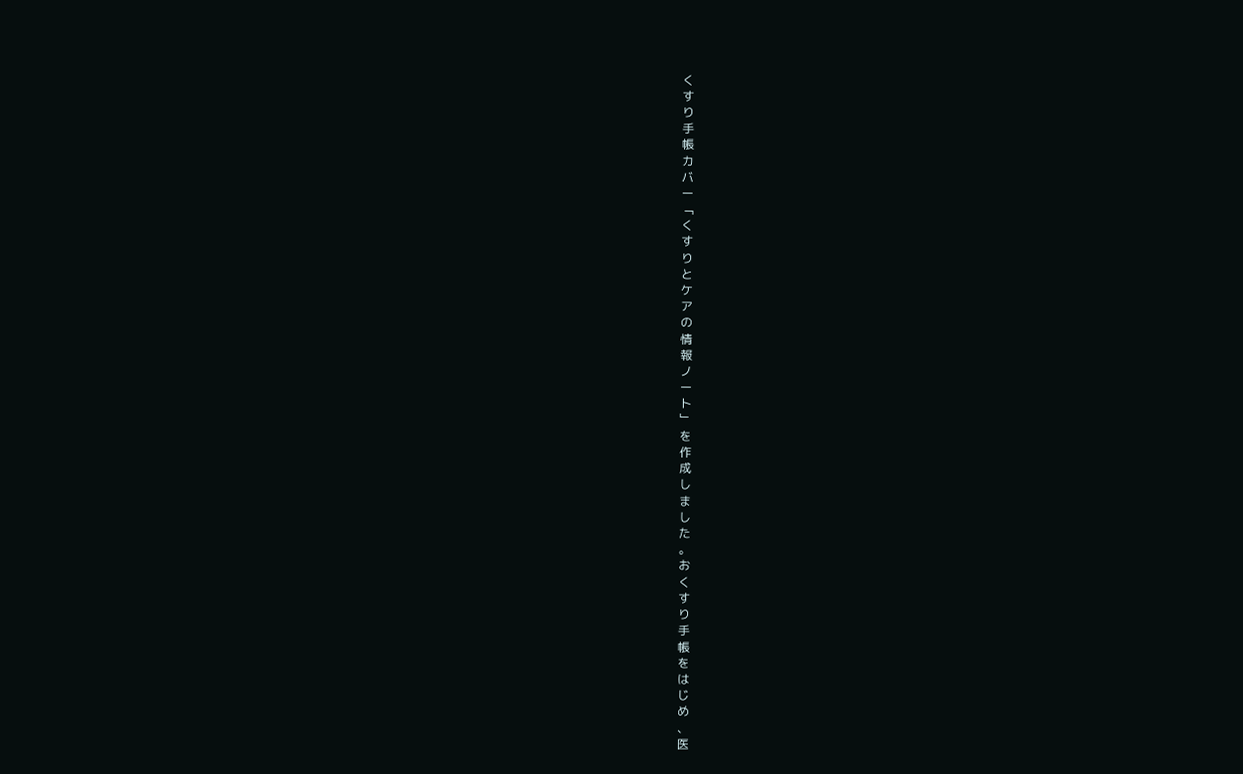く
す
り
手
帳
カ
バ
ー
﹁
く
す
り
と
ケ
ア
の
情
報
ノ
ー
ト
﹂
を
作
成
し
ま
し
た
。
お
く
す
り
手
帳
を
は
じ
め
、
医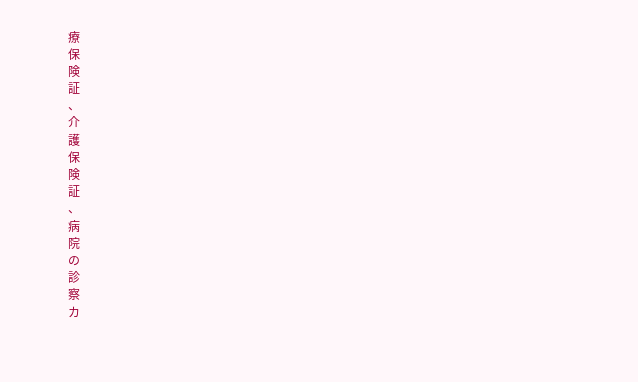療
保
険
証
、
介
護
保
険
証
、
病
院
の
診
察
カ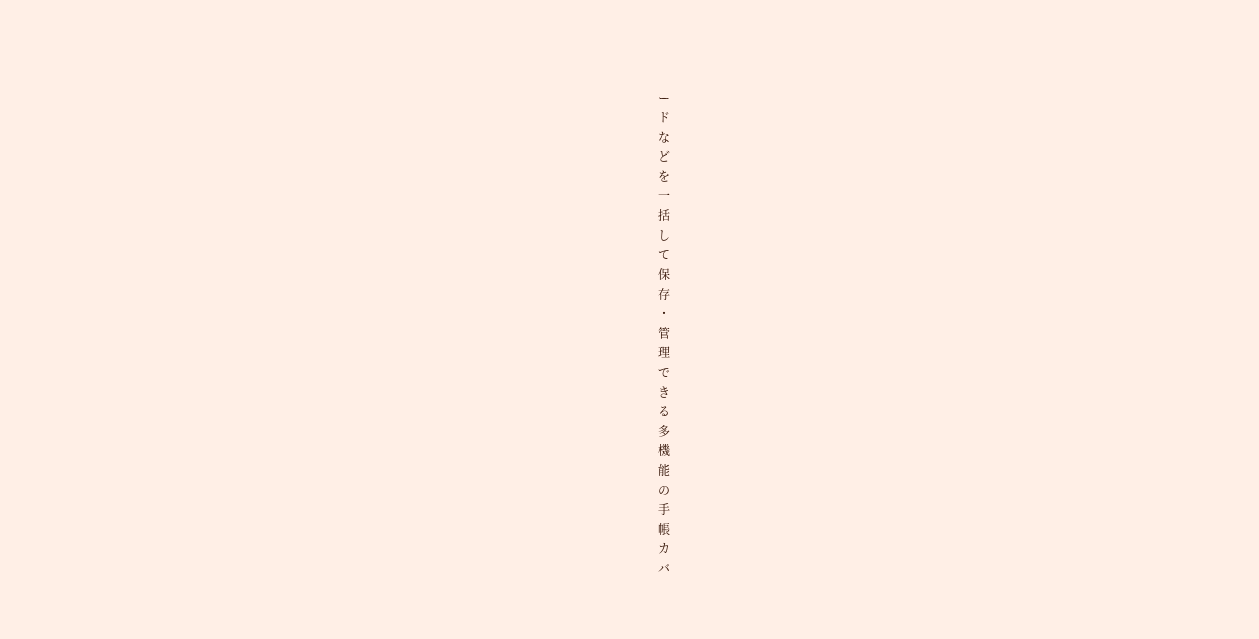ー
ド
な
ど
を
一
括
し
て
保
存
・
管
理
で
き
る
多
機
能
の
手
帳
カ
バ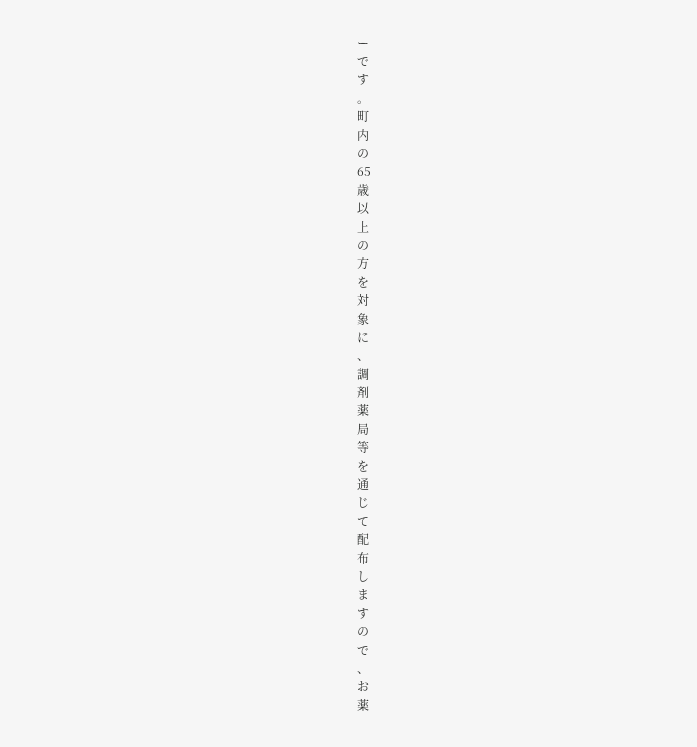ー
で
す
。
町
内
の
65
歳
以
上
の
方
を
対
象
に
、
調
剤
薬
局
等
を
通
じ
て
配
布
し
ま
す
の
で
、
お
薬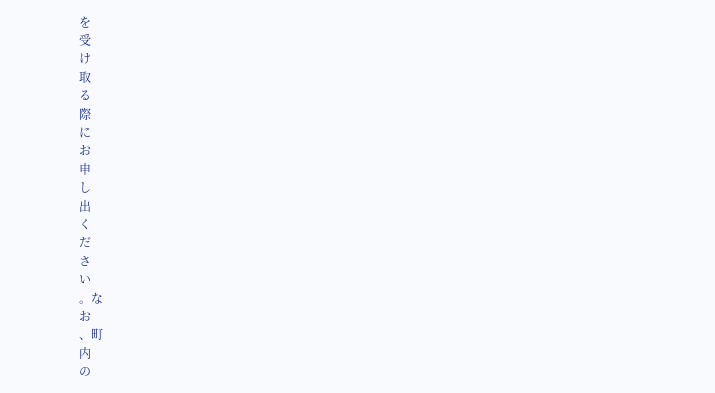を
受
け
取
る
際
に
お
申
し
出
く
だ
さ
い
。な
お
、町
内
の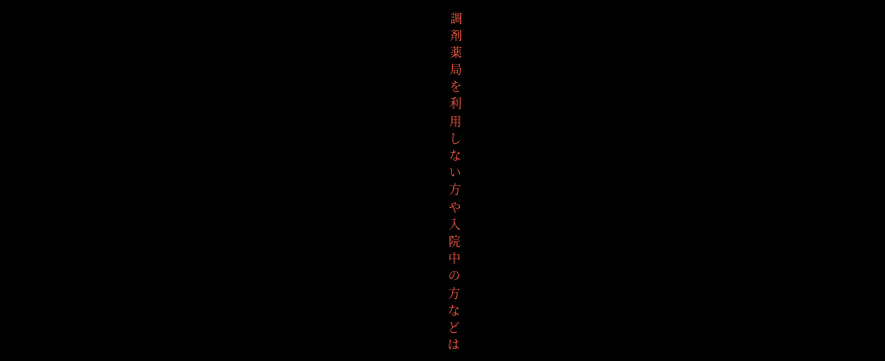調
剤
薬
局
を
利
用
し
な
い
方
や
入
院
中
の
方
な
ど
は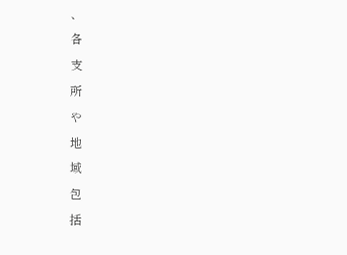、
各
支
所
や
地
域
包
括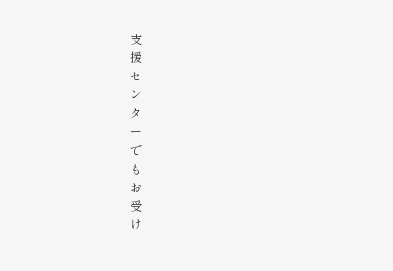支
援
セ
ン
タ
ー
で
も
お
受
け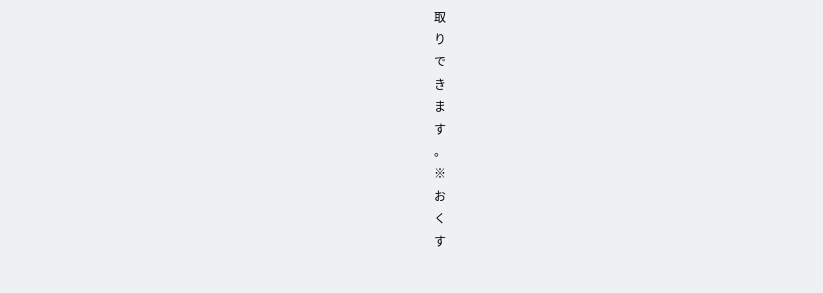取
り
で
き
ま
す
。
※
お
く
す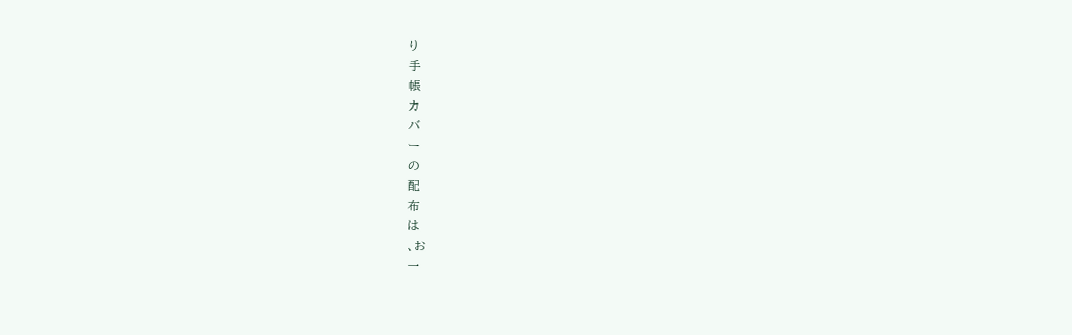り
手
帳
カ
バ
ー
の
配
布
は
、お
一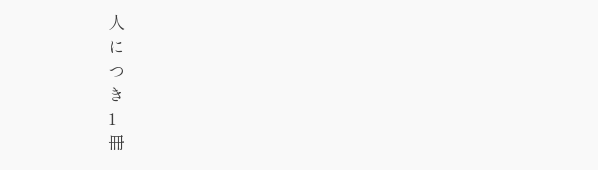人
に
つ
き
1
冊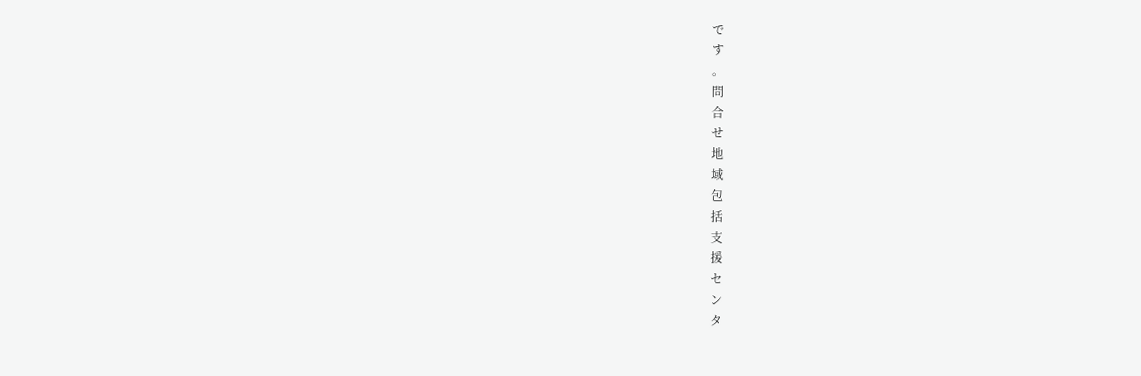で
す
。
問
合
せ
地
域
包
括
支
援
セ
ン
タ